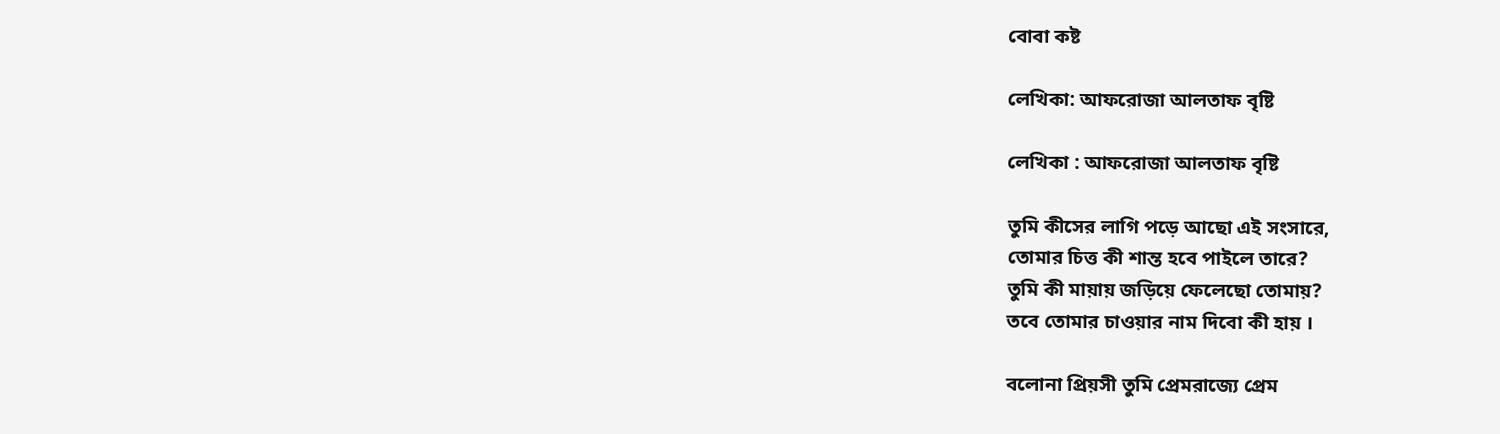বোবা কষ্ট

লেখিকা: আফরোজা আলতাফ বৃষ্টি

লেখিকা : আফরোজা আলতাফ বৃষ্টি

তুমি কীসের লাগি পড়ে আছো এই সংসারে,
তোমার চিত্ত কী শান্ত হবে পাইলে তারে?
তুমি কী মায়ায় জড়িয়ে ফেলেছো তোমায়?
তবে তোমার চাওয়ার নাম দিবো কী হায় ।

বলোনা প্রিয়সী তুমি প্রেমরাজ্যে প্রেম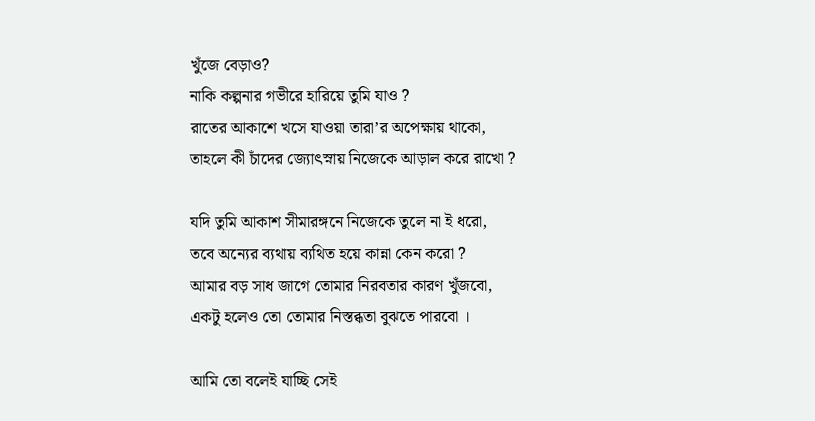খুঁজে বেড়াও?
নাকি কল্পনার গভীরে হারিয়ে তুমি যাও ?
রাতের আকাশে খসে যাওয়া তারা’র অপেক্ষায় থাকো,
তাহলে কী চাঁদের জ্যোৎস্নায় নিজেকে আড়াল করে রাখো ?

যদি তুমি আকাশ সীমারঙ্গনে নিজেকে তুলে না ই ধরো,
তবে অন্যের ব্যথায় ব্যথিত হয়ে কান্না কেন করো ?
আমার বড় সাধ জাগে তোমার নিরবতার কারণ খুঁজবো,
একটু হলেও তো তোমার নিস্তব্ধতা বুঝতে পারবো ।

আমি তো বলেই যাচ্ছি সেই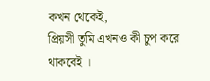কখন থেকেই,
প্রিয়সী তুমি এখনও কী চুপ করে থাকবেই ।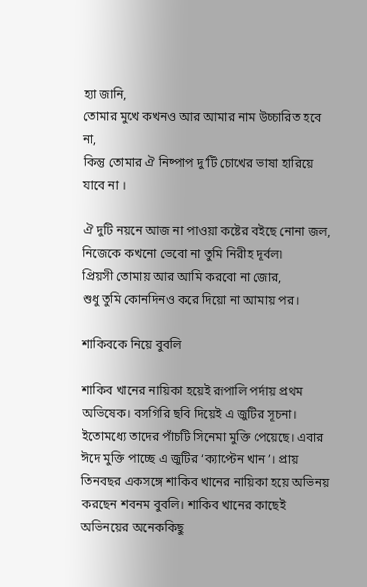হ্যা জানি,
তোমার মুখে কখনও আর আমার নাম উচ্চারিত হবে না,
কিন্তু তোমার ঐ নিষ্পাপ দু’টি চোখের ভাষা হারিয়ে যাবে না ।

ঐ দুটি নয়নে আজ না পাওয়া কষ্টের বইছে নোনা জল,
নিজেকে কখনো ভেবো না তুমি নিরীহ দূর্বল৷
প্রিয়সী তোমায় আর আমি করবো না জোর,
শুধু তুমি কোনদিনও করে দিয়ো না আমায় পর।

শাকিবকে নিয়ে বুবলি

শাকিব খানের নায়িকা হয়েই রূপালি পর্দায় প্রথম অভিষেক। বসগিরি ছবি দিয়েই এ জুটির সূচনা। ইতোমধ্যে তাদের পাঁচটি সিনেমা মুক্তি পেয়েছে। এবার ঈদে মুক্তি পাচ্ছে এ জুটির ‘ক্যাপ্টেন খান’। প্রায় তিনবছর একসঙ্গে শাকিব খানের নায়িকা হয়ে অভিনয় করছেন শবনম বুবলি। শাকিব খানের কাছেই অভিনয়ের অনেককিছু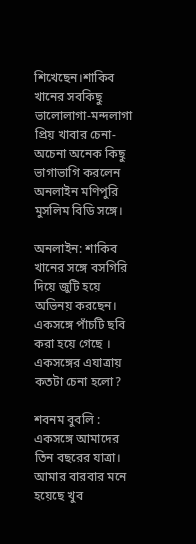শিখেছেন।শাকিব খানের সবকিছু ভালোলাগা-মন্দলাগা প্রিয় খাবার চেনা-অচেনা অনেক কিছু ভাগাভাগি করলেন অনলাইন মণিপুরি মুসলিম বিডি সঙ্গে।

অনলাইন: শাকিব খানের সঙ্গে বসগিরি দিয়ে জুটি হয়ে অভিনয় করছেন। একসঙ্গে পাঁচটি ছবি করা হয়ে গেছে । একসঙ্গের এযাত্রায় কতটা চেনা হলো?

শবনম বুবলি : একসঙ্গে আমাদের তিন বছরের যাত্রা। আমার বারবার মনে হয়েছে খুব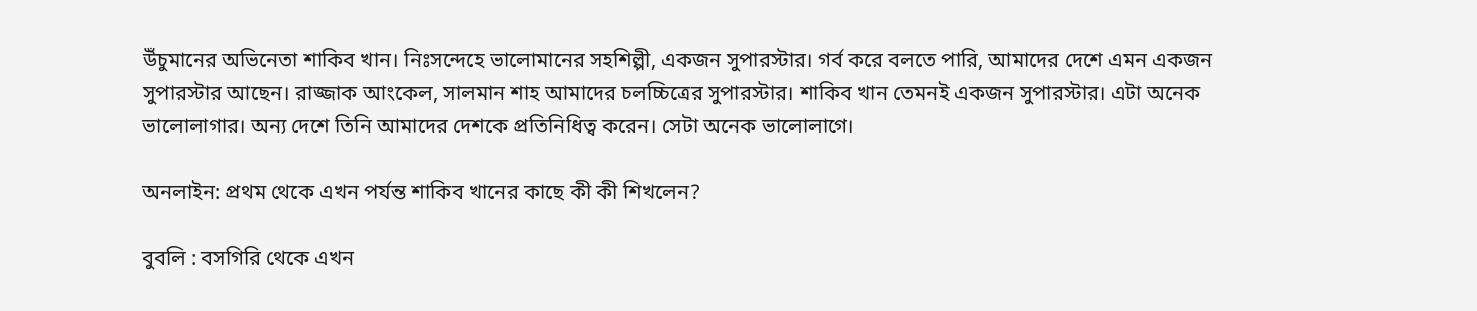উঁচুমানের অভিনেতা শাকিব খান। নিঃসন্দেহে ভালোমানের সহশিল্পী, একজন সুপারস্টার। গর্ব করে বলতে পারি, আমাদের দেশে এমন একজন সুপারস্টার আছেন। রাজ্জাক আংকেল, সালমান শাহ আমাদের চলচ্চিত্রের সুপারস্টার। শাকিব খান তেমনই একজন সুপারস্টার। এটা অনেক ভালোলাগার। অন্য দেশে তিনি আমাদের দেশকে প্রতিনিধিত্ব করেন। সেটা অনেক ভালোলাগে।

অনলাইন: প্রথম থেকে এখন পর্যন্ত শাকিব খানের কাছে কী কী শিখলেন?

বুবলি : বসগিরি থেকে এখন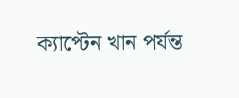ক্যাপ্টেন খান পর্যন্ত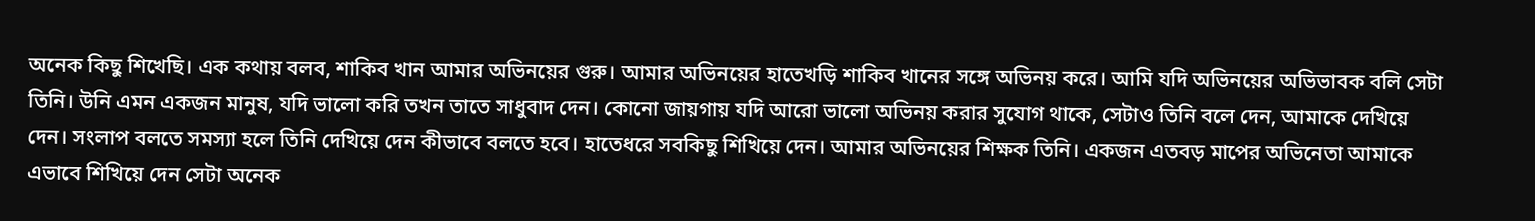অনেক কিছু শিখেছি। এক কথায় বলব, শাকিব খান আমার অভিনয়ের গুরু। আমার অভিনয়ের হাতেখড়ি শাকিব খানের সঙ্গে অভিনয় করে। আমি যদি অভিনয়ের অভিভাবক বলি সেটা তিনি। উনি এমন একজন মানুষ, যদি ভালো করি তখন তাতে সাধুবাদ দেন। কোনো জায়গায় যদি আরো ভালো অভিনয় করার সুযোগ থাকে, সেটাও তিনি বলে দেন, আমাকে দেখিয়ে দেন। সংলাপ বলতে সমস্যা হলে তিনি দেখিয়ে দেন কীভাবে বলতে হবে। হাতেধরে সবকিছু শিখিয়ে দেন। আমার অভিনয়ের শিক্ষক তিনি। একজন এতবড় মাপের অভিনেতা আমাকে এভাবে শিখিয়ে দেন সেটা অনেক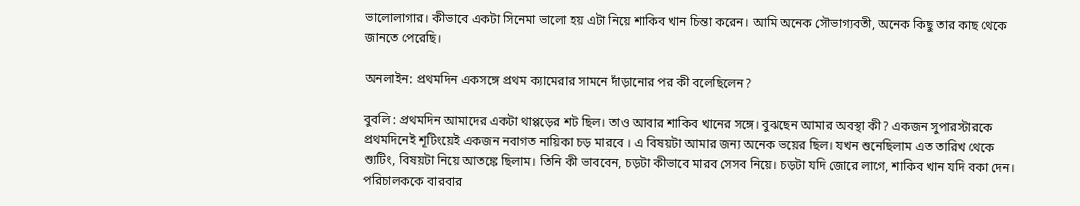ভালোলাগার। কীভাবে একটা সিনেমা ভালো হয় এটা নিয়ে শাকিব খান চিন্তা করেন। আমি অনেক সৌভাগ্যবতী, অনেক কিছু তার কাছ থেকে জানতে পেরেছি।

অনলাইন: প্রথমদিন একসঙ্গে প্রথম ক্যামেরার সামনে দাঁড়ানোর পর কী বলেছিলেন?

বুবলি : প্রথমদিন আমাদের একটা থাপ্পড়ের শট ছিল। তাও আবার শাকিব খানের সঙ্গে। বুঝছেন আমার অবস্থা কী? একজন সুপারস্টারকে প্রথমদিনেই শূটিংয়েই একজন নবাগত নায়িকা চড় মারবে । এ বিষয়টা আমার জন্য অনেক ভয়ের ছিল। যখন শুনেছিলাম এত তারিখ থেকে শ্যুটিং, বিষয়টা নিয়ে আতঙ্কে ছিলাম। তিনি কী ভাববেন, চড়টা কীভাবে মারব সেসব নিয়ে। চড়টা যদি জোরে লাগে, শাকিব খান যদি বকা দেন। পরিচালককে বারবার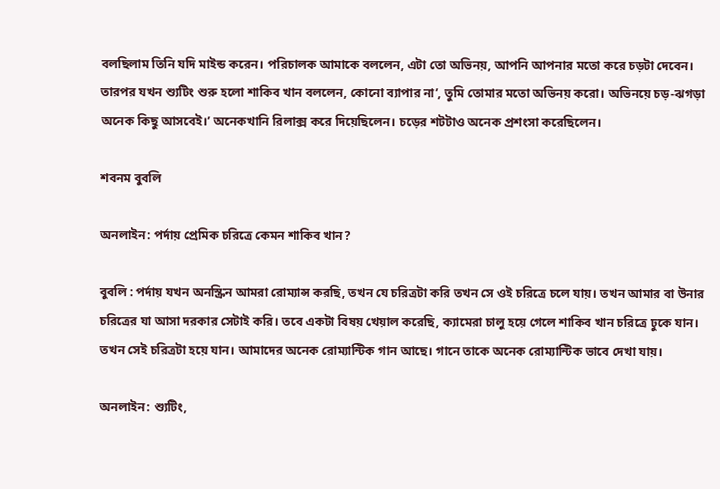বলছিলাম তিনি যদি মাইন্ড করেন। পরিচালক আমাকে বললেন, এটা তো অভিনয়, আপনি আপনার মতো করে চড়টা দেবেন। তারপর যখন শ্যুটিং শুরু হলো শাকিব খান বললেন, কোনো ব্যাপার না’, তুমি তোমার মতো অভিনয় করো। অভিনয়ে চড়-ঝগড়া অনেক কিছু আসবেই।’ অনেকখানি রিলাক্স করে দিয়েছিলেন। চড়ের শটটাও অনেক প্রশংসা করেছিলেন।

শবনম বুবলি

অনলাইন: পর্দায় প্রেমিক চরিত্রে কেমন শাকিব খান?

বুবলি : পর্দায় যখন অনস্ক্রিন আমরা রোম্যান্স করছি, তখন যে চরিত্রটা করি তখন সে ওই চরিত্রে চলে যায়। তখন আমার বা উনার চরিত্রের যা আসা দরকার সেটাই করি। তবে একটা বিষয় খেয়াল করেছি, ক্যামেরা চালু হয়ে গেলে শাকিব খান চরিত্রে ঢুকে যান। তখন সেই চরিত্রটা হয়ে যান। আমাদের অনেক রোম্যান্টিক গান আছে। গানে তাকে অনেক রোম্যান্টিক ভাবে দেখা যায়।

অনলাইন: শ্যুটিং,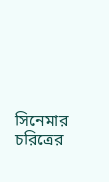সিনেমার চরিত্রের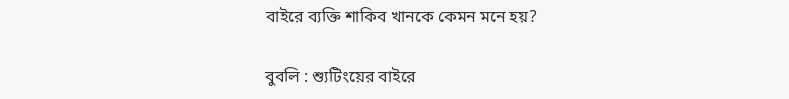বাইরে ব্যক্তি শাকিব খানকে কেমন মনে হয়?

বুবলি : শ্যুটিংয়ের বাইরে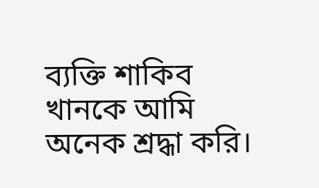ব্যক্তি শাকিব খানকে আমি অনেক শ্রদ্ধা করি।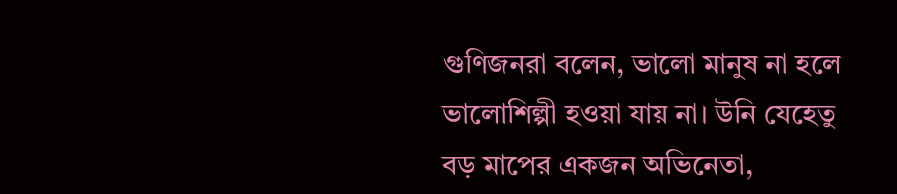গুণিজনরা বলেন, ভালো মানুষ না হলে ভালোশিল্পী হওয়া যায় না। উনি যেহেতু বড় মাপের একজন অভিনেতা,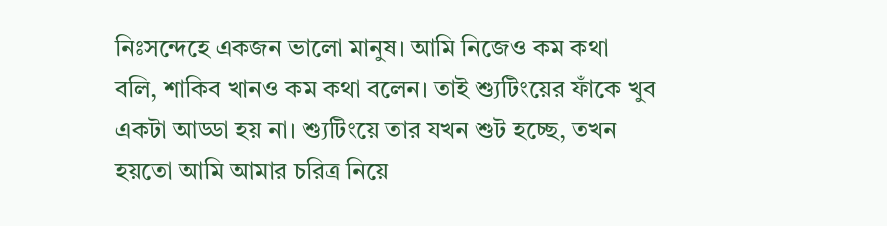নিঃসন্দেহে একজন ভালো মানুষ। আমি নিজেও কম কথা বলি, শাকিব খানও কম কথা বলেন। তাই শ্যুটিংয়ের ফাঁকে খুব একটা আড্ডা হয় না। শ্যুটিংয়ে তার যখন শুট হচ্ছে, তখন হয়তো আমি আমার চরিত্র নিয়ে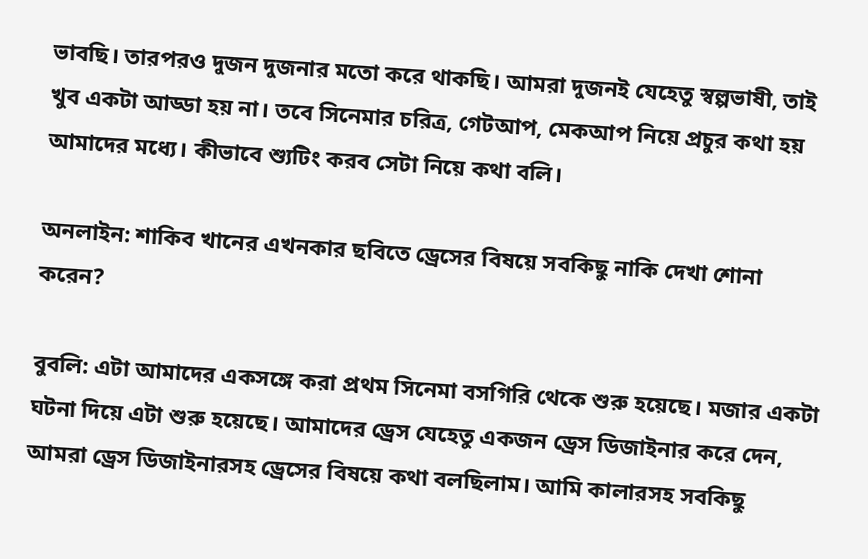ভাবছি। তারপরও দুজন দুজনার মতো করে থাকছি। আমরা দুজনই যেহেতু স্বল্পভাষী, তাই খুব একটা আড্ডা হয় না। তবে সিনেমার চরিত্র, গেটআপ, মেকআপ নিয়ে প্রচুর কথা হয় আমাদের মধ্যে। কীভাবে শ্যুটিং করব সেটা নিয়ে কথা বলি।

অনলাইন: শাকিব খানের এখনকার ছবিতে ড্রেসের বিষয়ে সবকিছু নাকি দেখা শোনা করেন?

বুবলি: এটা আমাদের একসঙ্গে করা প্রথম সিনেমা বসগিরি থেকে শুরু হয়েছে। মজার একটা ঘটনা দিয়ে এটা শুরু হয়েছে। আমাদের ড্রেস যেহেতু একজন ড্রেস ডিজাইনার করে দেন, আমরা ড্রেস ডিজাইনারসহ ড্রেসের বিষয়ে কথা বলছিলাম। আমি কালারসহ সবকিছু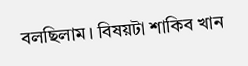বলছিলাম। বিষয়টা শাকিব খান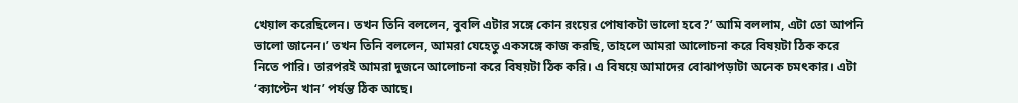খেয়াল করেছিলেন। তখন তিনি বললেন, বুবলি এটার সঙ্গে কোন রংয়ের পোষাকটা ভালো হবে?’ আমি বললাম, এটা তো আপনি ভালো জানেন।’ তখন তিনি বললেন, আমরা যেহেতু একসঙ্গে কাজ করছি, তাহলে আমরা আলোচনা করে বিষয়টা ঠিক করে নিতে পারি। তারপরই আমরা দুজনে আলোচনা করে বিষয়টা ঠিক করি। এ বিষয়ে আমাদের বোঝাপড়াটা অনেক চমৎকার। এটা ‘ক্যাপ্টেন খান’ পর্যন্ত ঠিক আছে।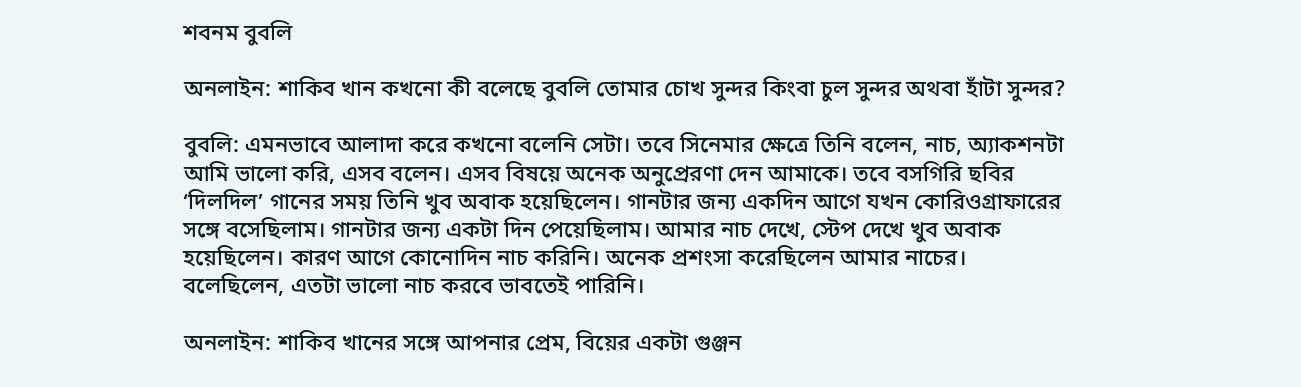শবনম বুবলি

অনলাইন: শাকিব খান কখনো কী বলেছে বুবলি তোমার চোখ সুন্দর কিংবা চুল সুন্দর অথবা হাঁটা সুন্দর?

বুবলি: এমনভাবে আলাদা করে কখনো বলেনি সেটা। তবে সিনেমার ক্ষেত্রে তিনি বলেন, নাচ, অ্যাকশনটা আমি ভালো করি, এসব বলেন। এসব বিষয়ে অনেক অনুপ্রেরণা দেন আমাকে। তবে বসগিরি ছবির ‘দিলদিল’ গানের সময় তিনি খুব অবাক হয়েছিলেন। গানটার জন্য একদিন আগে যখন কোরিওগ্রাফারের সঙ্গে বসেছিলাম। গানটার জন্য একটা দিন পেয়েছিলাম। আমার নাচ দেখে, স্টেপ দেখে খুব অবাক হয়েছিলেন। কারণ আগে কোনোদিন নাচ করিনি। অনেক প্রশংসা করেছিলেন আমার নাচের। বলেছিলেন, এতটা ভালো নাচ করবে ভাবতেই পারিনি।

অনলাইন: শাকিব খানের সঙ্গে আপনার প্রেম, বিয়ের একটা গুঞ্জন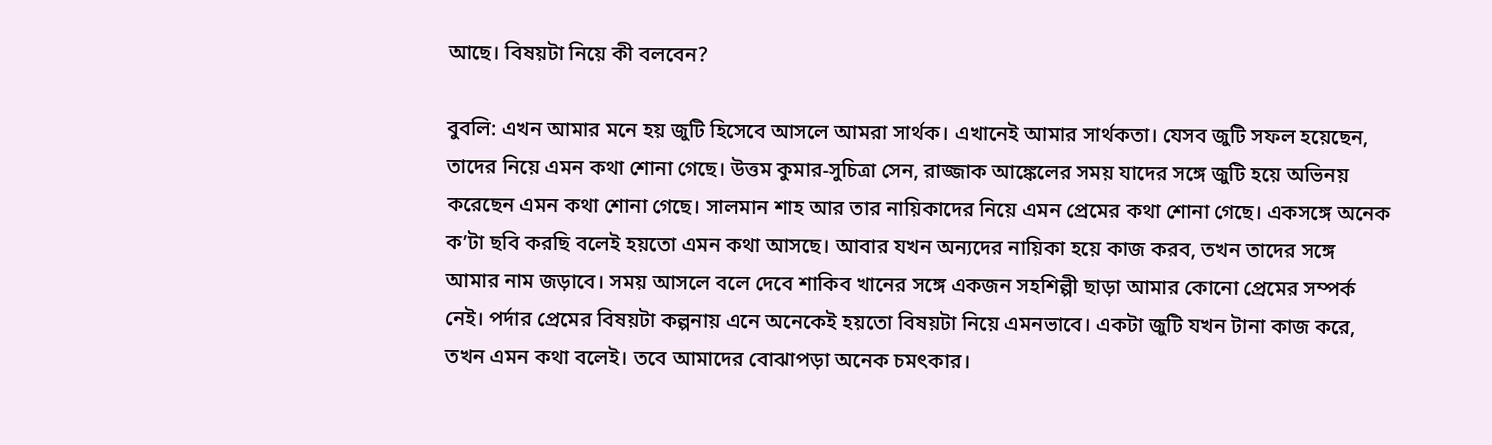আছে। বিষয়টা নিয়ে কী বলবেন?

বুবলি: এখন আমার মনে হয় জুটি হিসেবে আসলে আমরা সার্থক। এখানেই আমার সার্থকতা। যেসব জুটি সফল হয়েছেন, তাদের নিয়ে এমন কথা শোনা গেছে। উত্তম কুমার-সুচিত্রা সেন, রাজ্জাক আঙ্কেলের সময় যাদের সঙ্গে জুটি হয়ে অভিনয় করেছেন এমন কথা শোনা গেছে। সালমান শাহ আর তার নায়িকাদের নিয়ে এমন প্রেমের কথা শোনা গেছে। একসঙ্গে অনেক ক’টা ছবি করছি বলেই হয়তো এমন কথা আসছে। আবার যখন অন্যদের নায়িকা হয়ে কাজ করব, তখন তাদের সঙ্গে আমার নাম জড়াবে। সময় আসলে বলে দেবে শাকিব খানের সঙ্গে একজন সহশিল্পী ছাড়া আমার কোনো প্রেমের সম্পর্ক নেই। পর্দার প্রেমের বিষয়টা কল্পনায় এনে অনেকেই হয়তো বিষয়টা নিয়ে এমনভাবে। একটা জুটি যখন টানা কাজ করে, তখন এমন কথা বলেই। তবে আমাদের বোঝাপড়া অনেক চমৎকার।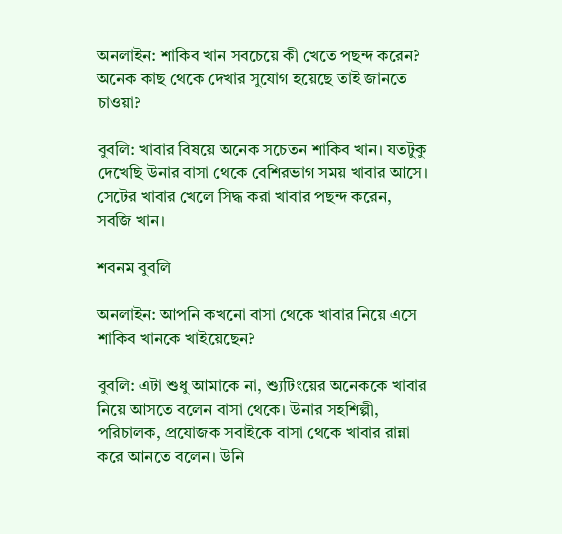অনলাইন: শাকিব খান সবচেয়ে কী খেতে পছন্দ করেন? অনেক কাছ থেকে দেখার সুযোগ হয়েছে তাই জানতে চাওয়া?

বুবলি: খাবার বিষয়ে অনেক সচেতন শাকিব খান। যতটুকু দেখেছি উনার বাসা থেকে বেশিরভাগ সময় খাবার আসে। সেটের খাবার খেলে সিদ্ধ করা খাবার পছন্দ করেন, সবজি খান।

শবনম বুবলি

অনলাইন: আপনি কখনো বাসা থেকে খাবার নিয়ে এসে শাকিব খানকে খাইয়েছেন?

বুবলি: এটা শুধু আমাকে না, শ্যুটিংয়ের অনেককে খাবার নিয়ে আসতে বলেন বাসা থেকে। উনার সহশিল্পী, পরিচালক, প্রযোজক সবাইকে বাসা থেকে খাবার রান্না করে আনতে বলেন। উনি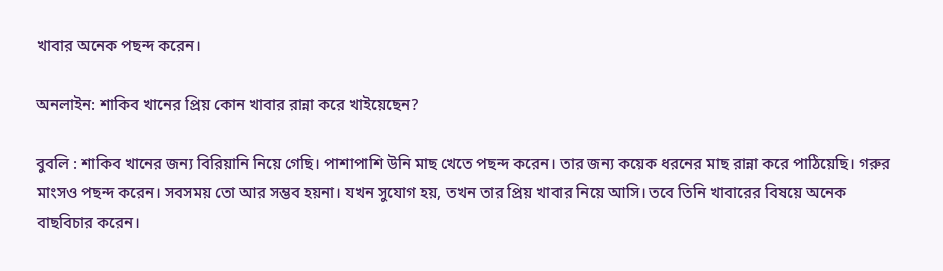খাবার অনেক পছন্দ করেন।

অনলাইন: শাকিব খানের প্রিয় কোন খাবার রান্না করে খাইয়েছেন?

বুবলি : শাকিব খানের জন্য বিরিয়ানি নিয়ে গেছি। পাশাপাশি উনি মাছ খেতে পছন্দ করেন। তার জন্য কয়েক ধরনের মাছ রান্না করে পাঠিয়েছি। গরুর মাংসও পছন্দ করেন। সবসময় তো আর সম্ভব হয়না। যখন সুযোগ হয়, তখন তার প্রিয় খাবার নিয়ে আসি। তবে তিনি খাবারের বিষয়ে অনেক বাছবিচার করেন।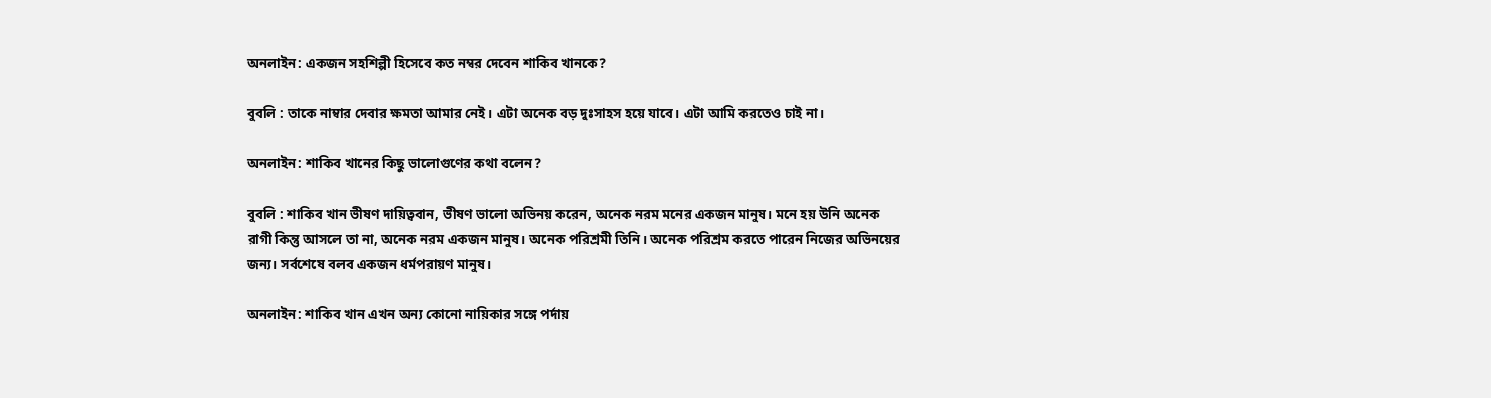অনলাইন: একজন সহশিল্পী হিসেবে কত নম্বর দেবেন শাকিব খানকে?

বুবলি : তাকে নাম্বার দেবার ক্ষমতা আমার নেই। এটা অনেক বড় দুঃসাহস হয়ে যাবে। এটা আমি করতেও চাই না।

অনলাইন: শাকিব খানের কিছু ভালোগুণের কথা বলেন?

বুবলি : শাকিব খান ভীষণ দায়িত্ববান, ভীষণ ভালো অভিনয় করেন, অনেক নরম মনের একজন মানুষ। মনে হয় উনি অনেক রাগী কিন্তু আসলে তা না, অনেক নরম একজন মানুষ। অনেক পরিশ্রমী তিনি। অনেক পরিশ্রম করতে পারেন নিজের অভিনয়ের জন্য। সর্বশেষে বলব একজন ধর্মপরায়ণ মানুষ।

অনলাইন: শাকিব খান এখন অন্য কোনো নায়িকার সঙ্গে পর্দায়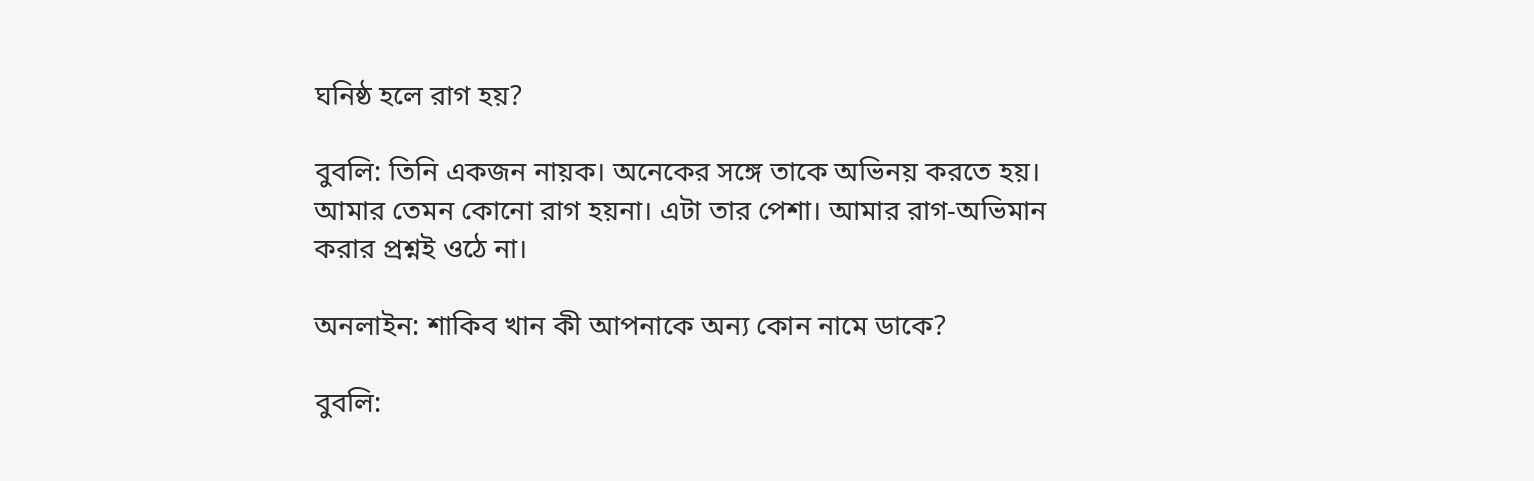ঘনিষ্ঠ হলে রাগ হয়?

বুবলি: তিনি একজন নায়ক। অনেকের সঙ্গে তাকে অভিনয় করতে হয়। আমার তেমন কোনো রাগ হয়না। এটা তার পেশা। আমার রাগ-অভিমান করার প্রশ্নই ওঠে না।

অনলাইন: শাকিব খান কী আপনাকে অন্য কোন নামে ডাকে?

বুবলি: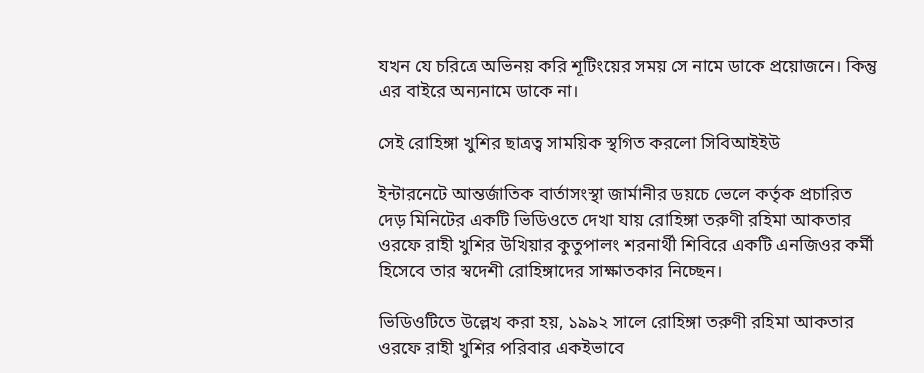যখন যে চরিত্রে অভিনয় করি শূটিংয়ের সময় সে নামে ডাকে প্রয়োজনে। কিন্তু এর বাইরে অন্যনামে ডাকে না।

সেই রোহিঙ্গা খুশির ছাত্রত্ব সাময়িক স্থগিত করলো সিবিআইইউ

ইন্টারনেটে আন্তর্জাতিক বার্তাসংস্থা জার্মানীর ডয়চে ভেলে কর্তৃক প্রচারিত দেড় মিনিটের একটি ভিডিওতে দেখা যায় রোহিঙ্গা তরুণী রহিমা আকতার ওরফে রাহী খুশির উখিয়ার কুতুপালং শরনার্থী শিবিরে একটি এনজিওর কর্মী হিসেবে তার স্বদেশী রোহিঙ্গাদের সাক্ষাতকার নিচ্ছেন।

ভিডিওটিতে উল্লেখ করা হয়, ১৯৯২ সালে রোহিঙ্গা তরুণী রহিমা আকতার ওরফে রাহী খুশির পরিবার একইভাবে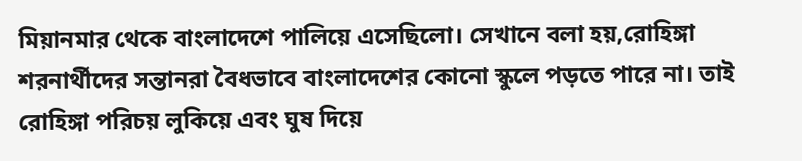মিয়ানমার থেকে বাংলাদেশে পালিয়ে এসেছিলো। সেখানে বলা হয়,রোহিঙ্গা শরনার্থীদের সন্তানরা বৈধভাবে বাংলাদেশের কোনো স্কুলে পড়তে পারে না। তাই রোহিঙ্গা পরিচয় লুকিয়ে এবং ঘুষ দিয়ে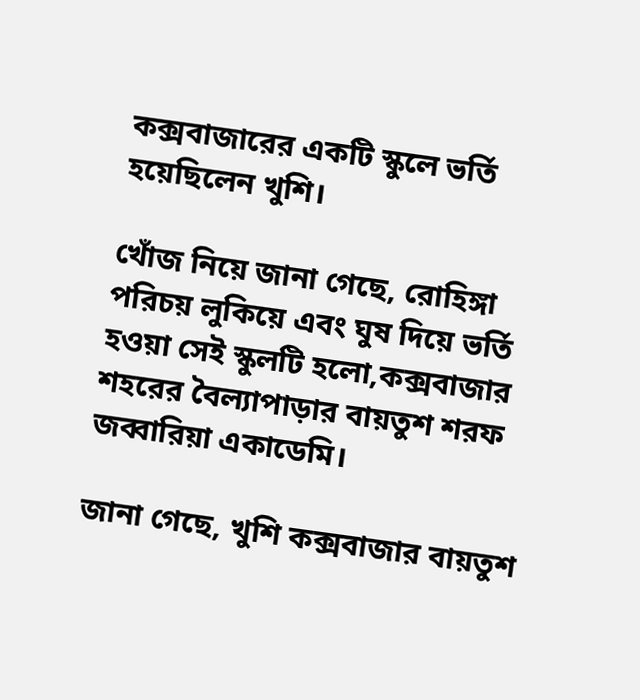কক্সবাজারের একটি স্কুলে ভর্তি হয়েছিলেন খুশি।

খোঁজ নিয়ে জানা গেছে, রোহিঙ্গা পরিচয় লুকিয়ে এবং ঘুষ দিয়ে ভর্তি হওয়া সেই স্কুলটি হলো,কক্সবাজার শহরের বৈল্যাপাড়ার বায়তুশ শরফ জব্বারিয়া একাডেমি।

জানা গেছে, খুশি কক্সবাজার বায়তুশ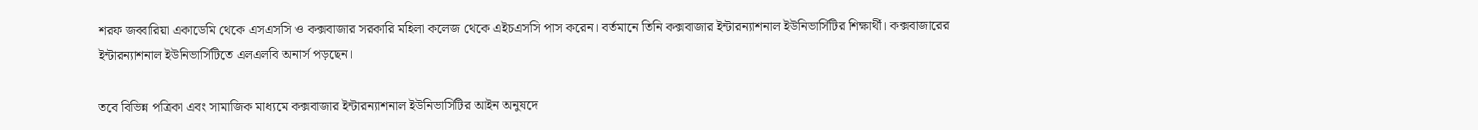শরফ জব্বারিয়া একাডেমি থেকে এসএসসি ও কক্সবাজার সরকারি মহিলা কলেজ থেকে এইচএসসি পাস করেন। বর্তমানে তিনি কক্সবাজার ইন্টারন্যাশনাল ইউনিভার্সিটির শিক্ষার্থী। কক্সবাজারের ইন্টারন্যাশনাল ইউনিভার্সিটিতে এলএলবি অনার্স পড়ছেন।

তবে বিভিন্ন পত্রিকা এবং সামাজিক মাধ্যমে কক্সবাজার ইন্টারন্যাশনাল ইউনিভার্সিটির আইন অনুষদে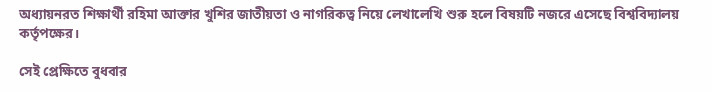অধ্যায়নরত শিক্ষার্থী রহিমা আক্তার খুশির জাতীয়তা ও নাগরিকত্ব নিয়ে লেখালেখি শুরু হলে বিষয়টি নজরে এসেছে বিশ্ববিদ্যালয় কর্তৃপক্ষের।

সেই প্রেক্ষিতে বুধবার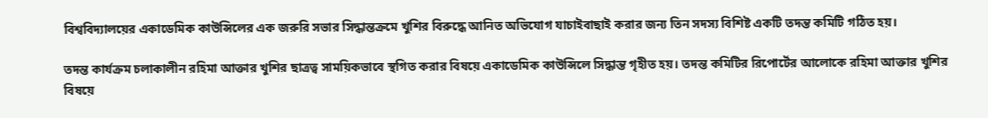বিশ্ববিদ্যালয়ের একাডেমিক কাউন্সিলের এক জরুরি সভার সিদ্ধান্তক্রমে খুশির বিরুদ্ধে আনিত অভিযোগ যাচাইবাছাই করার জন্য তিন সদস্য বিশিষ্ট একটি তদন্ত কমিটি গঠিত হয়।

তদন্ত কার্যক্রম চলাকালীন রহিমা আক্তার খুশির ছাত্রত্ব সাময়িকভাবে স্থগিত করার বিষয়ে একাডেমিক কাউন্সিলে সিদ্ধান্ত গৃহীত হয়। তদন্ত কমিটির রিপোর্টের আলোকে রহিমা আক্তার খুশির বিষয়ে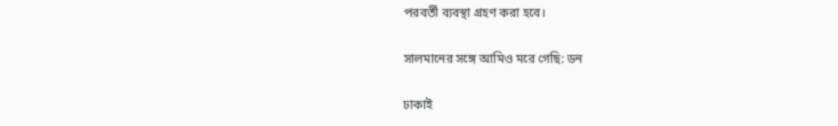পরবর্তী ব্যবস্থা গ্রহণ করা হবে।

সালমানের সঙ্গে আমিও মরে গেছি: ডন

ঢাকাই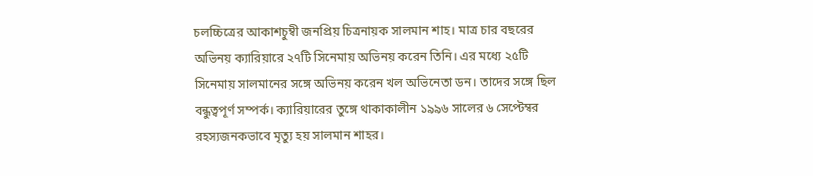চলচ্চিত্রের আকাশচুম্বী জনপ্রিয় চিত্রনায়ক সালমান শাহ। মাত্র চার বছরের অভিনয় ক্যারিয়ারে ২৭টি সিনেমায় অভিনয় করেন তিনি। এর মধ্যে ২৫টি সিনেমায় সালমানের সঙ্গে অভিনয় করেন খল অভিনেতা ডন। তাদের সঙ্গে ছিল বন্ধুত্বপূর্ণ সম্পর্ক। ক্যারিয়ারের তুঙ্গে থাকাকালীন ১৯৯৬ সালের ৬ সেপ্টেম্বর রহস্যজনকভাবে মৃত্যু হয় সালমান শাহর।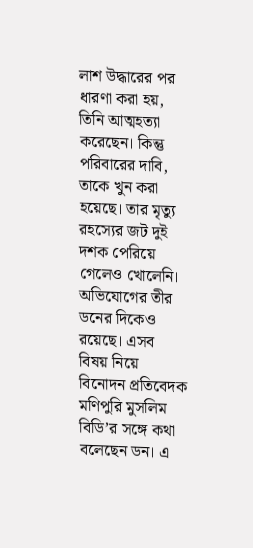লাশ উদ্ধারের পর ধারণা করা হয়, তিনি আত্মহত্যা করেছেন। কিন্তু পরিবারের দাবি, তাকে খুন করা হয়েছে। তার মৃত্যু রহস্যের জট দুই দশক পেরিয়ে গেলেও খোলেনি। অভিযোগের তীর ডনের দিকেও রয়েছে। এসব বিষয় নিয়ে বিনোদন প্রতিবেদক মণিপুরি মুসলিম বিডি’র সঙ্গে কথা বলেছেন ডন। এ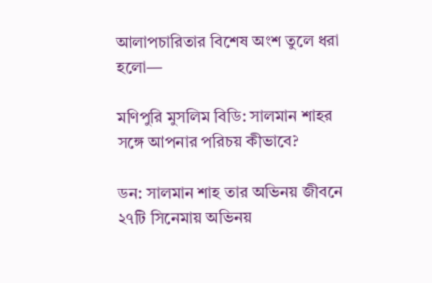আলাপচারিতার বিশেষ অংশ তুলে ধরা হলো—

মণিপুরি মুসলিম বিডি: সালমান শাহর সঙ্গে আপনার পরিচয় কীভাবে?

ডন: সালমান শাহ তার অভিনয় জীবনে ২৭টি সিনেমায় অভিনয়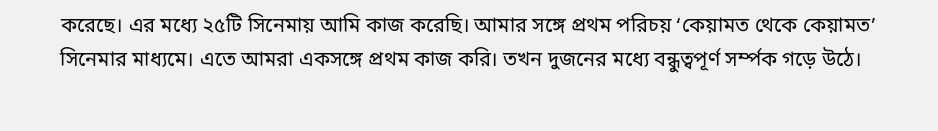করেছে। এর মধ্যে ২৫টি সিনেমায় আমি কাজ করেছি। আমার সঙ্গে প্রথম পরিচয় ‘কেয়ামত থেকে কেয়ামত’ সিনেমার মাধ্যমে। এতে আমরা একসঙ্গে প্রথম কাজ করি। তখন দুজনের মধ্যে বন্ধুত্বপূর্ণ সর্ম্পক গড়ে উঠে।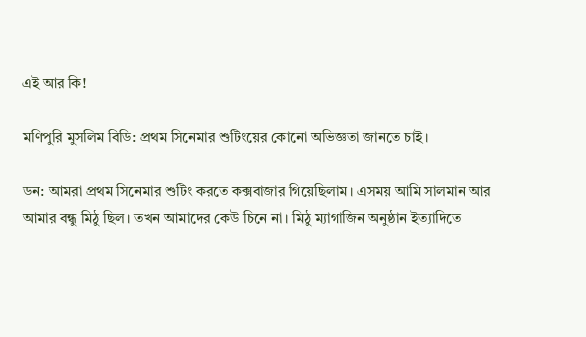এই আর কি!

মণিপুরি মুসলিম বিডি: প্রথম সিনেমার শুটিংয়ের কোনো অভিজ্ঞতা জানতে চাই।

ডন: আমরা প্রথম সিনেমার শুটিং করতে কক্সবাজার গিয়েছিলাম। এসময় আমি সালমান আর আমার বন্ধু মিঠু ছিল। তখন আমাদের কেউ চিনে না। মিঠু ম্যাগাজিন অনুষ্ঠান ইত্যাদিতে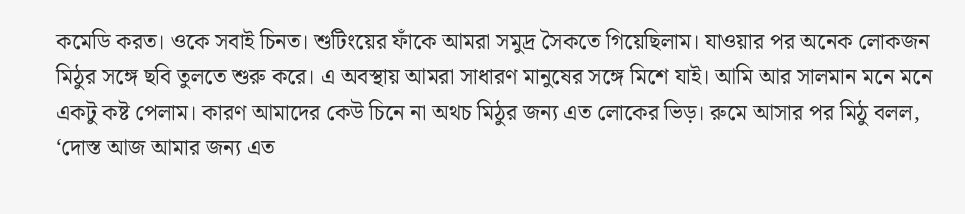কমেডি করত। ওকে সবাই চিনত। শুটিংয়ের ফাঁকে আমরা সমুদ্র সৈকতে গিয়েছিলাম। যাওয়ার পর অনেক লোকজন মিঠুর সঙ্গে ছবি তুলতে শুরু করে। এ অবস্থায় আমরা সাধারণ মানুষের সঙ্গে মিশে যাই। আমি আর সালমান মনে মনে একটু কষ্ট পেলাম। কারণ আমাদের কেউ চিনে না অথচ মিঠুর জন্য এত লোকের ভিড়। রুমে আসার পর মিঠু বলল, ‘দোস্ত আজ আমার জন্য এত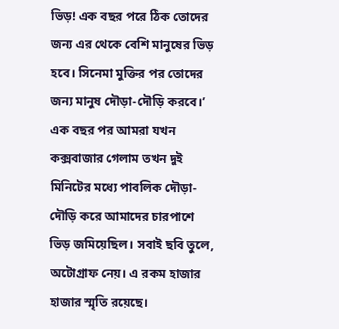ভিড়! এক বছর পরে ঠিক তোদের জন্য এর থেকে বেশি মানুষের ভিড় হবে। সিনেমা মুক্তির পর তোদের জন্য মানুষ দৌড়া-দৌড়ি করবে।’ এক বছর পর আমরা যখন কক্সবাজার গেলাম তখন দুই মিনিটের মধ্যে পাবলিক দৌড়া-দৌড়ি করে আমাদের চারপাশে ভিড় জমিয়েছিল। সবাই ছবি তুলে, অটোগ্রাফ নেয়। এ রকম হাজার হাজার স্মৃতি রয়েছে।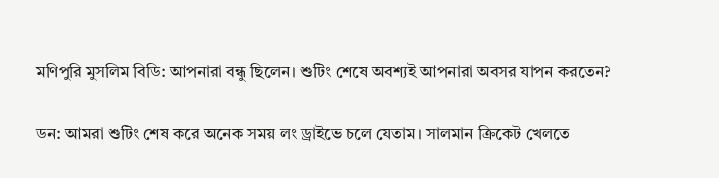মণিপুরি মুসলিম বিডি: আপনারা বন্ধু ছিলেন। শুটিং শেষে অবশ্যই আপনারা অবসর যাপন করতেন?

ডন: আমরা শুটিং শেষ করে অনেক সময় লং ড্রাইভে চলে যেতাম। সালমান ক্রিকেট খেলতে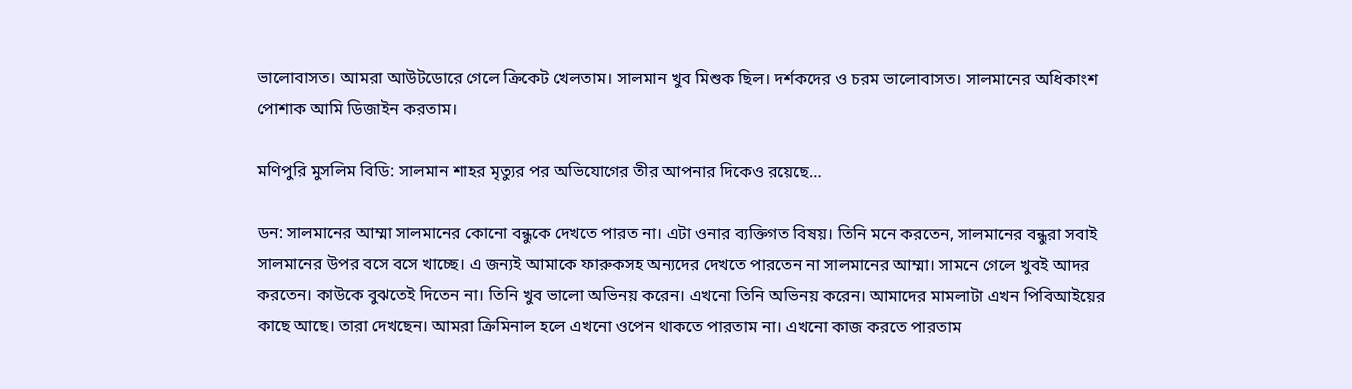ভালোবাসত। আমরা আউটডোরে গেলে ক্রিকেট খেলতাম। সালমান খুব মিশুক ছিল। দর্শকদের ও চরম ভালোবাসত। সালমানের অধিকাংশ পোশাক আমি ডিজাইন করতাম।

মণিপুরি মুসলিম বিডি: সালমান শাহর মৃত্যুর পর অভিযোগের তীর আপনার দিকেও রয়েছে…

ডন: সালমানের আম্মা সালমানের কোনো বন্ধুকে দেখতে পারত না। এটা ওনার ব্যক্তিগত বিষয়। তিনি মনে করতেন, সালমানের বন্ধুরা সবাই সালমানের উপর বসে বসে খাচ্ছে। এ জন্যই আমাকে ফারুকসহ অন্যদের দেখতে পারতেন না সালমানের আম্মা। সামনে গেলে খুবই আদর করতেন। কাউকে বুঝতেই দিতেন না। তিনি খুব ভালো অভিনয় করেন। এখনো তিনি অভিনয় করেন। আমাদের মামলাটা এখন পিবিআইয়ের কাছে আছে। তারা দেখছেন। আমরা ক্রিমিনাল হলে এখনো ওপেন থাকতে পারতাম না। এখনো কাজ করতে পারতাম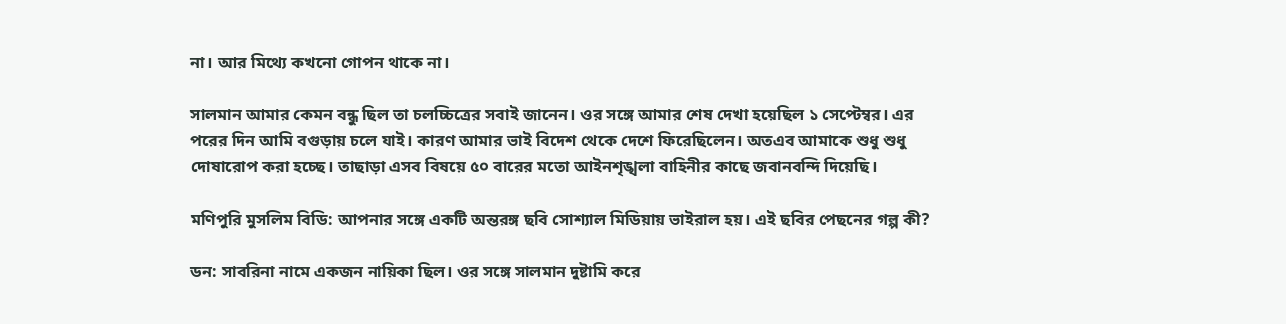না। আর মিথ্যে কখনো গোপন থাকে না।

সালমান আমার কেমন বন্ধু ছিল তা চলচ্চিত্রের সবাই জানেন। ওর সঙ্গে আমার শেষ দেখা হয়েছিল ১ সেপ্টেম্বর। এর পরের দিন আমি বগুড়ায় চলে যাই। কারণ আমার ভাই বিদেশ থেকে দেশে ফিরেছিলেন। অতএব আমাকে শুধু শুধু দোষারোপ করা হচ্ছে। তাছাড়া এসব বিষয়ে ৫০ বারের মতো আইনশৃঙ্খলা বাহিনীর কাছে জবানবন্দি দিয়েছি।

মণিপুরি মুসলিম বিডি: আপনার সঙ্গে একটি অন্তরঙ্গ ছবি সোশ্যাল মিডিয়ায় ভাইরাল হয়। এই ছবির পেছনের গল্প কী?

ডন: সাবরিনা নামে একজন নায়িকা ছিল। ওর সঙ্গে সালমান দুষ্টামি করে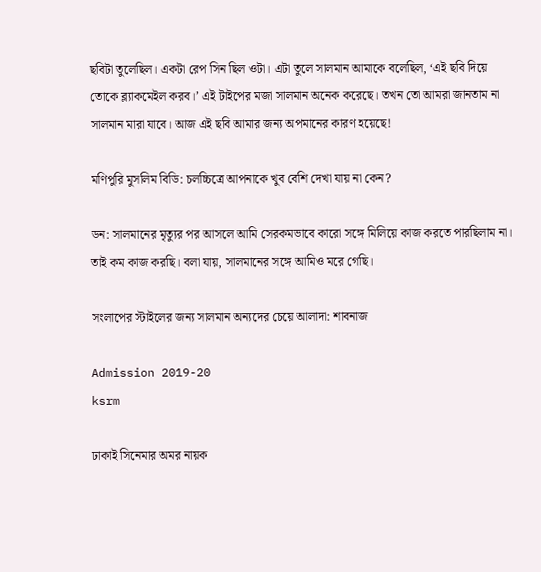ছবিটা তুলেছিল। একটা রেপ সিন ছিল ওটা। এটা তুলে সালমান আমাকে বলেছিল, ‘এই ছবি দিয়ে তোকে ব্ল্যাকমেইল করব।’ এই টাইপের মজা সালমান অনেক করেছে। তখন তো আমরা জানতাম না সালমান মারা যাবে। আজ এই ছবি আমার জন্য অপমানের কারণ হয়েছে!

মণিপুরি মুসলিম বিডি: চলচ্চিত্রে আপনাকে খুব বেশি দেখা যায় না কেন?

ডন: সালমানের মৃত্যুর পর আসলে আমি সেরকমভাবে কারো সঙ্গে মিলিয়ে কাজ করতে পারছিলাম না। তাই কম কাজ করছি। বলা যায়, সালমানের সঙ্গে আমিও মরে গেছি।

সংলাপের স্টাইলের জন্য সালমান অন্যদের চেয়ে আলাদা: শাবনাজ

Admission 2019-20
ksrm

ঢাকাই সিনেমার অমর নায়ক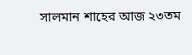সালমান শাহের আজ ২৩তম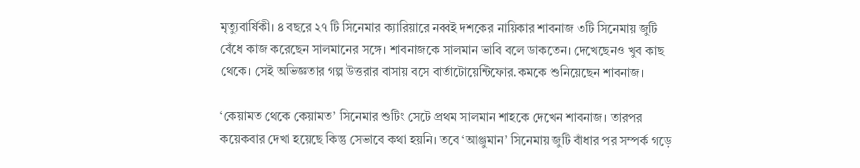মৃত্যুবার্ষিকী। ৪ বছরে ২৭ টি সিনেমার ক্যারিয়ারে নব্বই দশকের নায়িকার শাবনাজ ৩টি সিনেমায় জুটি বেঁধে কাজ করেছেন সালমানের সঙ্গে। শাবনাজকে সালমান ভাবি বলে ডাকতেন। দেখেছেনও খুব কাছ থেকে। সেই অভিজ্ঞতার গল্প উত্তরার বাসায় বসে বার্তাটোয়েন্টিফোর.কমকে শুনিয়েছেন শাবনাজ।

‘কেয়ামত থেকে কেয়ামত’ সিনেমার শুটিং সেটে প্রথম সালমান শাহকে দেখেন শাবনাজ। তারপর কয়েকবার দেখা হয়েছে কিন্তু সেভাবে কথা হয়নি। তবে ‘আঞ্জুমান’ সিনেমায় জুটি বাঁধার পর সম্পর্ক গড়ে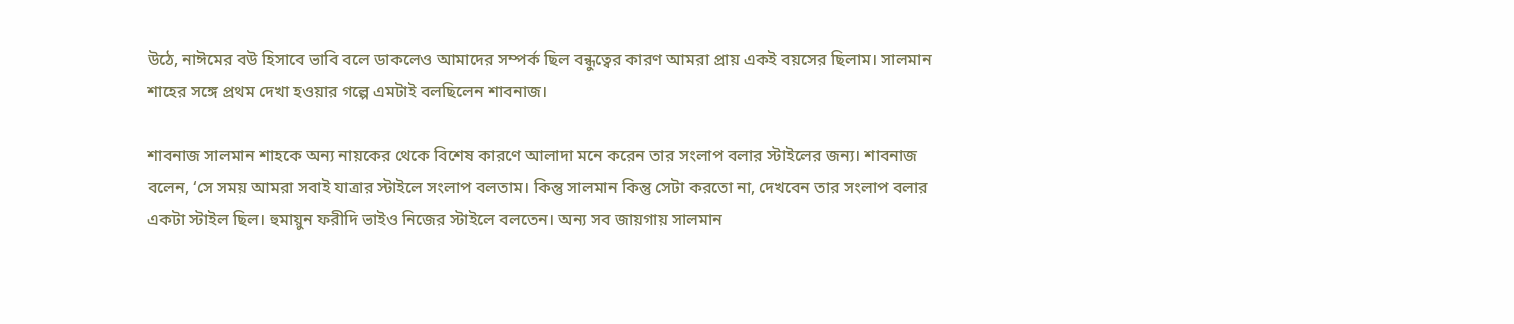উঠে, নাঈমের বউ হিসাবে ভাবি বলে ডাকলেও আমাদের সম্পর্ক ছিল বন্ধুত্বের কারণ আমরা প্রায় একই বয়সের ছিলাম। সালমান শাহের সঙ্গে প্রথম দেখা হওয়ার গল্পে এমটাই বলছিলেন শাবনাজ।

শাবনাজ সালমান শাহকে অন্য নায়কের থেকে বিশেষ কারণে আলাদা মনে করেন তার সংলাপ বলার স্টাইলের জন্য। শাবনাজ বলেন, ‘সে সময় আমরা সবাই যাত্রার স্টাইলে সংলাপ বলতাম। কিন্তু সালমান কিন্তু সেটা করতো না, দেখবেন তার সংলাপ বলার একটা স্টাইল ছিল। হুমায়ুন ফরীদি ভাইও নিজের স্টাইলে বলতেন। অন্য সব জায়গায় সালমান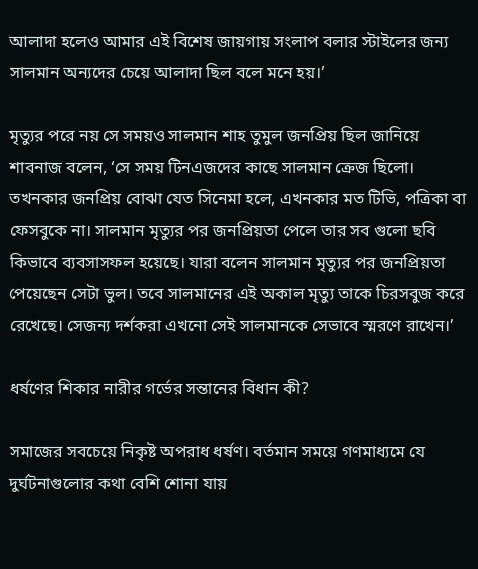আলাদা হলেও আমার এই বিশেষ জায়গায় সংলাপ বলার স্টাইলের জন্য সালমান অন্যদের চেয়ে আলাদা ছিল বলে মনে হয়।’

মৃত্যুর পরে নয় সে সময়ও সালমান শাহ তুমুল জনপ্রিয় ছিল জানিয়ে শাবনাজ বলেন, ‘সে সময় টিনএজদের কাছে সালমান ক্রেজ ছিলো। তখনকার জনপ্রিয় বোঝা যেত সিনেমা হলে, এখনকার মত টিভি, পত্রিকা বা ফেসবুকে না। সালমান মৃত্যুর পর জনপ্রিয়তা পেলে তার সব গুলো ছবি কিভাবে ব্যবসাসফল হয়েছে। যারা বলেন সালমান মৃত্যুর পর জনপ্রিয়তা পেয়েছেন সেটা ভুল। তবে সালমানের এই অকাল মৃত্যু তাকে চিরসবুজ করে রেখেছে। সেজন্য দর্শকরা এখনো সেই সালমানকে সেভাবে স্মরণে রাখেন।’

ধর্ষণের শিকার নারীর গর্ভের সন্তানের বিধান কী?

সমাজের সবচেয়ে নিকৃষ্ট অপরাধ ধর্ষণ। বর্তমান সময়ে গণমাধ্যমে যে দুর্ঘটনাগুলোর কথা বেশি শোনা যায়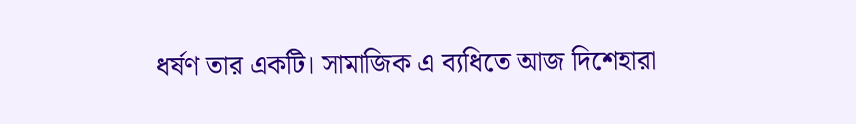ধর্ষণ তার একটি। সামাজিক এ ব্যধিতে আজ দিশেহারা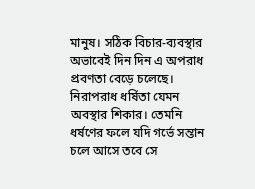মানুষ। সঠিক বিচার-ব্যবস্থার অভাবেই দিন দিন এ অপরাধ প্রবণতা বেড়ে চলেছে।
নিরাপরাধ ধর্ষিতা যেমন অবস্থার শিকার। তেমনি ধর্ষণের ফলে যদি গর্ভে সন্তান চলে আসে তবে সে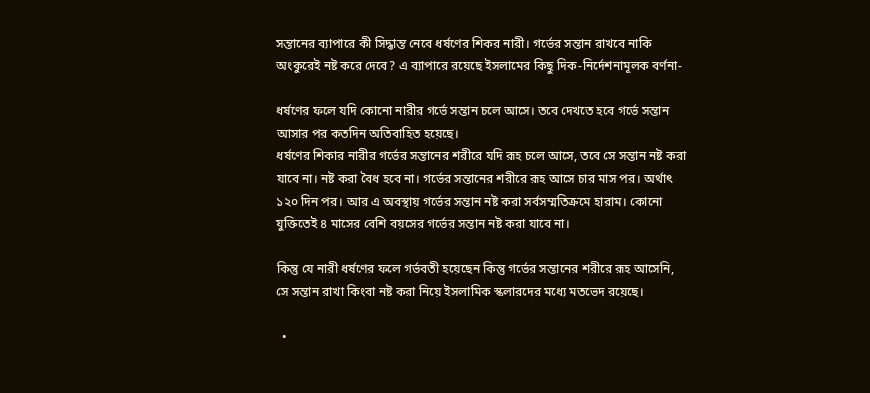সন্তানের ব্যাপারে কী সিদ্ধান্ত নেবে ধর্ষণের শিকর নারী। গর্ভের সন্তান রাখবে নাকি অংকুরেই নষ্ট করে দেবে? এ ব্যাপারে রয়েছে ইসলামের কিছু দিক-নির্দেশনামূলক বর্ণনা-

ধর্ষণের ফলে যদি কোনো নারীর গর্ভে সন্তান চলে আসে। তবে দেখতে হবে গর্ভে সন্তান আসার পর কতদিন অতিবাহিত হয়েছে।
ধর্ষণের শিকার নারীর গর্ভের সন্তানের শরীরে যদি রূহ চলে আসে, তবে সে সন্তান নষ্ট করা যাবে না। নষ্ট করা বৈধ হবে না। গর্ভের সন্তানের শরীরে রূহ আসে চার মাস পর। অর্থাৎ ১২০ দিন পর। আর এ অবস্থায় গর্ভের সন্তান নষ্ট করা সর্বসম্মতিক্রমে হারাম। কোনো যুক্তিতেই ৪ মাসের বেশি বয়সের গর্ভের সন্তান নষ্ট করা যাবে না।

কিন্তু যে নারী ধর্ষণের ফলে গর্ভবতী হয়েছেন কিন্তু গর্ভের সন্তানের শরীরে রূহ আসেনি, সে সন্তান রাখা কিংবা নষ্ট করা নিয়ে ইসলামিক স্কলারদের মধ্যে মতভেদ রয়েছে।

  •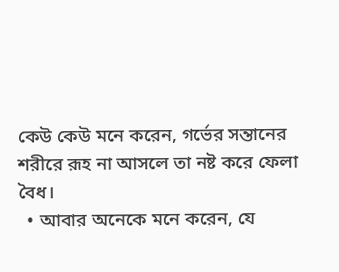কেউ কেউ মনে করেন, গর্ভের সন্তানের শরীরে রূহ না আসলে তা নষ্ট করে ফেলা বৈধ।
  • আবার অনেকে মনে করেন, যে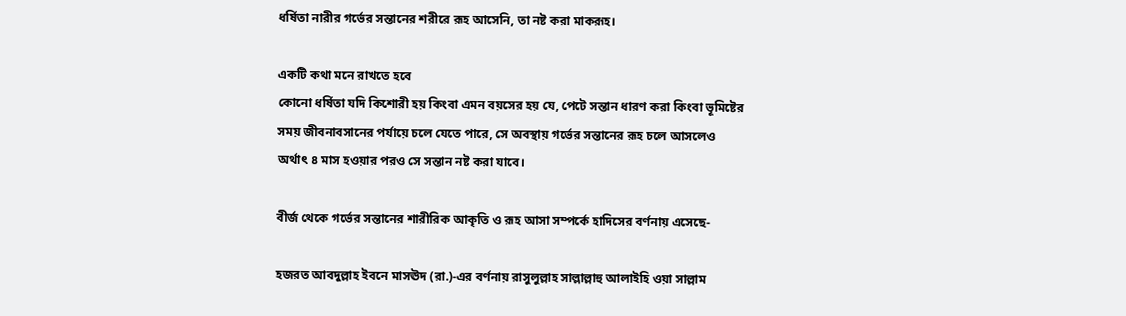ধর্ষিতা নারীর গর্ভের সন্তানের শরীরে রূহ আসেনি, তা নষ্ট করা মাকরূহ।

একটি কথা মনে রাখতে হবে
কোনো ধর্ষিতা যদি কিশোরী হয় কিংবা এমন বয়সের হয় যে, পেটে সন্তান ধারণ করা কিংবা ভূমিষ্টের সময় জীবনাবসানের পর্যায়ে চলে যেতে পারে, সে অবস্থায় গর্ভের সন্তানের রূহ চলে আসলেও অর্থাৎ ৪ মাস হওয়ার পরও সে সন্তান নষ্ট করা যাবে।

বীর্জ থেকে গর্ভের সন্তানের শারীরিক আকৃতি ও রূহ আসা সম্পর্কে হাদিসের বর্ণনায় এসেছে-

হজরত আবদুল্লাহ ইবনে মাসঊদ (রা.)-এর বর্ণনায় রাসুলুল্লাহ সাল্লাল্লাহু আলাইহি ওয়া সাল্লাম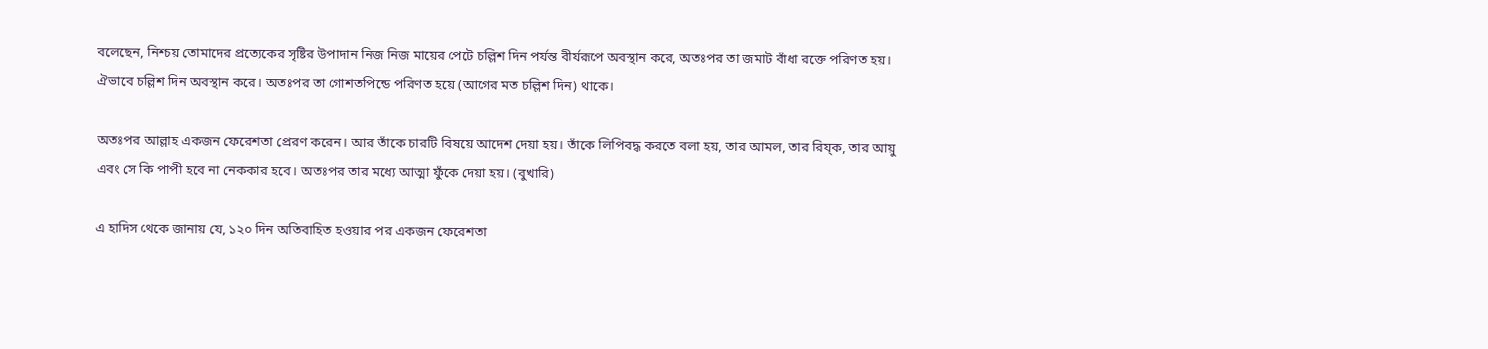বলেছেন, নিশ্চয় তোমাদের প্রত্যেকের সৃষ্টির উপাদান নিজ নিজ মায়ের পেটে চল্লিশ দিন পর্যন্ত বীর্যরূপে অবস্থান করে, অতঃপর তা জমাট বাঁধা রক্তে পরিণত হয়। ঐভাবে চল্লিশ দিন অবস্থান করে। অতঃপর তা গোশতপিন্ডে পরিণত হয়ে (আগের মত চল্লিশ দিন) থাকে।

অতঃপর আল্লাহ একজন ফেরেশতা প্রেরণ করেন। আর তাঁকে চারটি বিষয়ে আদেশ দেয়া হয়। তাঁকে লিপিবদ্ধ করতে বলা হয়, তার আমল, তার রিয্ক, তার আয়ু এবং সে কি পাপী হবে না নেককার হবে। অতঃপর তার মধ্যে আত্মা ফুঁকে দেয়া হয়। (বুখারি)

এ হাদিস থেকে জানায় যে, ১২০ দিন অতিবাহিত হওয়ার পর একজন ফেরেশতা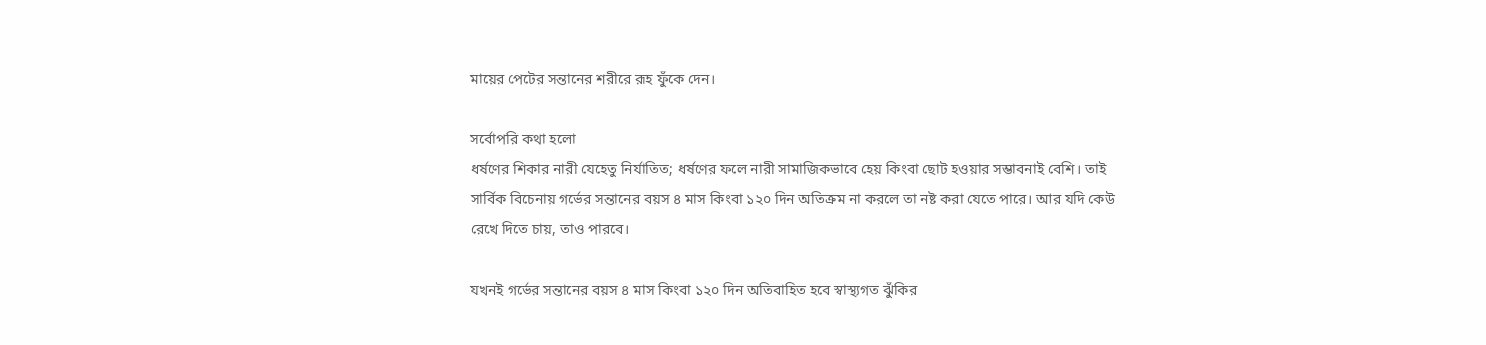মায়ের পেটের সন্তানের শরীরে রূহ ফুঁকে দেন।

সর্বোপরি কথা হলো
ধর্ষণের শিকার নারী যেহেতু নির্যাতিত; ধর্ষণের ফলে নারী সামাজিকভাবে হেয় কিংবা ছোট হওয়ার সম্ভাবনাই বেশি। তাই সার্বিক বিচেনায় গর্ভের সন্তানের বয়স ৪ মাস কিংবা ১২০ দিন অতিক্রম না করলে তা নষ্ট করা যেতে পারে। আর যদি কেউ রেখে দিতে চায়, তাও পারবে।

যখনই গর্ভের সন্তানের বয়স ৪ মাস কিংবা ১২০ দিন অতিবাহিত হবে স্বাস্থ্যগত ঝুঁকির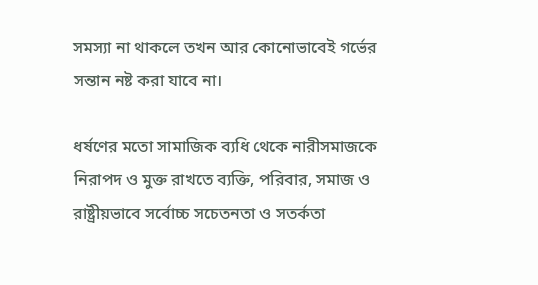সমস্যা না থাকলে তখন আর কোনোভাবেই গর্ভের সন্তান নষ্ট করা যাবে না।

ধর্ষণের মতো সামাজিক ব্যধি থেকে নারীসমাজকে নিরাপদ ও মুক্ত রাখতে ব্যক্তি, পরিবার, সমাজ ও রাষ্ট্রীয়ভাবে সর্বোচ্চ সচেতনতা ও সতর্কতা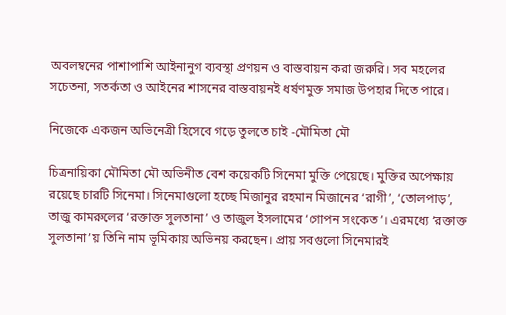অবলম্বনের পাশাপাশি আইনানুগ ব্যবস্থা প্রণয়ন ও বাস্তবায়ন করা জরুরি। সব মহলের সচেতনা, সতর্কতা ও আইনের শাসনের বাস্তবায়নই ধর্ষণমুক্ত সমাজ উপহার দিতে পারে।

নিজেকে একজন অভিনেত্রী হিসেবে গড়ে তুলতে চাই -মৌমিতা মৌ

চিত্রনায়িকা মৌমিতা মৌ অভিনীত বেশ কয়েকটি সিনেমা মুক্তি পেয়েছে। মুক্তির অপেক্ষায় রয়েছে চারটি সিনেমা। সিনেমাগুলো হচ্ছে মিজানুর রহমান মিজানের ‘রাগী’, ‘তোলপাড়’, তাজু কামরুলের ‘রক্তাক্ত সুলতানা’ ও তাজুল ইসলামের ‘গোপন সংকেত’। এরমধ্যে ‘রক্তাক্ত সুলতানা’য় তিনি নাম ভূমিকায় অভিনয় করছেন। প্রায় সবগুলো সিনেমারই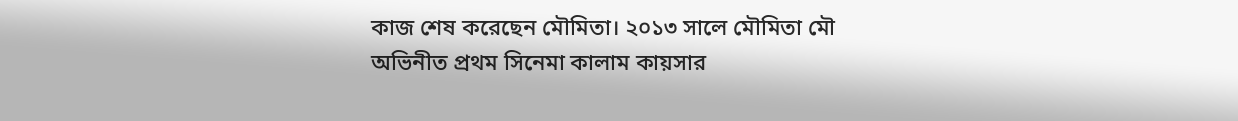কাজ শেষ করেছেন মৌমিতা। ২০১৩ সালে মৌমিতা মৌ অভিনীত প্রথম সিনেমা কালাম কায়সার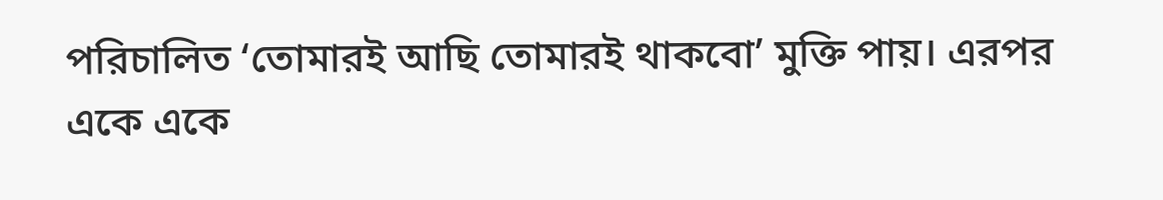পরিচালিত ‘তোমারই আছি তোমারই থাকবো’ মুক্তি পায়। এরপর একে একে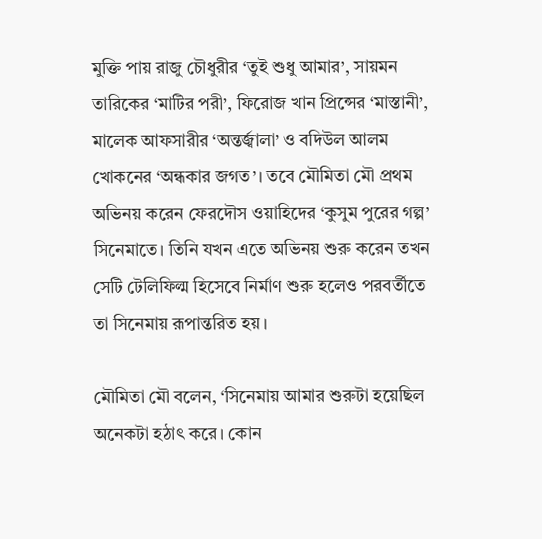মুক্তি পায় রাজু চৌধুরীর ‘তুই শুধু আমার’, সায়মন তারিকের ‘মাটির পরী’, ফিরোজ খান প্রিন্সের ‘মাস্তানী’, মালেক আফসারীর ‘অন্তর্জ্বালা’ ও বদিউল আলম খোকনের ‘অন্ধকার জগত’। তবে মৌমিতা মৌ প্রথম অভিনয় করেন ফেরদৌস ওয়াহিদের ‘কুসুম পুরের গল্প’ সিনেমাতে। তিনি যখন এতে অভিনয় শুরু করেন তখন সেটি টেলিফিল্ম হিসেবে নির্মাণ শুরু হলেও পরবর্তীতে তা সিনেমায় রূপান্তরিত হয়।

মৌমিতা মৌ বলেন, ‘সিনেমায় আমার শুরুটা হয়েছিল অনেকটা হঠাৎ করে। কোন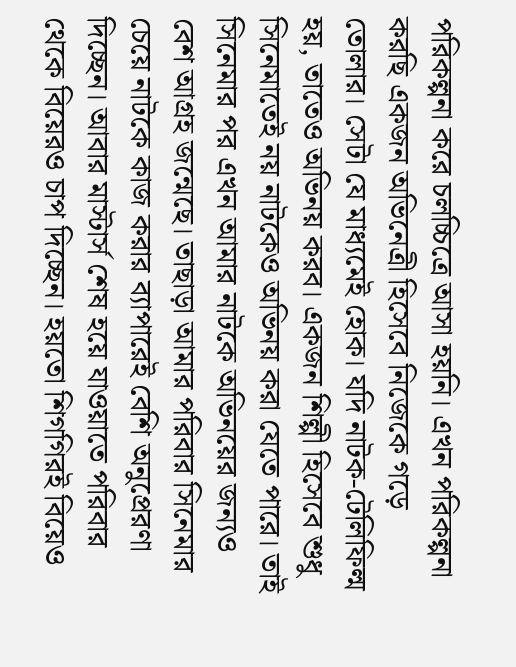পরিকল্পনা করে চলচ্চিত্রে আসা হয়নি। এখন পরিকল্পনা করছি একজন অভিনেত্রী হিসেবে নিজেকে গড়ে তোলার। সেটা যে মাধ্যমেই হোক। যদি নাটক-টেলিফিল্ম হয়, তাতেও অভিনয় করব। একজন শিল্পী হিসেবে শুধু সিনেমাতেই নয় নাটকেও অভিনয় করা যেতে পারে। তাই সিনেমার পর এখন আমার নাটকে অভিনয়ের জন্যও বেশ আগ্রহ জন্মেছে। তাছাড়া আমার পরিবার সিনেমার চেয়ে নাটকে কাজ করার ব্যাপারেই বেশি অনুপ্রেরণা দিচ্ছেন। আবার মাস্টার্স শেষ হয়ে যাওয়াতে পরিবার থেকে বিয়েরও চাপ দিচ্ছেন। হয়তো শিগগিরই বিয়েও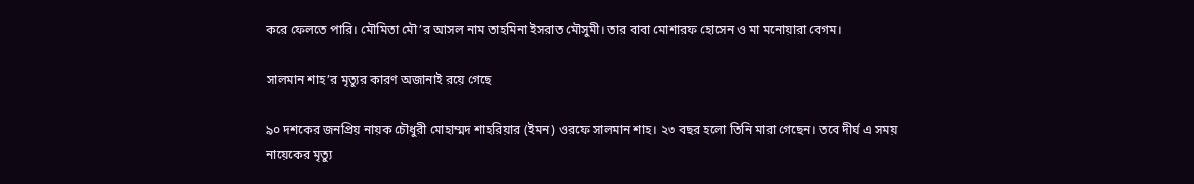করে ফেলতে পারি। মৌমিতা মৌ’র আসল নাম তাহমিনা ইসরাত মৌসুমী। তার বাবা মোশারফ হোসেন ও মা মনোয়ারা বেগম।

সালমান শাহ’র মৃত্যুর কারণ অজানাই রয়ে গেছে

৯০ দশকের জনপ্রিয় নায়ক চৌধুরী মোহাম্মদ শাহরিয়ার (ইমন) ওরফে সালমান শাহ। ২৩ বছর হলো তিনি মারা গেছেন। তবে দীর্ঘ এ সময় নায়েকের মৃত্যু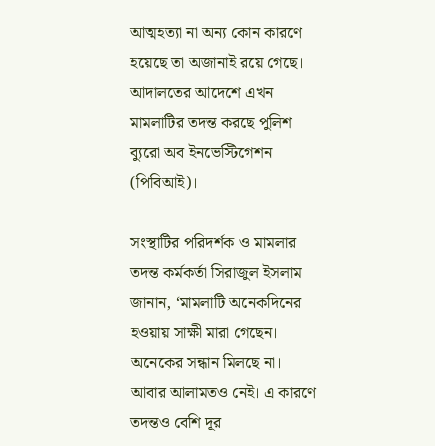আত্মহত্যা না অন্য কোন কারণে হয়েছে তা অজানাই রয়ে গেছে। আদালতের আদেশে এখন মামলাটির তদন্ত করছে পুলিশ ব্যুরো অব ইনভেস্টিগেশন (পিবিআই)।

সংস্থাটির পরিদর্শক ও মামলার তদন্ত কর্মকর্তা সিরাজুল ইসলাম জানান, ‘মামলাটি অনেকদিনের হওয়ায় সাক্ষী মারা গেছেন। অনেকের সন্ধান মিলছে না। আবার আলামতও নেই। এ কারণে তদন্তও বেশি দূর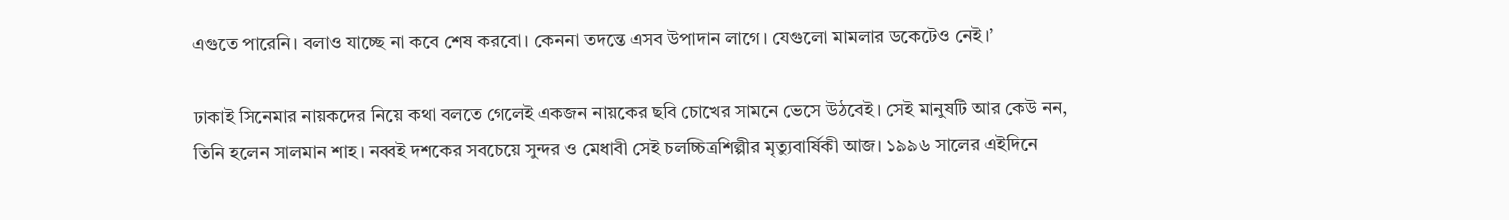এগুতে পারেনি। বলাও যাচ্ছে না কবে শেষ করবো। কেননা তদন্তে এসব উপাদান লাগে। যেগুলো মামলার ডকেটেও নেই।’

ঢাকাই সিনেমার নায়কদের নিয়ে কথা বলতে গেলেই একজন নায়কের ছবি চোখের সামনে ভেসে উঠবেই। সেই মানুষটি আর কেউ নন, তিনি হলেন সালমান শাহ। নব্বই দশকের সবচেয়ে সুন্দর ও মেধাবী সেই চলচ্চিত্রশিল্পীর মৃত্যুবার্ষিকী আজ। ১৯৯৬ সালের এইদিনে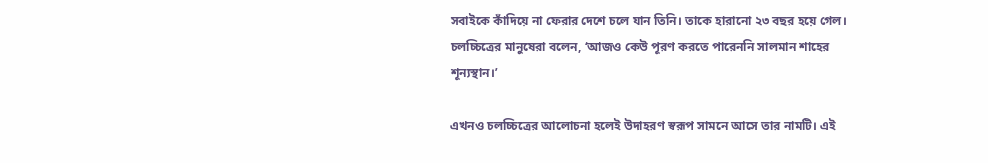সবাইকে কাঁদিয়ে না ফেরার দেশে চলে যান তিনি। তাকে হারানো ২৩ বছর হয়ে গেল। চলচ্চিত্রের মানুষেরা বলেন, ‘আজও কেউ পূরণ করতে পারেননি সালমান শাহের শূন্যস্থান।’

এখনও চলচ্চিত্রের আলোচনা হলেই উদাহরণ স্বরূপ সামনে আসে তার নামটি। এই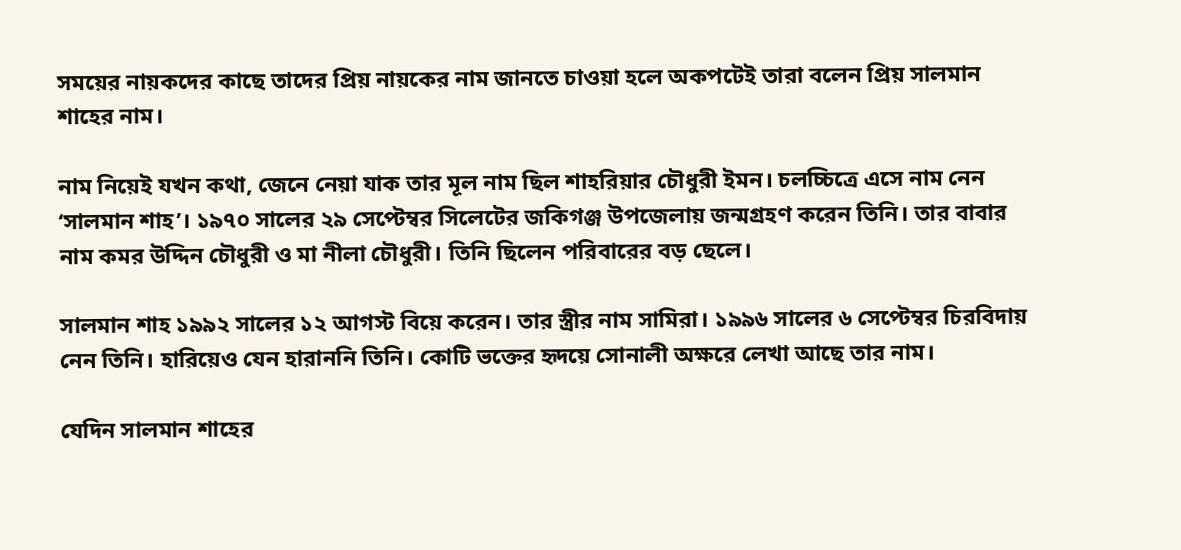সময়ের নায়কদের কাছে তাদের প্রিয় নায়কের নাম জানতে চাওয়া হলে অকপটেই তারা বলেন প্রিয় সালমান শাহের নাম।

নাম নিয়েই যখন কথা, জেনে নেয়া যাক তার মূল নাম ছিল শাহরিয়ার চৌধুরী ইমন। চলচ্চিত্রে এসে নাম নেন ‘সালমান শাহ’। ১৯৭০ সালের ২৯ সেপ্টেম্বর সিলেটের জকিগঞ্জ উপজেলায় জন্মগ্রহণ করেন তিনি। তার বাবার নাম কমর উদ্দিন চৌধুরী ও মা নীলা চৌধুরী। তিনি ছিলেন পরিবারের বড় ছেলে।

সালমান শাহ ১৯৯২ সালের ১২ আগস্ট বিয়ে করেন। তার স্ত্রীর নাম সামিরা। ১৯৯৬ সালের ৬ সেপ্টেম্বর চিরবিদায় নেন তিনি। হারিয়েও যেন হারাননি তিনি। কোটি ভক্তের হৃদয়ে সোনালী অক্ষরে লেখা আছে তার নাম।

যেদিন সালমান শাহের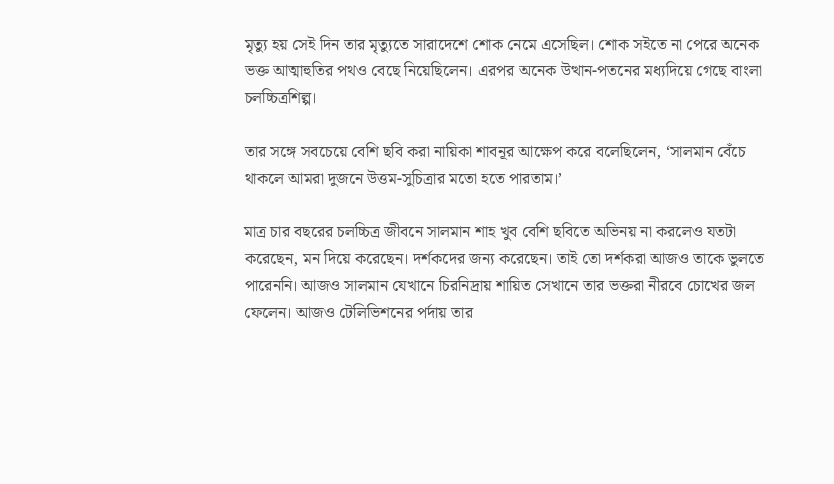মৃত্যু হয় সেই দিন তার মৃত্যুতে সারাদেশে শোক নেমে এসেছিল। শোক সইতে না পেরে অনেক ভক্ত আত্মাহুতির পথও বেছে নিয়েছিলেন। এরপর অনেক উত্থান-পতনের মধ্যদিয়ে গেছে বাংলা চলচ্চিত্রশিল্প।

তার সঙ্গে সবচেয়ে বেশি ছবি করা নায়িকা শাবনূর আক্ষেপ করে বলেছিলেন, ‘সালমান বেঁচে থাকলে আমরা দুজনে উত্তম-সুচিত্রার মতো হতে পারতাম।’

মাত্র চার বছরের চলচ্চিত্র জীবনে সালমান শাহ খুব বেশি ছবিতে অভিনয় না করলেও যতটা করেছেন, মন দিয়ে করেছেন। দর্শকদের জন্য করেছেন। তাই তো দর্শকরা আজও তাকে ভুলতে পারেননি। আজও সালমান যেখানে চিরনিদ্রায় শায়িত সেখানে তার ভক্তরা নীরবে চোখের জল ফেলেন। আজও টেলিভিশনের পর্দায় তার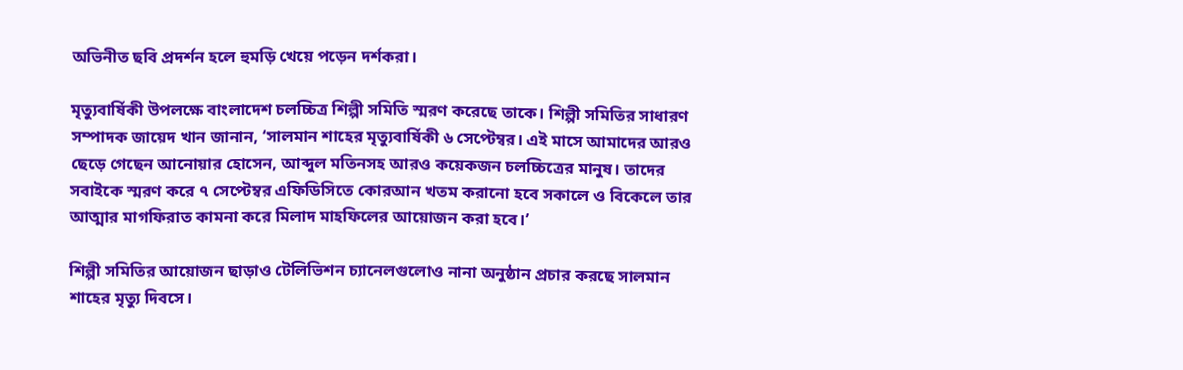অভিনীত ছবি প্রদর্শন হলে হুমড়ি খেয়ে পড়েন দর্শকরা।

মৃত্যুবার্ষিকী উপলক্ষে বাংলাদেশ চলচ্চিত্র শিল্পী সমিতি স্মরণ করেছে তাকে। শিল্পী সমিতির সাধারণ সম্পাদক জায়েদ খান জানান, ‘সালমান শাহের মৃত্যুবার্ষিকী ৬ সেপ্টেম্বর। এই মাসে আমাদের আরও ছেড়ে গেছেন আনোয়ার হোসেন, আব্দুল মতিনসহ আরও কয়েকজন চলচ্চিত্রের মানুষ। তাদের সবাইকে স্মরণ করে ৭ সেপ্টেম্বর এফিডিসিতে কোরআন খতম করানো হবে সকালে ও বিকেলে তার আত্মার মাগফিরাত কামনা করে মিলাদ মাহফিলের আয়োজন করা হবে।’

শিল্পী সমিতির আয়োজন ছাড়াও টেলিভিশন চ্যানেলগুলোও নানা অনুষ্ঠান প্রচার করছে সালমান শাহের মৃত্যু দিবসে।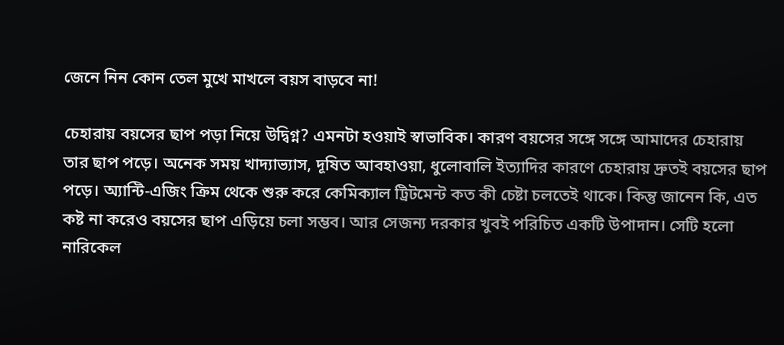জেনে নিন কোন তেল মুখে মাখলে বয়স বাড়বে না!

চেহারায় বয়সের ছাপ পড়া নিয়ে উদ্বিগ্ন? এমনটা হওয়াই স্বাভাবিক। কারণ বয়সের সঙ্গে সঙ্গে আমাদের চেহারায় তার ছাপ পড়ে। অনেক সময় খাদ্যাভ্যাস, দূষিত আবহাওয়া, ধুলোবালি ইত্যাদির কারণে চেহারায় দ্রুতই বয়সের ছাপ পড়ে। অ্যান্টি-এজিং ক্রিম থেকে শুরু করে কেমিক্যাল ট্রিটমেন্ট কত কী চেষ্টা চলতেই থাকে। কিন্তু জানেন কি, এত কষ্ট না করেও বয়সের ছাপ এড়িয়ে চলা সম্ভব। আর সেজন্য দরকার খুবই পরিচিত একটি উপাদান। সেটি হলো নারিকেল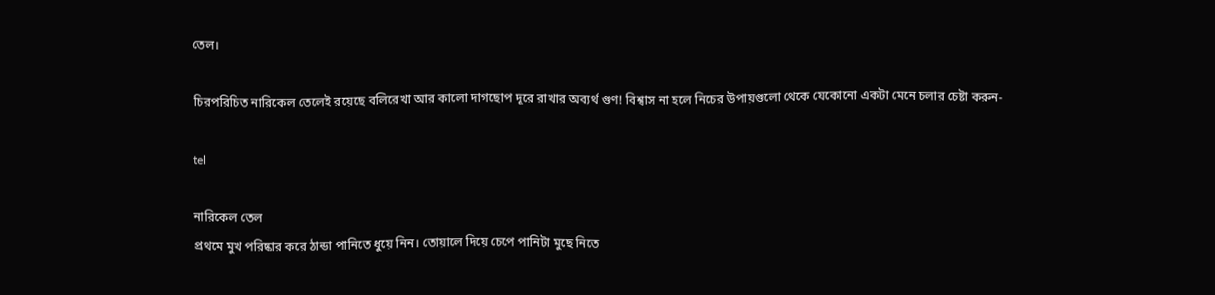তেল।

চিরপরিচিত নারিকেল তেলেই রয়েছে বলিরেখা আর কালো দাগছোপ দূরে রাখার অব্যর্থ গুণ! বিশ্বাস না হলে নিচের উপায়গুলো থেকে যেকোনো একটা মেনে চলার চেষ্টা করুন-

tel

নারিকেল তেল
প্রথমে মুখ পরিষ্কার করে ঠান্ডা পানিতে ধুয়ে নিন। তোয়ালে দিয়ে চেপে পানিটা মুছে নিতে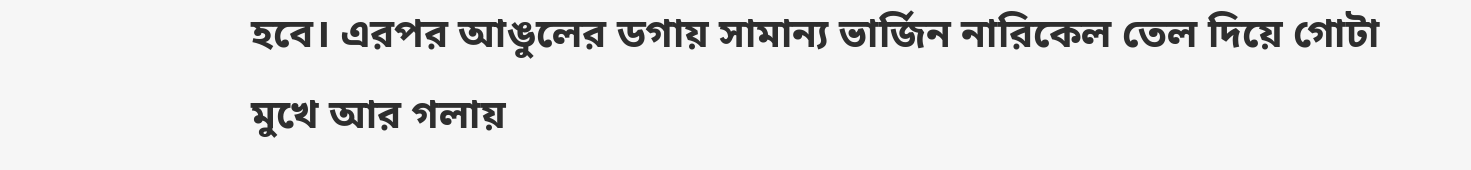হবে। এরপর আঙুলের ডগায় সামান্য ভার্জিন নারিকেল তেল দিয়ে গোটা মুখে আর গলায়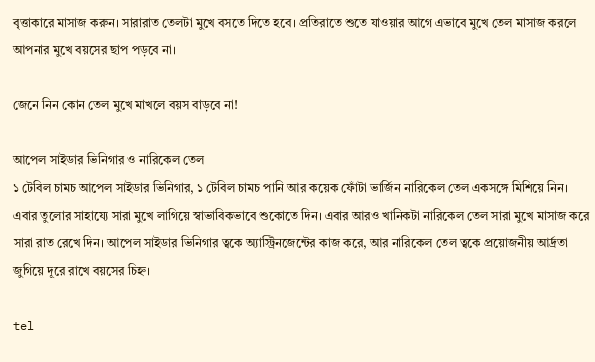বৃত্তাকারে মাসাজ করুন। সারারাত তেলটা মুখে বসতে দিতে হবে। প্রতিরাতে শুতে যাওয়ার আগে এভাবে মুখে তেল মাসাজ করলে আপনার মুখে বয়সের ছাপ পড়বে না।

জেনে নিন কোন তেল মুখে মাখলে বয়স বাড়বে না!

আপেল সাইডার ভিনিগার ও নারিকেল তেল
১ টেবিল চামচ আপেল সাইডার ভিনিগার, ১ টেবিল চামচ পানি আর কয়েক ফোঁটা ভার্জিন নারিকেল তেল একসঙ্গে মিশিয়ে নিন। এবার তুলোর সাহায্যে সারা মুখে লাগিয়ে স্বাভাবিকভাবে শুকোতে দিন। এবার আরও খানিকটা নারিকেল তেল সারা মুখে মাসাজ করে সারা রাত রেখে দিন। আপেল সাইডার ভিনিগার ত্বকে অ্যাস্ট্রিনজেন্টের কাজ করে, আর নারিকেল তেল ত্বকে প্রয়োজনীয় আর্দ্রতা জুগিয়ে দূরে রাখে বয়সের চিহ্ন।

tel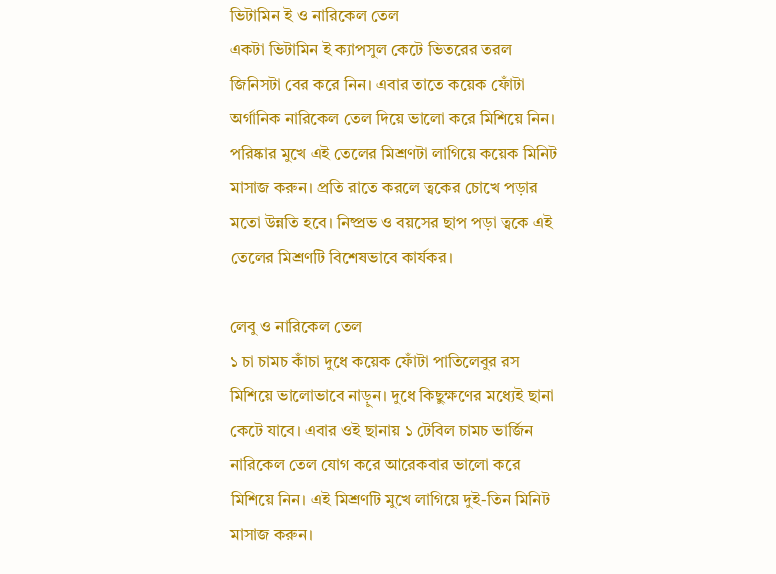ভিটামিন ই ও নারিকেল তেল
একটা ভিটামিন ই ক্যাপসুল কেটে ভিতরের তরল জিনিসটা বের করে নিন। এবার তাতে কয়েক ফোঁটা অর্গানিক নারিকেল তেল দিয়ে ভালো করে মিশিয়ে নিন। পরিষ্কার মুখে এই তেলের মিশ্রণটা লাগিয়ে কয়েক মিনিট মাসাজ করুন। প্রতি রাতে করলে ত্বকের চোখে পড়ার মতো উন্নতি হবে। নিষ্প্রভ ও বয়সের ছাপ পড়া ত্বকে এই তেলের মিশ্রণটি বিশেষভাবে কার্যকর।

লেবু ও নারিকেল তেল
১ চা চামচ কাঁচা দুধে কয়েক ফোঁটা পাতিলেবুর রস মিশিয়ে ভালোভাবে নাড়ুন। দুধে কিছুক্ষণের মধ্যেই ছানা কেটে যাবে। এবার ওই ছানায় ১ টেবিল চামচ ভার্জিন নারিকেল তেল যোগ করে আরেকবার ভালো করে মিশিয়ে নিন। এই মিশ্রণটি মুখে লাগিয়ে দুই-তিন মিনিট মাসাজ করুন।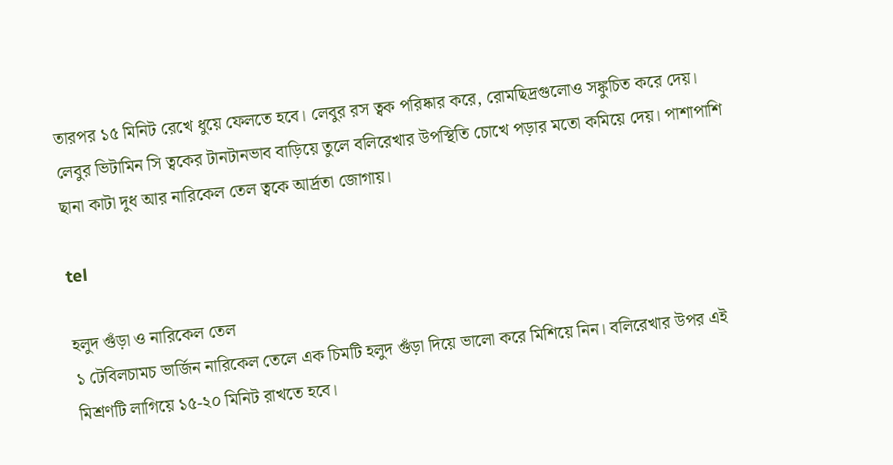তারপর ১৫ মিনিট রেখে ধুয়ে ফেলতে হবে। লেবুর রস ত্বক পরিষ্কার করে, রোমছিদ্রগুলোও সঙ্কুচিত করে দেয়। লেবুর ভিটামিন সি ত্বকের টানটানভাব বাড়িয়ে তুলে বলিরেখার উপস্থিতি চোখে পড়ার মতো কমিয়ে দেয়। পাশাপাশি ছানা কাটা দুধ আর নারিকেল তেল ত্বকে আর্দ্রতা জোগায়।

tel

হলুদ গুঁড়া ও নারিকেল তেল
১ টেবিলচামচ ভার্জিন নারিকেল তেলে এক চিমটি হলুদ গুঁড়া দিয়ে ভালো করে মিশিয়ে নিন। বলিরেখার উপর এই মিশ্রণটি লাগিয়ে ১৫-২০ মিনিট রাখতে হবে।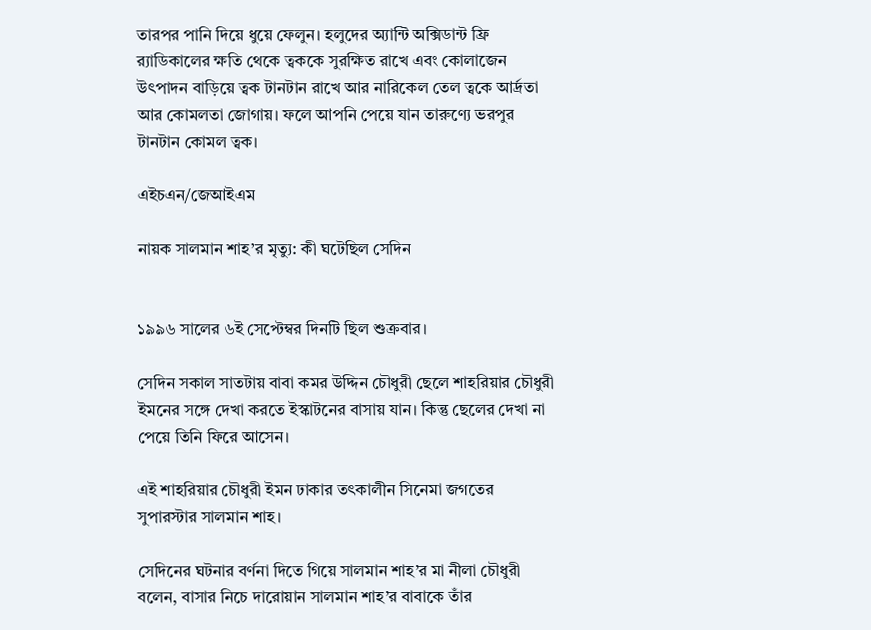তারপর পানি দিয়ে ধুয়ে ফেলুন। হলুদের অ্যান্টি অক্সিডান্ট ফ্রি র‍্যাডিকালের ক্ষতি থেকে ত্বককে সুরক্ষিত রাখে এবং কোলাজেন উৎপাদন বাড়িয়ে ত্বক টানটান রাখে আর নারিকেল তেল ত্বকে আর্দ্রতা আর কোমলতা জোগায়। ফলে আপনি পেয়ে যান তারুণ্যে ভরপুর টানটান কোমল ত্বক।

এইচএন/জেআইএম

নায়ক সালমান শাহ’র মৃত্যু: কী ঘটেছিল সেদিন


১৯৯৬ সালের ৬ই সেপ্টেম্বর দিনটি ছিল শুক্রবার।

সেদিন সকাল সাতটায় বাবা কমর উদ্দিন চৌধুরী ছেলে শাহরিয়ার চৌধুরী ইমনের সঙ্গে দেখা করতে ইস্কাটনের বাসায় যান। কিন্তু ছেলের দেখা না পেয়ে তিনি ফিরে আসেন।

এই শাহরিয়ার চৌধুরী ইমন ঢাকার তৎকালীন সিনেমা জগতের সুপারস্টার সালমান শাহ।

সেদিনের ঘটনার বর্ণনা দিতে গিয়ে সালমান শাহ’র মা নীলা চৌধুরী বলেন, বাসার নিচে দারোয়ান সালমান শাহ’র বাবাকে তাঁর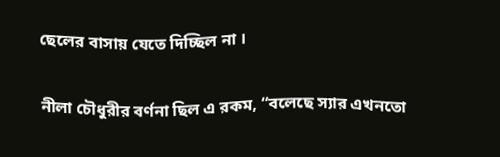ছেলের বাসায় যেতে দিচ্ছিল না ।

নীলা চৌধুরীর বর্ণনা ছিল এ রকম, “বলেছে স্যার এখনতো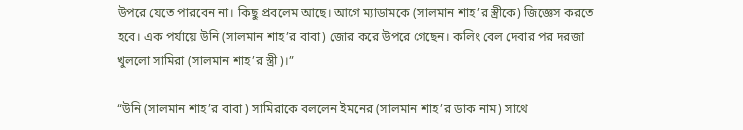উপরে যেতে পারবেন না। কিছু প্রবলেম আছে। আগে ম্যাডামকে (সালমান শাহ’র স্ত্রীকে) জিজ্ঞেস করতে হবে। এক পর্যায়ে উনি (সালমান শাহ’র বাবা) জোর করে উপরে গেছেন। কলিং বেল দেবার পর দরজা খুললো সামিরা (সালমান শাহ’র স্ত্রী)।”

“উনি (সালমান শাহ’র বাবা ) সামিরাকে বললেন ইমনের (সালমান শাহ’র ডাক নাম) সাথে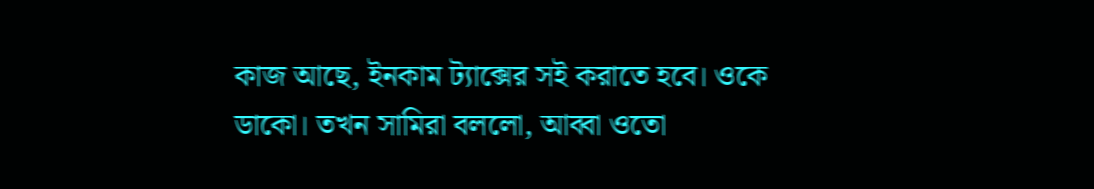কাজ আছে, ইনকাম ট্যাক্সের সই করাতে হবে। ওকে ডাকো। তখন সামিরা বললো, আব্বা ওতো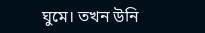ঘুমে। তখন উনি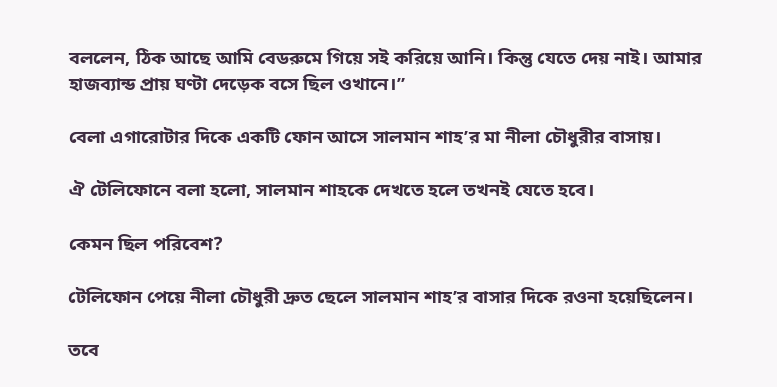বললেন, ঠিক আছে আমি বেডরুমে গিয়ে সই করিয়ে আনি। কিন্তু যেতে দেয় নাই। আমার হাজব্যান্ড প্রায় ঘণ্টা দেড়েক বসে ছিল ওখানে।”

বেলা এগারোটার দিকে একটি ফোন আসে সালমান শাহ’র মা নীলা চৌধুরীর বাসায়।

ঐ টেলিফোনে বলা হলো, সালমান শাহকে দেখতে হলে তখনই যেতে হবে।

কেমন ছিল পরিবেশ?

টেলিফোন পেয়ে নীলা চৌধুরী দ্রুত ছেলে সালমান শাহ’র বাসার দিকে রওনা হয়েছিলেন।

তবে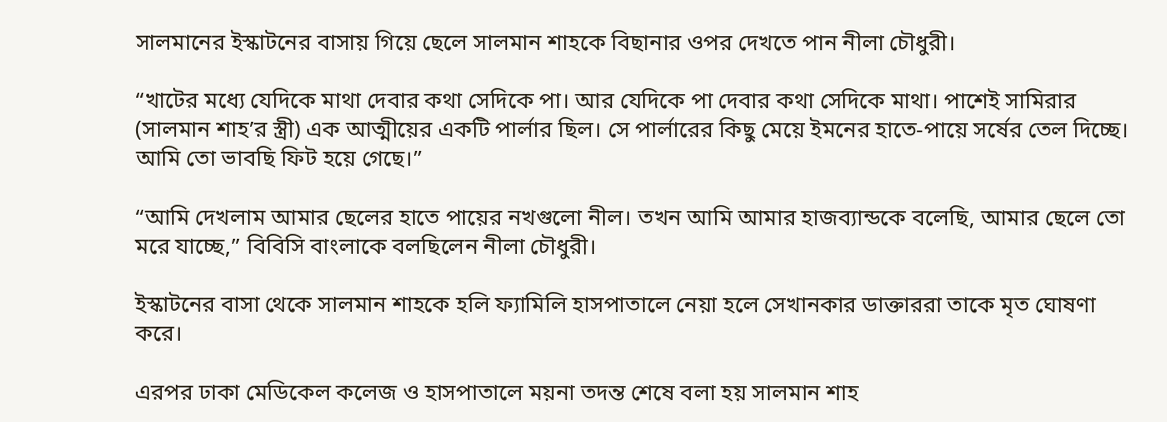সালমানের ইস্কাটনের বাসায় গিয়ে ছেলে সালমান শাহকে বিছানার ওপর দেখতে পান নীলা চৌধুরী।

“খাটের মধ্যে যেদিকে মাথা দেবার কথা সেদিকে পা। আর যেদিকে পা দেবার কথা সেদিকে মাথা। পাশেই সামিরার (সালমান শাহ’র স্ত্রী) এক আত্মীয়ের একটি পার্লার ছিল। সে পার্লারের কিছু মেয়ে ইমনের হাতে-পায়ে সর্ষের তেল দিচ্ছে। আমি তো ভাবছি ফিট হয়ে গেছে।”

“আমি দেখলাম আমার ছেলের হাতে পায়ের নখগুলো নীল। তখন আমি আমার হাজব্যান্ডকে বলেছি, আমার ছেলে তো মরে যাচ্ছে,” বিবিসি বাংলাকে বলছিলেন নীলা চৌধুরী।

ইস্কাটনের বাসা থেকে সালমান শাহকে হলি ফ্যামিলি হাসপাতালে নেয়া হলে সেখানকার ডাক্তাররা তাকে মৃত ঘোষণা করে।

এরপর ঢাকা মেডিকেল কলেজ ও হাসপাতালে ময়না তদন্ত শেষে বলা হয় সালমান শাহ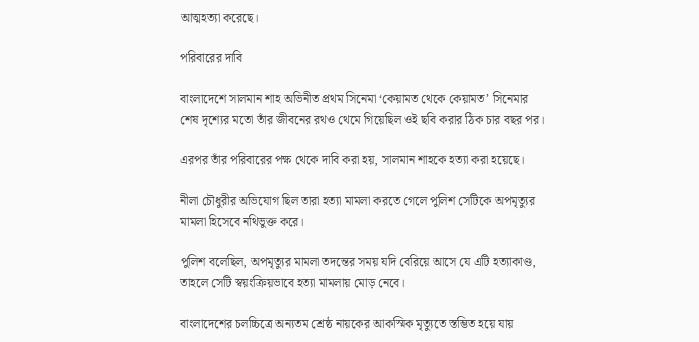আত্মহত্যা করেছে।

পরিবারের দাবি

বাংলাদেশে সালমান শাহ অভিনীত প্রথম সিনেমা ‘কেয়ামত থেকে কেয়ামত’ সিনেমার শেষ দৃশ্যের মতো তাঁর জীবনের রথও থেমে গিয়েছিল ওই ছবি করার ঠিক চার বছর পর।

এরপর তাঁর পরিবারের পক্ষ থেকে দাবি করা হয়, সালমান শাহকে হত্যা করা হয়েছে।

নীলা চৌধুরীর অভিযোগ ছিল তারা হত্যা মামলা করতে গেলে পুলিশ সেটিকে অপমৃত্যুর মামলা হিসেবে নথিভুক্ত করে।

পুলিশ বলেছিল, অপমৃত্যুর মামলা তদন্তের সময় যদি বেরিয়ে আসে যে এটি হত্যাকাণ্ড, তাহলে সেটি স্বয়ংক্রিয়ভাবে হত্যা মামলায় মোড় নেবে।

বাংলাদেশের চলচ্চিত্রে অন্যতম শ্রেষ্ঠ নায়কের আকস্মিক মৃত্যুতে স্তম্ভিত হয়ে যায়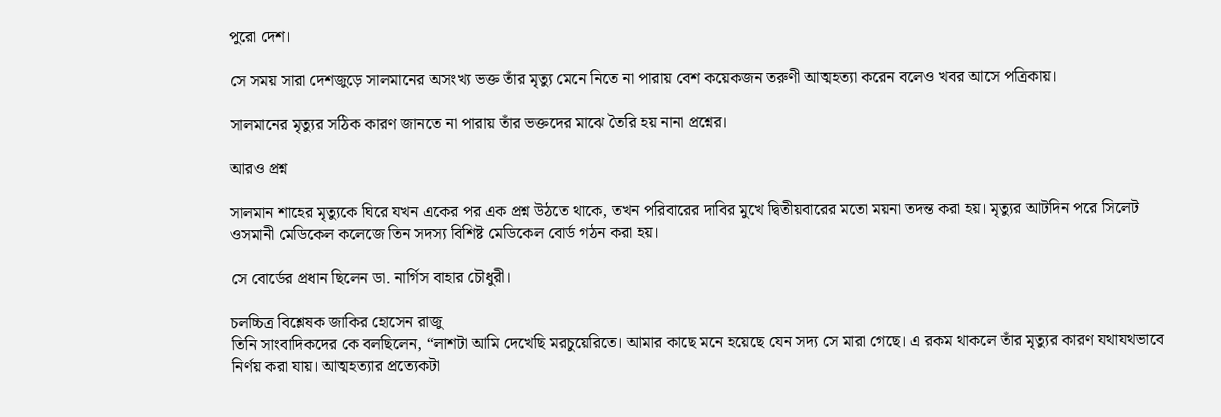পুরো দেশ।

সে সময় সারা দেশজুড়ে সালমানের অসংখ্য ভক্ত তাঁর মৃত্যু মেনে নিতে না পারায় বেশ কয়েকজন তরুণী আত্মহত্যা করেন বলেও খবর আসে পত্রিকায়।

সালমানের মৃত্যুর সঠিক কারণ জানতে না পারায় তাঁর ভক্তদের মাঝে তৈরি হয় নানা প্রশ্নের।

আরও প্রশ্ন

সালমান শাহের মৃত্যুকে ঘিরে যখন একের পর এক প্রশ্ন উঠতে থাকে, তখন পরিবারের দাবির মুখে দ্বিতীয়বারের মতো ময়না তদন্ত করা হয়। মৃত্যুর আটদিন পরে সিলেট ওসমানী মেডিকেল কলেজে তিন সদস্য বিশিষ্ট মেডিকেল বোর্ড গঠন করা হয়।

সে বোর্ডের প্রধান ছিলেন ডা. নার্গিস বাহার চৌধুরী।

চলচ্চিত্র বিশ্লেষক জাকির হোসেন রাজু
তিনি সাংবাদিকদের কে বলছিলেন, “লাশটা আমি দেখেছি মরচুয়েরিতে। আমার কাছে মনে হয়েছে যেন সদ্য সে মারা গেছে। এ রকম থাকলে তাঁর মৃত্যুর কারণ যথাযথভাবে নির্ণয় করা যায়। আত্মহত্যার প্রত্যেকটা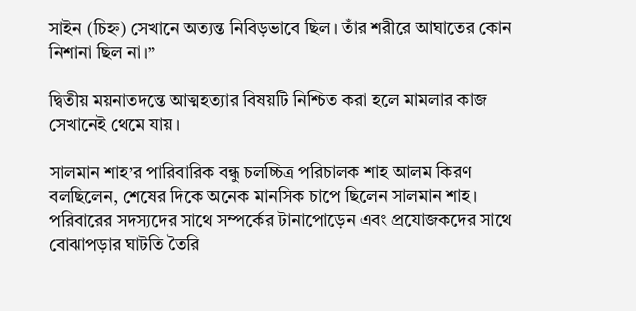সাইন (চিহ্ন) সেখানে অত্যন্ত নিবিড়ভাবে ছিল। তাঁর শরীরে আঘাতের কোন নিশানা ছিল না।”

দ্বিতীয় ময়নাতদন্তে আত্মহত্যার বিষয়টি নিশ্চিত করা হলে মামলার কাজ সেখানেই থেমে যায়।

সালমান শাহ’র পারিবারিক বন্ধু চলচ্চিত্র পরিচালক শাহ আলম কিরণ বলছিলেন, শেষের দিকে অনেক মানসিক চাপে ছিলেন সালমান শাহ। পরিবারের সদস্যদের সাথে সম্পর্কের টানাপোড়েন এবং প্রযোজকদের সাথে বোঝাপড়ার ঘাটতি তৈরি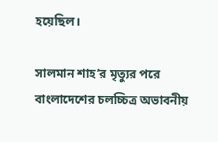হয়েছিল।

সালমান শাহ’র মৃত্যুর পরে বাংলাদেশের চলচ্চিত্র অভাবনীয়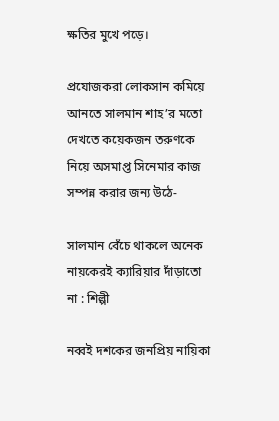ক্ষতির মুখে পড়ে।

প্রযোজকরা লোকসান কমিয়ে আনতে সালমান শাহ’র মতো দেখতে কয়েকজন তরুণকে নিয়ে অসমাপ্ত সিনেমার কাজ সম্পন্ন করার জন্য উঠে-

সালমান বেঁচে থাকলে অনেক নায়কেরই ক্যারিয়ার দাঁড়াতো না : শিল্পী

নব্বই দশকের জনপ্রিয় নায়িকা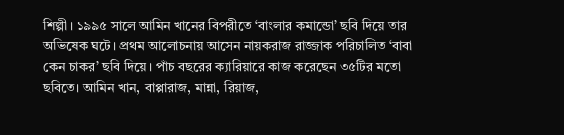শিল্পী। ১৯৯৫ সালে আমিন খানের বিপরীতে ‘বাংলার কমান্ডো’ ছবি দিয়ে তার অভিষেক ঘটে। প্রথম আলোচনায় আসেন নায়করাজ রাজ্জাক পরিচালিত ‘বাবা কেন চাকর’ ছবি দিয়ে। পাঁচ বছরের ক্যারিয়ারে কাজ করেছেন ৩৫টির মতো ছবিতে। আমিন খান, বাপ্পারাজ, মান্না, রিয়াজ,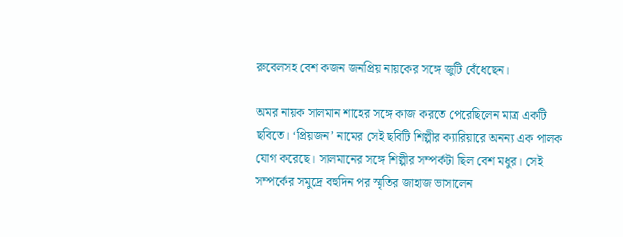রুবেলসহ বেশ কজন জনপ্রিয় নায়কের সঙ্গে জুটি বেঁধেছেন।

অমর নায়ক সালমান শাহের সঙ্গে কাজ করতে পেরেছিলেন মাত্র একটি ছবিতে। ‘প্রিয়জন’ নামের সেই ছবিটি শিল্পীর ক্যারিয়ারে অনন্য এক পালক যোগ করেছে। সালমানের সঙ্গে শিল্পীর সম্পর্কটা ছিল বেশ মধুর। সেই সম্পর্কের সমুদ্রে বহুদিন পর স্মৃতির জাহাজ ভাসালেন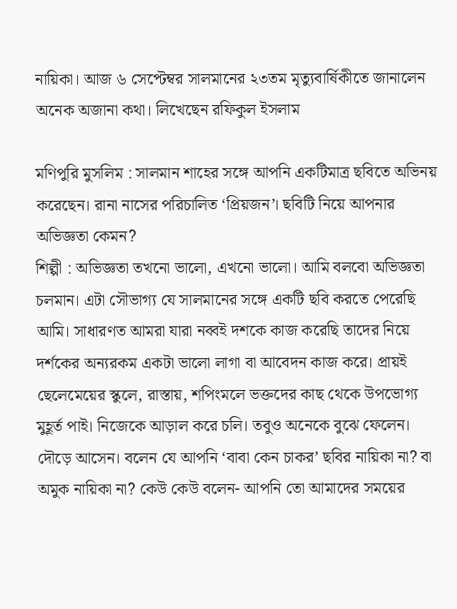নায়িকা। আজ ৬ সেপ্টেম্বর সালমানের ২৩তম মৃত্যুবার্ষিকীতে জানালেন অনেক অজানা কথা। লিখেছেন রফিকুল ইসলাম

মণিপুরি মুসলিম : সালমান শাহের সঙ্গে আপনি একটিমাত্র ছবিতে অভিনয় করেছেন। রানা নাসের পরিচালিত ‘প্রিয়জন’। ছবিটি নিয়ে আপনার অভিজ্ঞতা কেমন?
শিল্পী : অভিজ্ঞতা তখনো ভালো, এখনো ভালো। আমি বলবো অভিজ্ঞতা চলমান। এটা সৌভাগ্য যে সালমানের সঙ্গে একটি ছবি করতে পেরেছি আমি। সাধারণত আমরা যারা নব্বই দশকে কাজ করেছি তাদের নিয়ে দর্শকের অন্যরকম একটা ভালো লাগা বা আবেদন কাজ করে। প্রায়ই ছেলেমেয়ের স্কুলে, রাস্তায়, শপিংমলে ভক্তদের কাছ থেকে উপভোগ্য মুহূর্ত পাই। নিজেকে আড়াল করে চলি। তবুও অনেকে বুঝে ফেলেন। দৌড়ে আসেন। বলেন যে আপনি ‘বাবা কেন চাকর’ ছবির নায়িকা না? বা অমুক নায়িকা না? কেউ কেউ বলেন- আপনি তো আমাদের সময়ের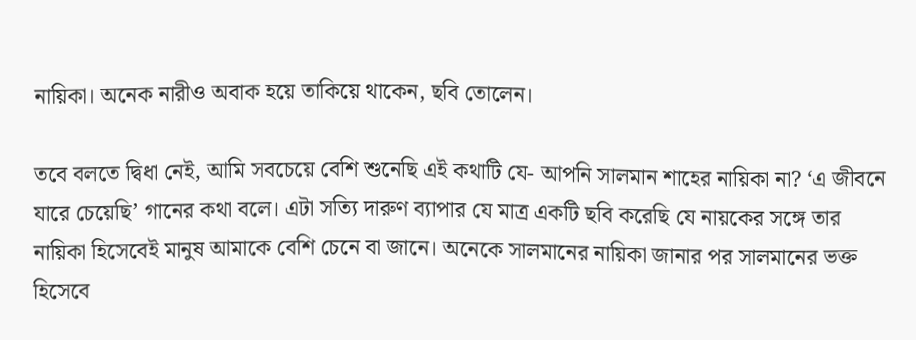নায়িকা। অনেক নারীও অবাক হয়ে তাকিয়ে থাকেন, ছবি তোলেন।

তবে বলতে দ্বিধা নেই, আমি সবচেয়ে বেশি শুনেছি এই কথাটি যে- আপনি সালমান শাহের নায়িকা না? ‘এ জীবনে যারে চেয়েছি’ গানের কথা বলে। এটা সত্যি দারুণ ব্যাপার যে মাত্র একটি ছবি করেছি যে নায়কের সঙ্গে তার নায়িকা হিসেবেই মানুষ আমাকে বেশি চেনে বা জানে। অনেকে সালমানের নায়িকা জানার পর সালমানের ভক্ত হিসেবে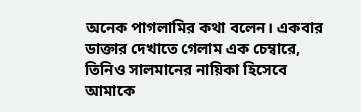অনেক পাগলামির কথা বলেন। একবার ডাক্তার দেখাতে গেলাম এক চেম্বারে, তিনিও সালমানের নায়িকা হিসেবে আমাকে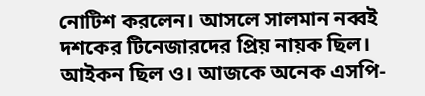নোটিশ করলেন। আসলে সালমান নব্বই দশকের টিনেজারদের প্রিয় নায়ক ছিল। আইকন ছিল ও। আজকে অনেক এসপি-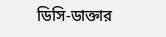ডিসি-ডাক্তার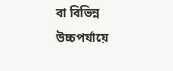বা বিভিন্ন উচ্চপর্যায়ে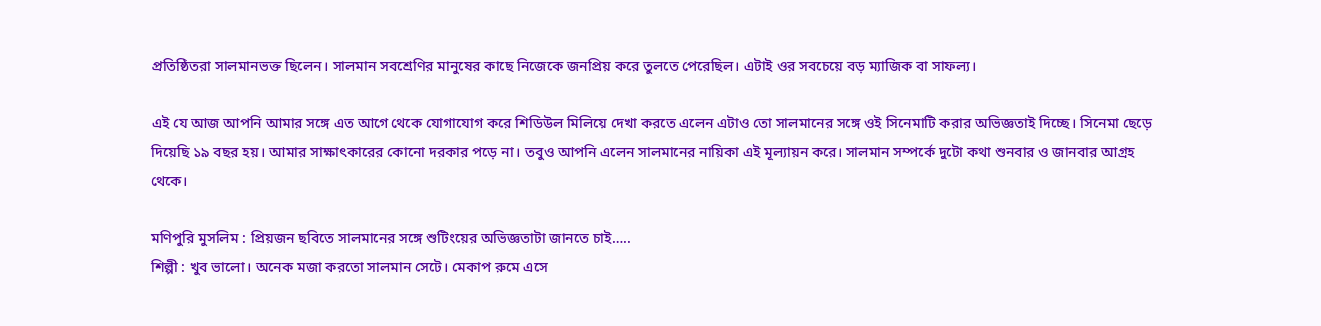প্রতিষ্ঠিতরা সালমানভক্ত ছিলেন। সালমান সবশ্রেণির মানুষের কাছে নিজেকে জনপ্রিয় করে তুলতে পেরেছিল। এটাই ওর সবচেয়ে বড় ম্যাজিক বা সাফল্য।

এই যে আজ আপনি আমার সঙ্গে এত আগে থেকে যোগাযোগ করে শিডিউল মিলিয়ে দেখা করতে এলেন এটাও তো সালমানের সঙ্গে ওই সিনেমাটি করার অভিজ্ঞতাই দিচ্ছে। সিনেমা ছেড়ে দিয়েছি ১৯ বছর হয়। আমার সাক্ষাৎকারের কোনো দরকার পড়ে না। তবুও আপনি এলেন সালমানের নায়িকা এই মূল্যায়ন করে। সালমান সম্পর্কে দুটো কথা শুনবার ও জানবার আগ্রহ থেকে।

মণিপুরি মুসলিম : প্রিয়জন ছবিতে সালমানের সঙ্গে শুটিংয়ের অভিজ্ঞতাটা জানতে চাই…..
শিল্পী : খুব ভালো। অনেক মজা করতো সালমান সেটে। মেকাপ রুমে এসে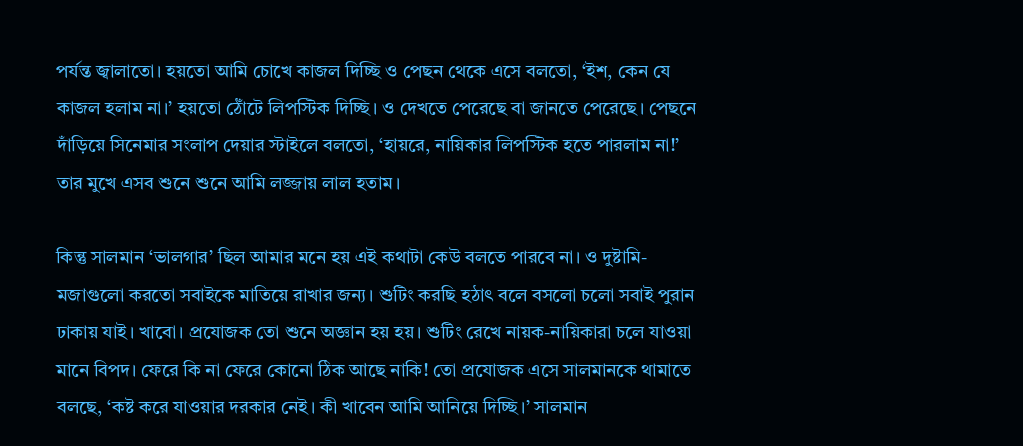পর্যন্ত জ্বালাতো। হয়তো আমি চোখে কাজল দিচ্ছি ও পেছন থেকে এসে বলতো, ‘ইশ, কেন যে কাজল হলাম না।’ হয়তো ঠোঁটে লিপস্টিক দিচ্ছি। ও দেখতে পেরেছে বা জানতে পেরেছে। পেছনে দাঁড়িয়ে সিনেমার সংলাপ দেয়ার স্টাইলে বলতো, ‘হায়রে, নায়িকার লিপস্টিক হতে পারলাম না!’ তার মুখে এসব শুনে শুনে আমি লজ্জায় লাল হতাম।

কিন্তু সালমান ‘ভালগার’ ছিল আমার মনে হয় এই কথাটা কেউ বলতে পারবে না। ও দুষ্টামি-মজাগুলো করতো সবাইকে মাতিয়ে রাখার জন্য। শুটিং করছি হঠাৎ বলে বসলো চলো সবাই পুরান ঢাকায় যাই। খাবো। প্রযোজক তো শুনে অজ্ঞান হয় হয়। শুটিং রেখে নায়ক-নায়িকারা চলে যাওয়া মানে বিপদ। ফেরে কি না ফেরে কোনো ঠিক আছে নাকি! তো প্রযোজক এসে সালমানকে থামাতে বলছে, ‘কষ্ট করে যাওয়ার দরকার নেই। কী খাবেন আমি আনিয়ে দিচ্ছি।’ সালমান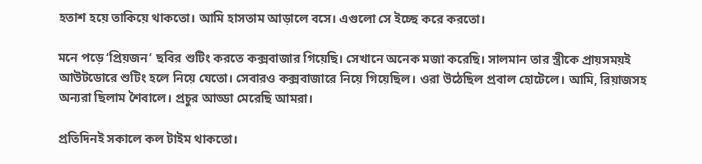হতাশ হয়ে তাকিয়ে থাকতো। আমি হাসতাম আড়ালে বসে। এগুলো সে ইচ্ছে করে করতো।

মনে পড়ে ‘প্রিয়জন’ ছবির শুটিং করতে কক্সবাজার গিয়েছি। সেখানে অনেক মজা করেছি। সালমান তার স্ত্রীকে প্রায়সময়ই আউটডোরে শুটিং হলে নিয়ে যেতো। সেবারও কক্সবাজারে নিয়ে গিয়েছিল। ওরা উঠেছিল প্রবাল হোটেলে। আমি, রিয়াজসহ অন্যরা ছিলাম শৈবালে। প্রচুর আড্ডা মেরেছি আমরা।

প্রতিদিনই সকালে কল টাইম থাকতো।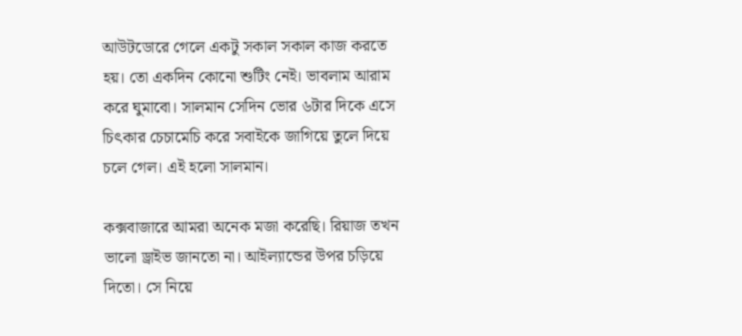আউটডোরে গেলে একটু সকাল সকাল কাজ করতে হয়। তো একদিন কোনো শুটিং নেই। ভাবলাম আরাম করে ঘুমাবো। সালমান সেদিন ভোর ৬টার দিকে এসে চিৎকার চেচামেচি করে সবাইকে জাগিয়ে তুলে দিয়ে চলে গেল। এই হলো সালমান।

কক্সবাজারে আমরা অনেক মজা করেছি। রিয়াজ তখন ভালো ড্রাইভ জানতো না। আইল্যান্ডের উপর চড়িয়ে দিতো। সে নিয়ে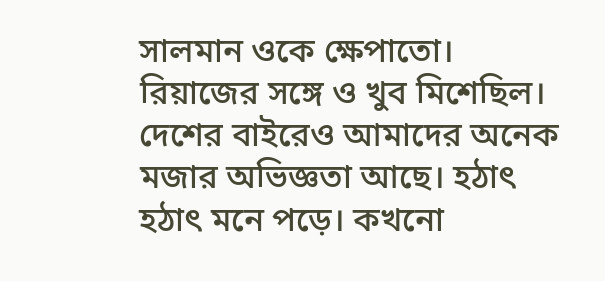সালমান ওকে ক্ষেপাতো। রিয়াজের সঙ্গে ও খুব মিশেছিল। দেশের বাইরেও আমাদের অনেক মজার অভিজ্ঞতা আছে। হঠাৎ হঠাৎ মনে পড়ে। কখনো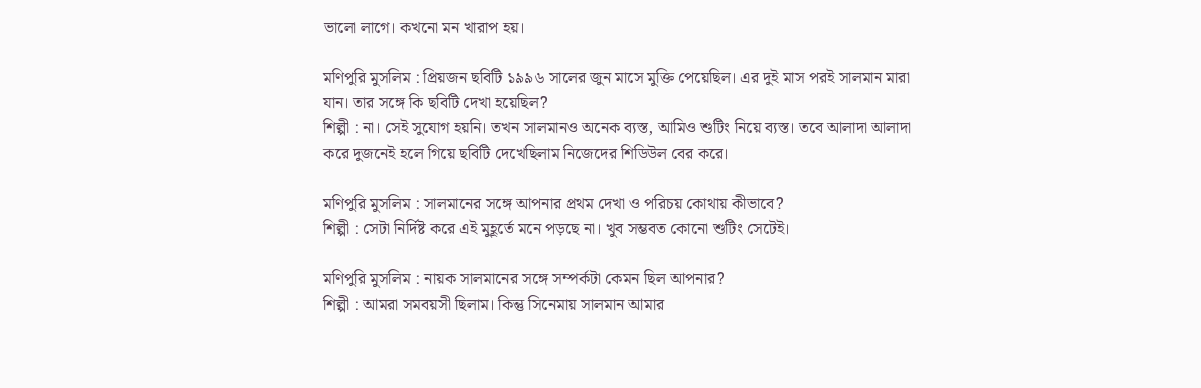ভালো লাগে। কখনো মন খারাপ হয়।

মণিপুরি মুসলিম : প্রিয়জন ছবিটি ১৯৯৬ সালের জুন মাসে মুক্তি পেয়েছিল। এর দুই মাস পরই সালমান মারা যান। তার সঙ্গে কি ছবিটি দেখা হয়েছিল?
শিল্পী : না। সেই সুযোগ হয়নি। তখন সালমানও অনেক ব্যস্ত, আমিও শুটিং নিয়ে ব্যস্ত। তবে আলাদা আলাদা করে দুজনেই হলে গিয়ে ছবিটি দেখেছিলাম নিজেদের শিডিউল বের করে।

মণিপুরি মুসলিম : সালমানের সঙ্গে আপনার প্রথম দেখা ও পরিচয় কোথায় কীভাবে?
শিল্পী : সেটা নির্দিষ্ট করে এই মুহূর্তে মনে পড়ছে না। খুব সম্ভবত কোনো শুটিং সেটেই।

মণিপুরি মুসলিম : নায়ক সালমানের সঙ্গে সম্পর্কটা কেমন ছিল আপনার?
শিল্পী : আমরা সমবয়সী ছিলাম। কিন্তু সিনেমায় সালমান আমার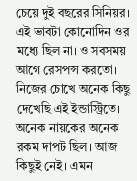চেয়ে দুই বছরের সিনিয়র। এই ভাবটা কোনোদিন ওর মধ্যে ছিল না। ও সবসময় আগে রেসপন্স করতো। নিজের চোখে অনেক কিছু দেখেছি এই ইন্ডাস্ট্রিতে। অনেক নায়কের অনেক রকম দাপট ছিল। আজ কিছুই নেই। এমন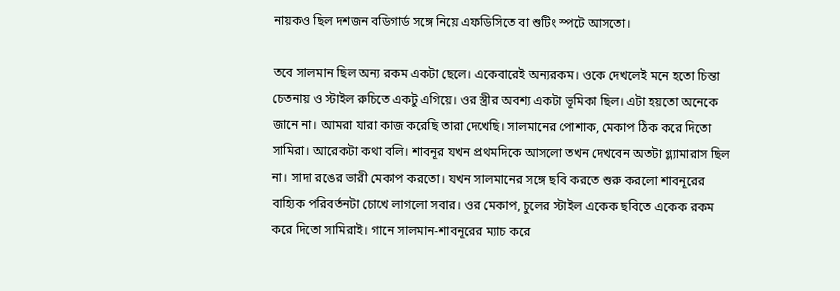নায়কও ছিল দশজন বডিগার্ড সঙ্গে নিয়ে এফডিসিতে বা শুটিং স্পটে আসতো।

তবে সালমান ছিল অন্য রকম একটা ছেলে। একেবারেই অন্যরকম। ওকে দেখলেই মনে হতো চিন্তা চেতনায় ও স্টাইল রুচিতে একটু এগিয়ে। ওর স্ত্রীর অবশ্য একটা ভূমিকা ছিল। এটা হয়তো অনেকে জানে না। আমরা যারা কাজ করেছি তারা দেখেছি। সালমানের পোশাক, মেকাপ ঠিক করে দিতো সামিরা। আরেকটা কথা বলি। শাবনূর যখন প্রথমদিকে আসলো তখন দেখবেন অতটা গ্ল্যামারাস ছিল না। সাদা রঙের ভারী মেকাপ করতো। যখন সালমানের সঙ্গে ছবি করতে শুরু করলো শাবনূরের বাহ্যিক পরিবর্তনটা চোখে লাগলো সবার। ওর মেকাপ, চুলের স্টাইল একেক ছবিতে একেক রকম করে দিতো সামিরাই। গানে সালমান-শাবনূরের ম্যাচ করে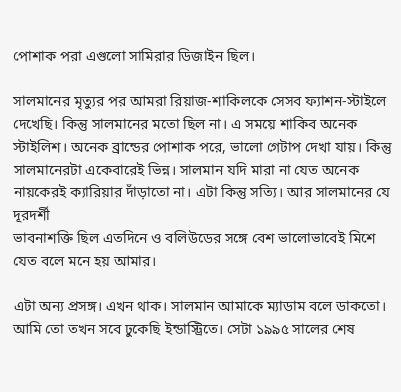পোশাক পরা এগুলো সামিরার ডিজাইন ছিল।

সালমানের মৃত্যুর পর আমরা রিয়াজ-শাকিলকে সেসব ফ্যাশন-স্টাইলে দেখেছি। কিন্তু সালমানের মতো ছিল না। এ সময়ে শাকিব অনেক স্টাইলিশ। অনেক ব্রান্ডের পোশাক পরে, ভালো গেটাপ দেখা যায়। কিন্তু সালমানেরটা একেবারেই ভিন্ন। সালমান যদি মারা না যেত অনেক নায়কেরই ক্যারিয়ার দাঁড়াতো না। এটা কিন্তু সত্যি। আর সালমানের যে দূরদর্শী
ভাবনাশক্তি ছিল এতদিনে ও বলিউডের সঙ্গে বেশ ভালোভাবেই মিশে যেত বলে মনে হয় আমার।

এটা অন্য প্রসঙ্গ। এখন থাক। সালমান আমাকে ম্যাডাম বলে ডাকতো। আমি তো তখন সবে ঢুকেছি ইন্ডাস্ট্রিতে। সেটা ১৯৯৫ সালের শেষ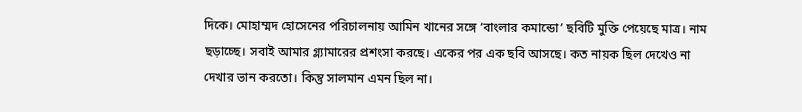দিকে। মোহাম্মদ হোসেনের পরিচালনায় আমিন খানের সঙ্গে ‘বাংলার কমান্ডো’ ছবিটি মুক্তি পেয়েছে মাত্র। নাম ছড়াচ্ছে। সবাই আমার গ্ল্যামারের প্রশংসা করছে। একের পর এক ছবি আসছে। কত নায়ক ছিল দেখেও না দেখার ভান করতো। কিন্তু সালমান এমন ছিল না।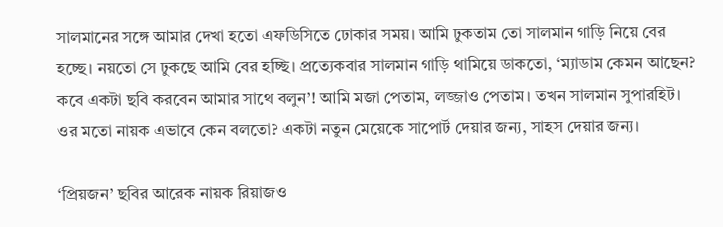সালমানের সঙ্গে আমার দেখা হতো এফডিসিতে ঢোকার সময়। আমি ঢুকতাম তো সালমান গাড়ি নিয়ে বের হচ্ছে। নয়তো সে ঢুকছে আমি বের হচ্ছি। প্রত্যেকবার সালমান গাড়ি থামিয়ে ডাকতো, ‘ম্যাডাম কেমন আছেন? কবে একটা ছবি করবেন আমার সাথে বলুন’! আমি মজা পেতাম, লজ্জাও পেতাম। তখন সালমান সুপারহিট। ওর মতো নায়ক এভাবে কেন বলতো? একটা নতুন মেয়েকে সাপোর্ট দেয়ার জন্য, সাহস দেয়ার জন্য।

‘প্রিয়জন’ ছবির আরেক নায়ক রিয়াজও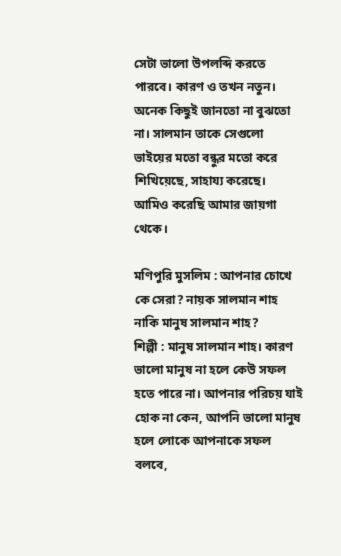সেটা ভালো উপলব্দি করতে পারবে। কারণ ও তখন নতুন। অনেক কিছুই জানতো না বুঝতো না। সালমান তাকে সেগুলো ভাইয়ের মতো বন্ধুর মতো করে শিখিয়েছে, সাহায্য করেছে। আমিও করেছি আমার জায়গা থেকে।

মণিপুরি মুসলিম : আপনার চোখে কে সেরা? নায়ক সালমান শাহ নাকি মানুষ সালমান শাহ?
শিল্পী : মানুষ সালমান শাহ। কারণ ভালো মানুষ না হলে কেউ সফল হতে পারে না। আপনার পরিচয় যাই হোক না কেন, আপনি ভালো মানুষ হলে লোকে আপনাকে সফল বলবে,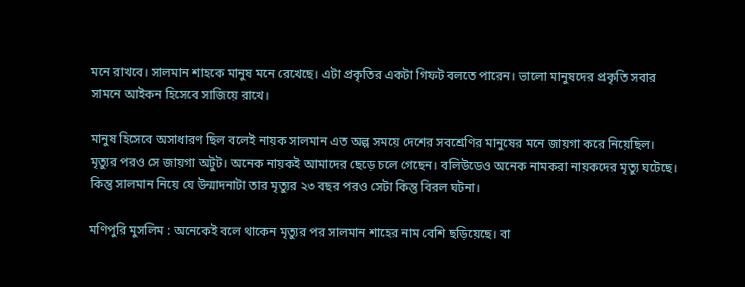মনে রাখবে। সালমান শাহকে মানুষ মনে রেখেছে। এটা প্রকৃতির একটা গিফট বলতে পারেন। ভালো মানুষদের প্রকৃতি সবার সামনে আইকন হিসেবে সাজিয়ে রাখে।

মানুষ হিসেবে অসাধারণ ছিল বলেই নায়ক সালমান এত অল্প সময়ে দেশের সবশ্রেণির মানুষের মনে জায়গা করে নিয়েছিল। মৃত্যুর পরও সে জায়গা অটুট। অনেক নায়কই আমাদের ছেড়ে চলে গেছেন। বলিউডেও অনেক নামকরা নায়কদের মৃত্যু ঘটেছে। কিন্তু সালমান নিয়ে যে উন্মাদনাটা তার মৃত্যুর ২৩ বছর পরও সেটা কিন্তু বিরল ঘটনা।

মণিপুরি মুসলিম : অনেকেই বলে থাকেন মৃত্যুর পর সালমান শাহের নাম বেশি ছড়িয়েছে। বা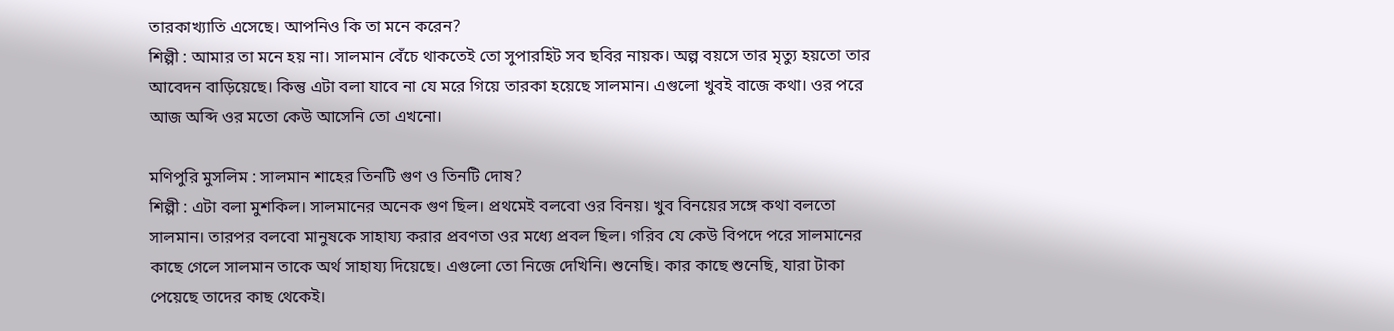তারকাখ্যাতি এসেছে। আপনিও কি তা মনে করেন?
শিল্পী : আমার তা মনে হয় না। সালমান বেঁচে থাকতেই তো সুপারহিট সব ছবির নায়ক। অল্প বয়সে তার মৃত্যু হয়তো তার আবেদন বাড়িয়েছে। কিন্তু এটা বলা যাবে না যে মরে গিয়ে তারকা হয়েছে সালমান। এগুলো খুবই বাজে কথা। ওর পরে আজ অব্দি ওর মতো কেউ আসেনি তো এখনো।

মণিপুরি মুসলিম : সালমান শাহের তিনটি গুণ ও তিনটি দোষ?
শিল্পী : এটা বলা মুশকিল। সালমানের অনেক গুণ ছিল। প্রথমেই বলবো ওর বিনয়। খুব বিনয়ের সঙ্গে কথা বলতো সালমান। তারপর বলবো মানুষকে সাহায্য করার প্রবণতা ওর মধ্যে প্রবল ছিল। গরিব যে কেউ বিপদে পরে সালমানের কাছে গেলে সালমান তাকে অর্থ সাহায্য দিয়েছে। এগুলো তো নিজে দেখিনি। শুনেছি। কার কাছে শুনেছি, যারা টাকা পেয়েছে তাদের কাছ থেকেই।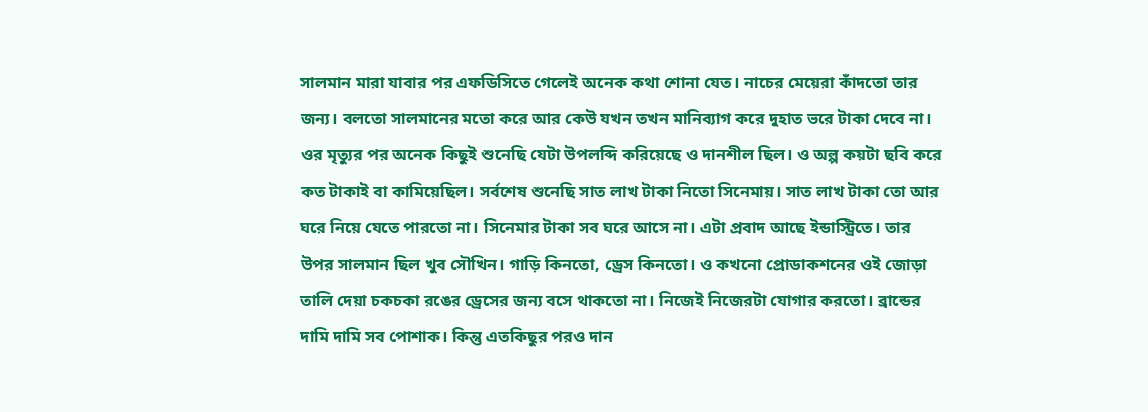সালমান মারা যাবার পর এফডিসিতে গেলেই অনেক কথা শোনা যেত। নাচের মেয়েরা কাঁদতো তার জন্য। বলতো সালমানের মতো করে আর কেউ যখন তখন মানিব্যাগ করে দুহাত ভরে টাকা দেবে না। ওর মৃত্যুর পর অনেক কিছুই শুনেছি যেটা উপলব্দি করিয়েছে ও দানশীল ছিল। ও অল্প কয়টা ছবি করে কত টাকাই বা কামিয়েছিল। সর্বশেষ শুনেছি সাত লাখ টাকা নিতো সিনেমায়। সাত লাখ টাকা তো আর ঘরে নিয়ে যেতে পারতো না। সিনেমার টাকা সব ঘরে আসে না। এটা প্রবাদ আছে ইন্ডাস্ট্রিতে। তার উপর সালমান ছিল খুব সৌখিন। গাড়ি কিনতো, ড্রেস কিনতো। ও কখনো প্রোডাকশনের ওই জোড়া তালি দেয়া চকচকা রঙের ড্রেসের জন্য বসে থাকতো না। নিজেই নিজেরটা যোগার করতো। ব্রান্ডের দামি দামি সব পোশাক। কিন্তু এতকিছুর পরও দান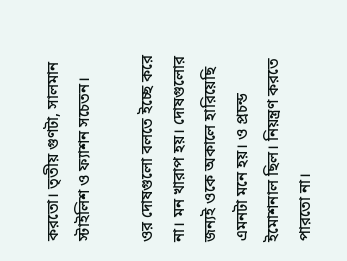করতো। তৃতীয় গুণটা, সালমান স্টাইলিশ ও ফ্যাশন সচেতন।

ওর দোষগুলো বলতে ইচ্ছে করে না। মন খারাপ হয়। দোষগুলোর জন্যই ওকে অকালে হারিয়েছি এমনটা মনে হয়। ও প্রচন্ড ইমোশনাল ছিল। নিয়ন্ত্রণ করতে পারতো না।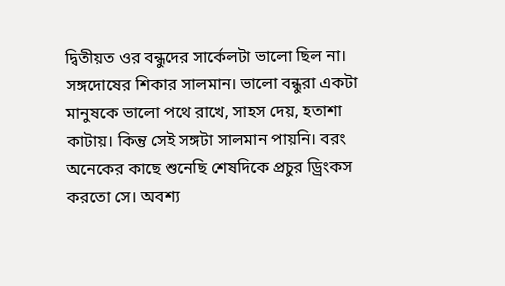দ্বিতীয়ত ওর বন্ধুদের সার্কেলটা ভালো ছিল না। সঙ্গদোষের শিকার সালমান। ভালো বন্ধুরা একটা মানুষকে ভালো পথে রাখে, সাহস দেয়, হতাশা কাটায়। কিন্তু সেই সঙ্গটা সালমান পায়নি। বরং অনেকের কাছে শুনেছি শেষদিকে প্রচুর ড্রিংকস করতো সে। অবশ্য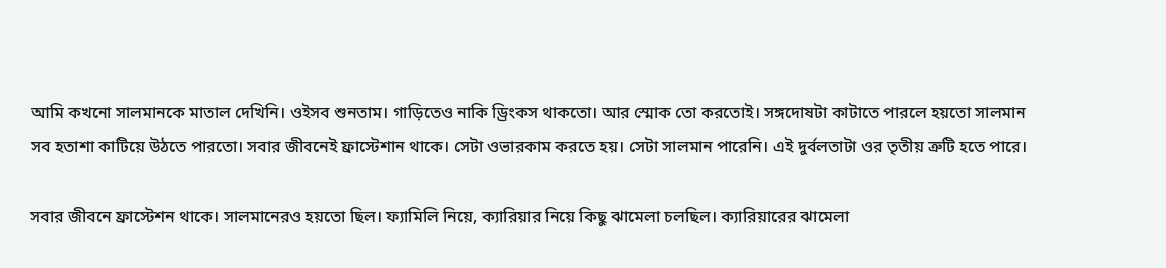আমি কখনো সালমানকে মাতাল দেখিনি। ওইসব শুনতাম। গাড়িতেও নাকি ড্রিংকস থাকতো। আর স্মোক তো করতোই। সঙ্গদোষটা কাটাতে পারলে হয়তো সালমান সব হতাশা কাটিয়ে উঠতে পারতো। সবার জীবনেই ফ্রাস্টেশান থাকে। সেটা ওভারকাম করতে হয়। সেটা সালমান পারেনি। এই দুর্বলতাটা ওর তৃতীয় ত্রুটি হতে পারে।

সবার জীবনে ফ্রাস্টেশন থাকে। সালমানেরও হয়তো ছিল। ফ্যামিলি নিয়ে, ক্যারিয়ার নিয়ে কিছু ঝামেলা চলছিল। ক্যারিয়ারের ঝামেলা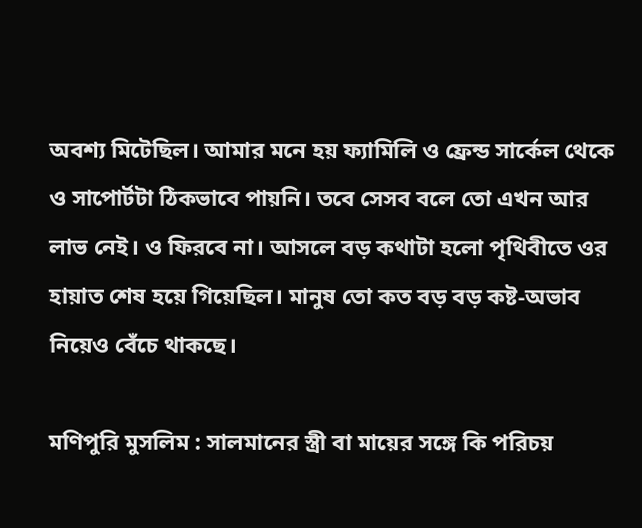অবশ্য মিটেছিল। আমার মনে হয় ফ্যামিলি ও ফ্রেন্ড সার্কেল থেকে ও সাপোর্টটা ঠিকভাবে পায়নি। তবে সেসব বলে তো এখন আর লাভ নেই। ও ফিরবে না। আসলে বড় কথাটা হলো পৃথিবীতে ওর হায়াত শেষ হয়ে গিয়েছিল। মানুষ তো কত বড় বড় কষ্ট-অভাব নিয়েও বেঁচে থাকছে।

মণিপুরি মুসলিম : সালমানের স্ত্রী বা মায়ের সঙ্গে কি পরিচয়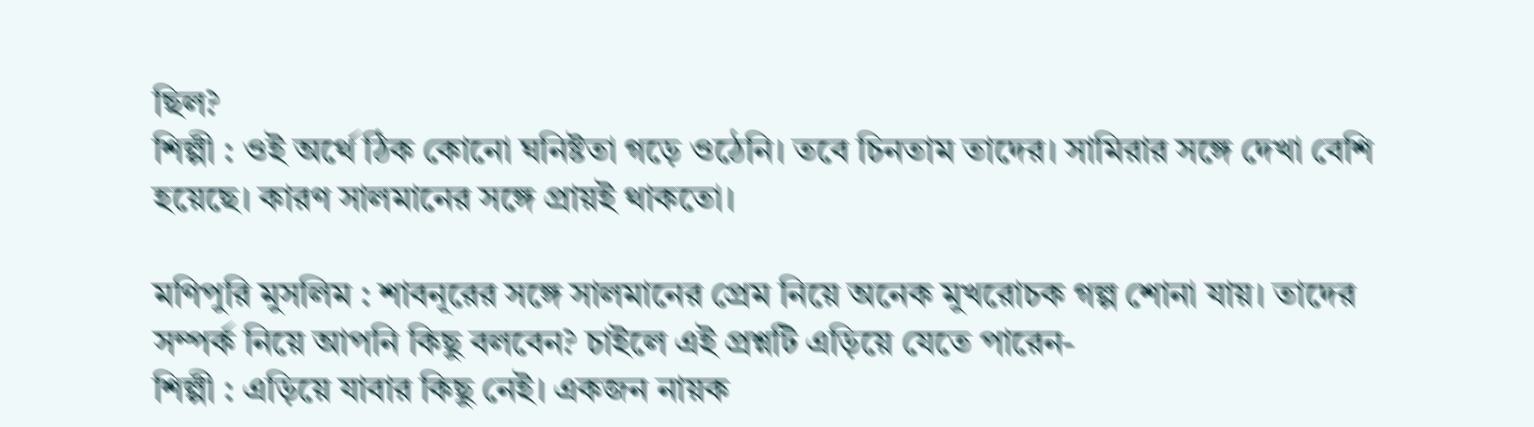ছিল?
শিল্পী : ওই অর্থে ঠিক কোনো ঘনিষ্টতা গড়ে ওঠেনি। তবে চিনতাম তাদের। সামিরার সঙ্গে দেখা বেশি হয়েছে। কারণ সালমানের সঙ্গে প্রায়ই থাকতো।

মণিপুরি মুসলিম : শাবনূরের সঙ্গে সালমানের প্রেম নিয়ে অনেক মুখরোচক গল্প শোনা যায়। তাদের সম্পর্ক নিয়ে আপনি কিছু বলবেন? চাইলে এই প্রশ্নটি এড়িয়ে যেতে পারেন-
শিল্পী : এড়িয়ে যাবার কিছু নেই। একজন নায়ক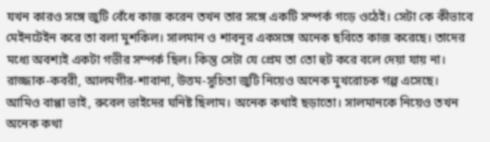যখন কারও সঙ্গে জুটি বেঁধে কাজ করেন তখন তার সঙ্গে একটি সম্পর্ক গড়ে ওঠেই। সেটা কে কীভাবে মেইনটেইন করে তা বলা মুশকিল। সালমান ও শাবনূর একসঙ্গে অনেক ছবিতে কাজ করেছে। তাদের মধ্যে অবশ্যই একটা গভীর সম্পর্ক ছিল। কিন্তু সেটা যে প্রেম তা তো হুট করে বলে দেয়া যায় না। রাজ্জাক-কবরী, আলমগীর-শাবানা, উত্তম-সুচিতা জুটি নিয়েও অনেক মুখরোচক গল্প এসেছে। আমিও বাপ্পা ভাই, রুবেল ভাইদের ঘনিষ্ট ছিলাম। অনেক কথাই ছড়াতো। সালমানকে নিয়েও তখন অনেক কথা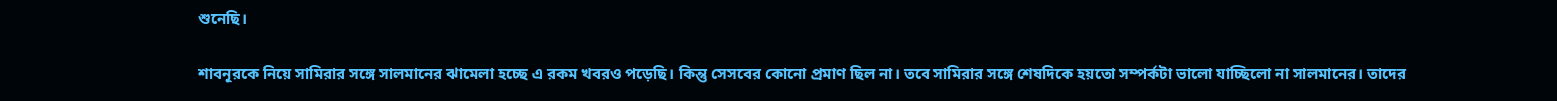শুনেছি।

শাবনূরকে নিয়ে সামিরার সঙ্গে সালমানের ঝামেলা হচ্ছে এ রকম খবরও পড়েছি। কিন্তু সেসবের কোনো প্রমাণ ছিল না। তবে সামিরার সঙ্গে শেষদিকে হয়তো সম্পর্কটা ভালো যাচ্ছিলো না সালমানের। তাদের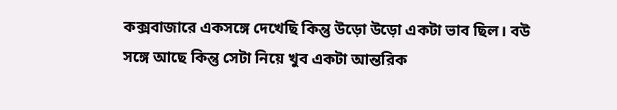কক্সবাজারে একসঙ্গে দেখেছি কিন্তু উড়ো উড়ো একটা ভাব ছিল। বউ সঙ্গে আছে কিন্তু সেটা নিয়ে খুব একটা আন্তরিক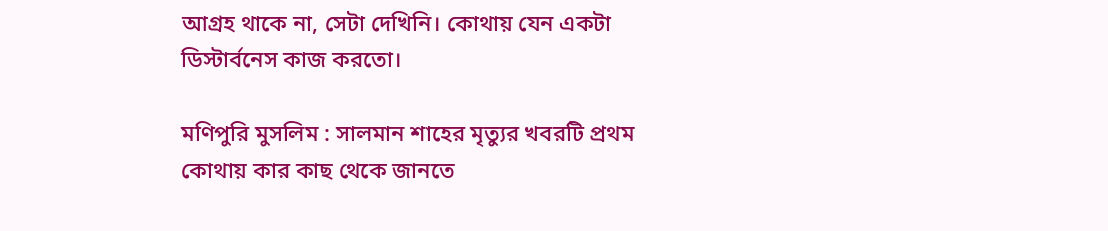আগ্রহ থাকে না, সেটা দেখিনি। কোথায় যেন একটা ডিস্টার্বনেস কাজ করতো।

মণিপুরি মুসলিম : সালমান শাহের মৃত্যুর খবরটি প্রথম কোথায় কার কাছ থেকে জানতে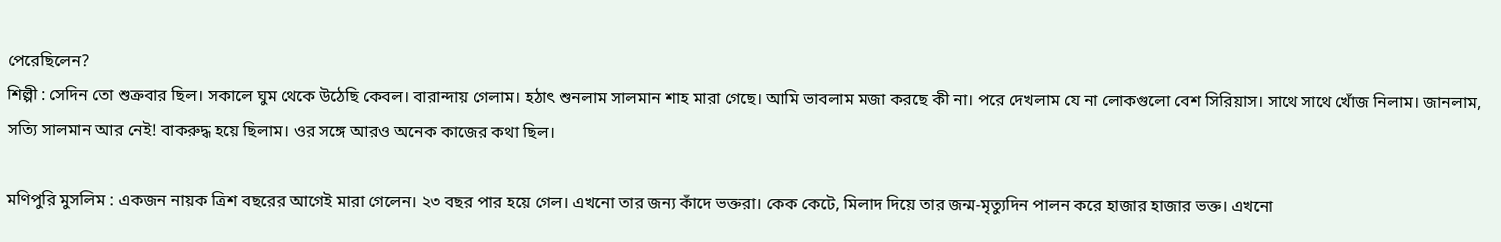পেরেছিলেন?
শিল্পী : সেদিন তো শুক্রবার ছিল। সকালে ঘুম থেকে উঠেছি কেবল। বারান্দায় গেলাম। হঠাৎ শুনলাম সালমান শাহ মারা গেছে। আমি ভাবলাম মজা করছে কী না। পরে দেখলাম যে না লোকগুলো বেশ সিরিয়াস। সাথে সাথে খোঁজ নিলাম। জানলাম, সত্যি সালমান আর নেই! বাকরুদ্ধ হয়ে ছিলাম। ওর সঙ্গে আরও অনেক কাজের কথা ছিল।

মণিপুরি মুসলিম : একজন নায়ক ত্রিশ বছরের আগেই মারা গেলেন। ২৩ বছর পার হয়ে গেল। এখনো তার জন্য কাঁদে ভক্তরা। কেক কেটে, মিলাদ দিয়ে তার জন্ম-মৃত্যুদিন পালন করে হাজার হাজার ভক্ত। এখনো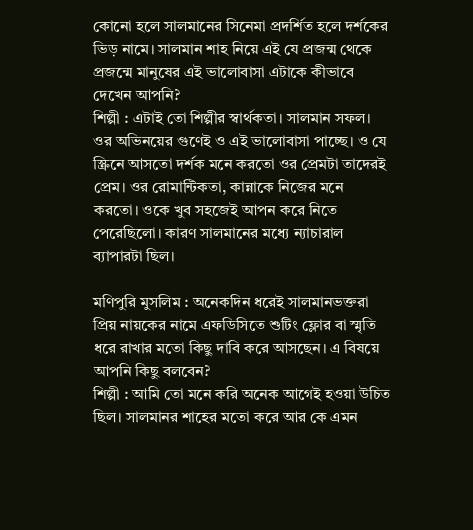কোনো হলে সালমানের সিনেমা প্রদর্শিত হলে দর্শকের ভিড় নামে। সালমান শাহ নিয়ে এই যে প্রজন্ম থেকে প্রজন্মে মানুষের এই ভালোবাসা এটাকে কীভাবে দেখেন আপনি?
শিল্পী : এটাই তো শিল্পীর স্বার্থকতা। সালমান সফল। ওর অভিনয়ের গুণেই ও এই ভালোবাসা পাচ্ছে। ও যে স্ক্রিনে আসতো দর্শক মনে করতো ওর প্রেমটা তাদেরই প্রেম। ওর রোমান্টিকতা, কান্নাকে নিজের মনে করতো। ওকে খুব সহজেই আপন করে নিতে পেরেছিলো। কারণ সালমানের মধ্যে ন্যাচারাল ব্যাপারটা ছিল।

মণিপুরি মুসলিম : অনেকদিন ধরেই সালমানভক্তরা প্রিয় নায়কের নামে এফডিসিতে শুটিং ফ্লোর বা স্মৃতি ধরে রাখার মতো কিছু দাবি করে আসছেন। এ বিষয়ে আপনি কিছু বলবেন?
শিল্পী : আমি তো মনে করি অনেক আগেই হওয়া উচিত ছিল। সালমানর শাহের মতো করে আর কে এমন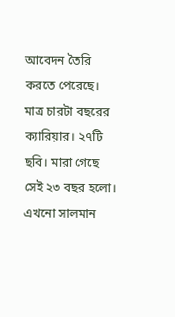আবেদন তৈরি করতে পেরেছে। মাত্র চারটা বছরের ক্যারিয়ার। ২৭টি ছবি। মারা গেছে সেই ২৩ বছর হলো। এখনো সালমান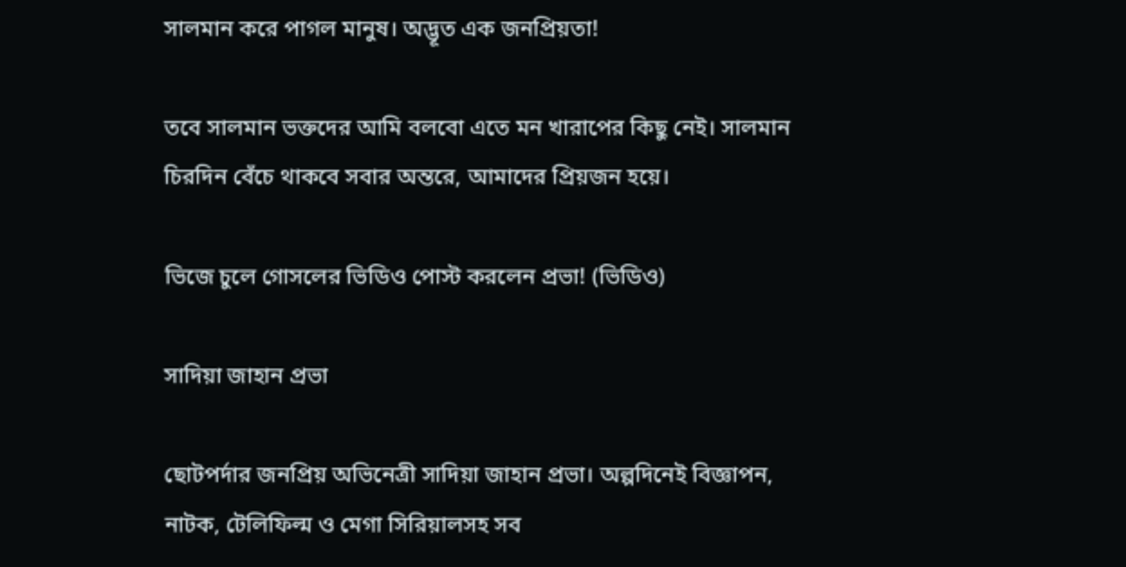সালমান করে পাগল মানুষ। অদ্ভূত এক জনপ্রিয়তা!

তবে সালমান ভক্তদের আমি বলবো এতে মন খারাপের কিছু নেই। সালমান চিরদিন বেঁচে থাকবে সবার অন্তরে, আমাদের প্রিয়জন হয়ে।

ভিজে চুলে গোসলের ভিডিও পোস্ট করলেন প্রভা! (ভিডিও)

সাদিয়া জাহান প্রভা

ছোটপর্দার জনপ্রিয় অভিনেত্রী সাদিয়া জাহান প্রভা। অল্পদিনেই বিজ্ঞাপন, নাটক, টেলিফিল্ম ও মেগা সিরিয়ালসহ সব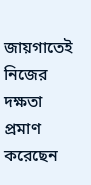জায়গাতেই নিজের দক্ষতা প্রমাণ করেছেন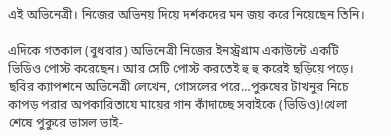এই অভিনেত্রী। নিজের অভিনয় দিয়ে দর্শকদের মন জয় করে নিয়েছেন তিনি।

এদিকে গতকাল (বুধবার) অভিনেত্রী নিজের ইনস্ট্রগ্রাম একাউন্টে একটি ভিডিও পোস্ট করেছেন। আর সেটি পোস্ট করতেই হু হু করেই ছড়িয়ে পড়ে। ছবির ক্যাপশনে অভিনেত্রী লেখেন, গোসলের পরে…পুরুষের টাখনুর নিচে কাপড় পরার অপকারিতাযে মায়ের গান কাঁদাচ্ছে সবাইকে (ভিডিও)!খেলা শেষে পুকুরে ভাসল ভাই-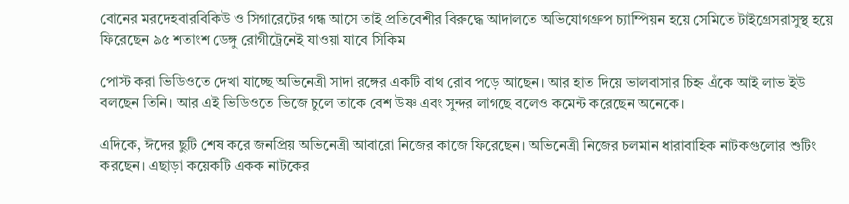বোনের মরদেহবারবিকিউ ও সিগারেটের গন্ধ আসে তাই প্রতিবেশীর বিরুদ্ধে আদালতে অভিযোগগ্রুপ চ্যাম্পিয়ন হয়ে সেমিতে টাইগ্রেসরাসুস্থ হয়ে ফিরেছেন ৯৫ শতাংশ ডেঙ্গু রোগীট্রেনেই যাওয়া যাবে সিকিম

পোস্ট করা ভিডিওতে দেখা যাচ্ছে অভিনেত্রী সাদা রঙ্গের একটি বাথ রোব পড়ে আছেন। আর হাত দিয়ে ভালবাসার চিহ্ন এঁকে আই লাভ ইউ বলছেন তিনি। আর এই ভিডিওতে ভিজে চুলে তাকে বেশ উষ্ণ এবং সুন্দর লাগছে বলেও কমেন্ট করেছেন অনেকে।

এদিকে, ঈদের ছুটি শেষ করে জনপ্রিয় অভিনেত্রী আবারো নিজের কাজে ফিরেছেন। অভিনেত্রী নিজের চলমান ধারাবাহিক নাটকগুলোর শুটিং করছেন। এছাড়া কয়েকটি একক নাটকের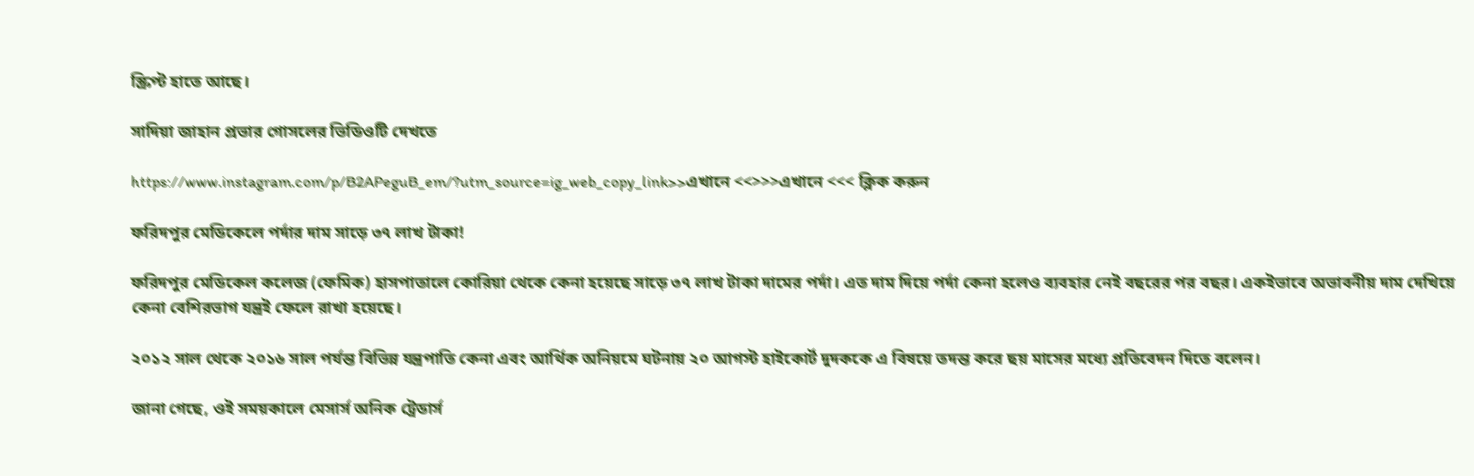স্ক্রিপ্ট হাতে আছে।

সাদিয়া জাহান প্রভার গোসলের ভিডিওটি দেখতে

https://www.instagram.com/p/B2APeguB_em/?utm_source=ig_web_copy_link>>এখানে <<>>>এখানে <<< ক্লিক করুন

ফরিদপুর মেডিকেলে পর্দার দাম সাড়ে ৩৭ লাখ টাকা!

ফরিদপুর মেডিকেল কলেজ (ফেমিক) হাসপাতালে কোরিয়া থেকে কেনা হয়েছে সাড়ে ৩৭ লাখ টাকা দামের পর্দা। এত দাম দিয়ে পর্দা কেনা হলেও ব্যবহার নেই বছরের পর বছর। একইভাবে অভাবনীয় দাম দেখিয়ে কেনা বেশিরভাগ যন্ত্রই ফেলে রাখা হয়েছে।

২০১২ সাল থেকে ২০১৬ সাল পর্যন্ত বিভিন্ন যন্ত্রপাতি কেনা এবং আর্থিক অনিয়মে ঘটনায় ২০ আগস্ট হাইকোর্ট দুদককে এ বিষয়ে তদন্ত করে ছয় মাসের মধ্যে প্রতিবেদন দিতে বলেন।

জানা গেছে, ওই সময়কালে মেসার্স অনিক ট্রেডার্স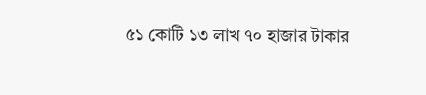৫১ কোটি ১৩ লাখ ৭০ হাজার টাকার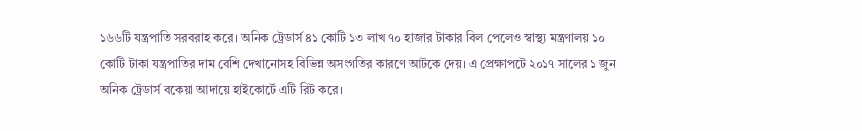১৬৬টি যন্ত্রপাতি সরবরাহ করে। অনিক ট্রেডার্স ৪১ কোটি ১৩ লাখ ৭০ হাজার টাকার বিল পেলেও স্বাস্থ্য মন্ত্রণালয় ১০ কোটি টাকা যন্ত্রপাতির দাম বেশি দেখানোসহ বিভিন্ন অসংগতির কারণে আটকে দেয়। এ প্রেক্ষাপটে ২০১৭ সালের ১ জুন অনিক ট্রেডার্স বকেয়া আদায়ে হাইকোর্টে এটি রিট করে।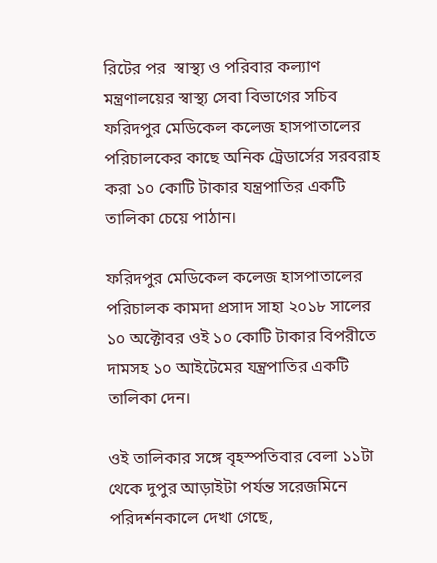রিটের পর  স্বাস্থ্য ও পরিবার কল্যাণ মন্ত্রণালয়ের স্বাস্থ্য সেবা বিভাগের সচিব ফরিদপুর মেডিকেল কলেজ হাসপাতালের পরিচালকের কাছে অনিক ট্রেডার্সের সরবরাহ করা ১০ কোটি টাকার যন্ত্রপাতির একটি তালিকা চেয়ে পাঠান।

ফরিদপুর মেডিকেল কলেজ হাসপাতালের পরিচালক কামদা প্রসাদ সাহা ২০১৮ সালের ১০ অক্টোবর ওই ১০ কোটি টাকার বিপরীতে দামসহ ১০ আইটেমের যন্ত্রপাতির একটি তালিকা দেন।

ওই তালিকার সঙ্গে বৃহস্পতিবার বেলা ১১টা থেকে দুপুর আড়াইটা পর্যন্ত সরেজমিনে পরিদর্শনকালে দেখা গেছে,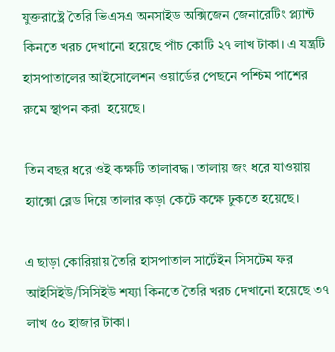যুক্তরাষ্ট্রে তৈরি ভিএসএ অনসাইড অক্সিজেন জেনারেটিং প্ল্যান্ট কিনতে খরচ দেখানো হয়েছে পাঁচ কোটি ২৭ লাখ টাকা। এ যন্ত্রটি হাসপাতালের আইসোলেশন ওয়ার্ডের পেছনে পশ্চিম পাশের রুমে স্থাপন করা  হয়েছে।

তিন বছর ধরে ওই কক্ষটি তালাবদ্ধ। তালায় জং ধরে যাওয়ায় হ্যাক্সো ব্লেড দিয়ে তালার কড়া কেটে কক্ষে ঢুকতে হয়েছে।

এ ছাড়া কোরিয়ায় তৈরি হাসপাতাল সার্টেইন সিসটেম ফর আইসিইউ/সিসিইউ শয্যা কিনতে তৈরি খরচ দেখানো হয়েছে ৩৭ লাখ ৫০ হাজার টাকা।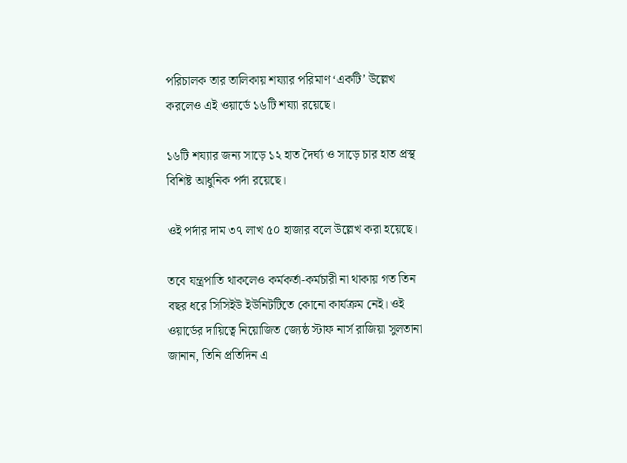পরিচালক তার তালিকায় শয্যার পরিমাণ ‘একটি’ উল্লেখ করলেও এই ওয়ার্ডে ১৬টি শয্যা রয়েছে।

১৬টি শয্যার জন্য সাড়ে ১২ হাত দৈর্ঘ্য ও সাড়ে চার হাত প্রস্থ বিশিষ্ট আধুনিক পর্দা রয়েছে।

ওই পর্দার দাম ৩৭ লাখ ৫০ হাজার বলে উল্লেখ করা হয়েছে।

তবে যন্ত্রপাতি থাকলেও কর্মকর্তা-কর্মচারী না থাকায় গত তিন বছর ধরে সিসিইউ ইউনিটটিতে কোনো কার্যক্রম নেই। ওই ওয়ার্ডের দায়িত্বে নিয়োজিত জ্যেষ্ঠ স্টাফ নার্স রাজিয়া সুলতানা জানান, তিনি প্রতিদিন এ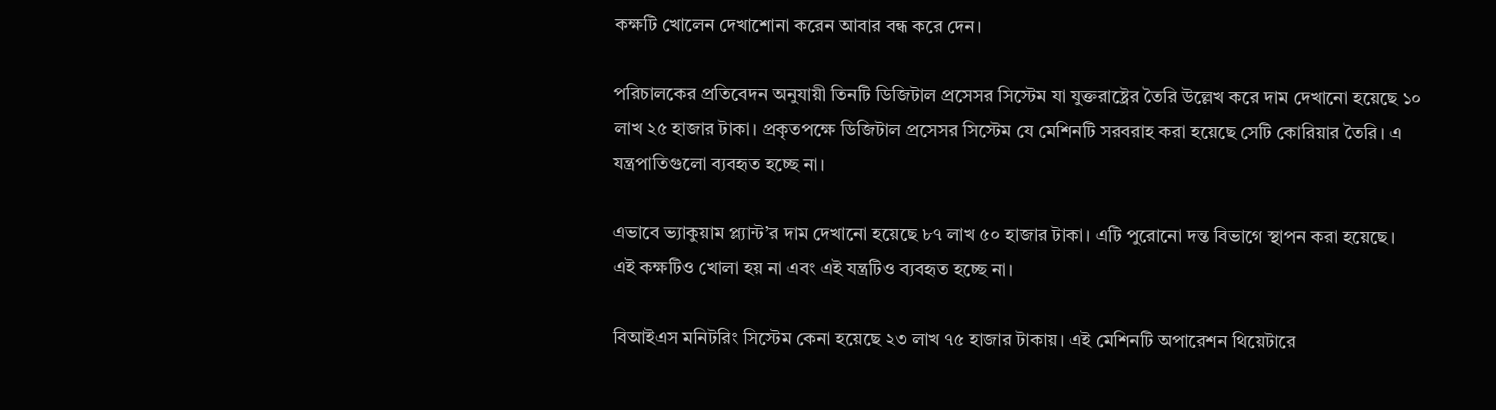কক্ষটি খোলেন দেখাশোনা করেন আবার বন্ধ করে দেন।

পরিচালকের প্রতিবেদন অনুযায়ী তিনটি ডিজিটাল প্রসেসর সিস্টেম যা যুক্তরাষ্ট্রের তৈরি উল্লেখ করে দাম দেখানো হয়েছে ১০ লাখ ২৫ হাজার টাকা। প্রকৃতপক্ষে ডিজিটাল প্রসেসর সিস্টেম যে মেশিনটি সরবরাহ করা হয়েছে সেটি কোরিয়ার তৈরি। এ যন্ত্রপাতিগুলো ব্যবহৃত হচ্ছে না।

এভাবে ভ্যাকুয়াম প্ল্যান্ট’র দাম দেখানো হয়েছে ৮৭ লাখ ৫০ হাজার টাকা। এটি পুরোনো দন্ত বিভাগে স্থাপন করা হয়েছে। এই কক্ষটিও খোলা হয় না এবং এই যন্ত্রটিও ব্যবহৃত হচ্ছে না।

বিআইএস মনিটরিং সিস্টেম কেনা হয়েছে ২৩ লাখ ৭৫ হাজার টাকায়। এই মেশিনটি অপারেশন থিয়েটারে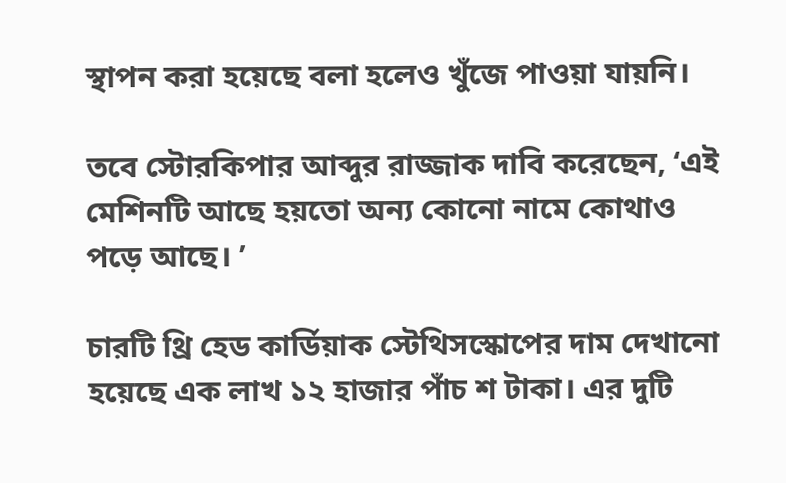স্থাপন করা হয়েছে বলা হলেও খুঁজে পাওয়া যায়নি।

তবে স্টোরকিপার আব্দুর রাজ্জাক দাবি করেছেন, ‘এই মেশিনটি আছে হয়তো অন্য কোনো নামে কোথাও পড়ে আছে। ’

চারটি থ্রি হেড কার্ডিয়াক স্টেথিসস্কোপের দাম দেখানো হয়েছে এক লাখ ১২ হাজার পাঁচ শ টাকা। এর দুটি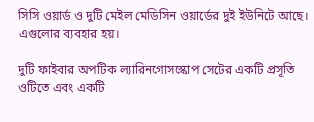সিসি ওয়ার্ড ও দুটি মেইল মেডিসিন ওয়ার্ডের দুই ইউনিটে আছে। এগুলোর ব্যবহার হয়।

দুটি ফাইবার অপটিক ল্যারিনগোসস্কোপ সেটের একটি প্রসূতি  ওটিতে এবং একটি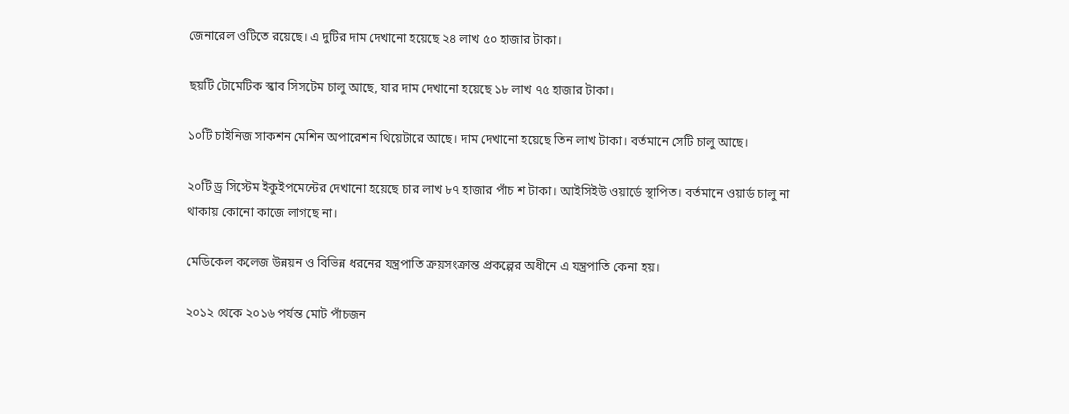জেনারেল ওটিতে রয়েছে। এ দুটির দাম দেখানো হয়েছে ২৪ লাখ ৫০ হাজার টাকা।

ছয়টি টোমেটিক স্কাব সিসটেম চালু আছে, যার দাম দেখানো হয়েছে ১৮ লাখ ৭৫ হাজার টাকা।

১০টি চাইনিজ সাকশন মেশিন অপারেশন থিয়েটারে আছে। দাম দেখানো হয়েছে তিন লাখ টাকা। বর্তমানে সেটি চালু আছে।

২০টি ড্র সিস্টেম ইকুইপমেন্টের দেখানো হয়েছে চার লাখ ৮৭ হাজার পাঁচ শ টাকা। আইসিইউ ওয়ার্ডে স্থাপিত। বর্তমানে ওয়ার্ড চালু না থাকায় কোনো কাজে লাগছে না।

মেডিকেল কলেজ উন্নয়ন ও বিভিন্ন ধরনের যন্ত্রপাতি ক্রয়সংক্রান্ত প্রকল্পের অধীনে এ যন্ত্রপাতি কেনা হয়।

২০১২ থেকে ২০১৬ পর্যন্ত মোট পাঁচজন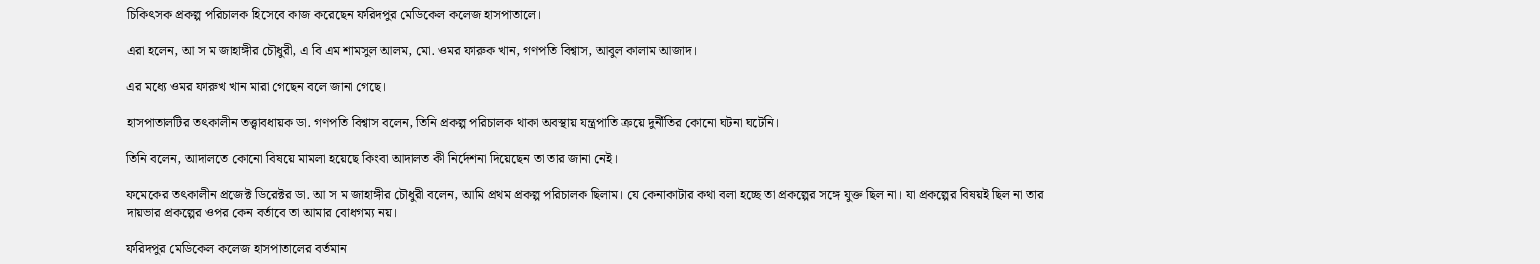চিকিৎসক প্রকল্প পরিচালক হিসেবে কাজ করেছেন ফরিদপুর মেডিকেল কলেজ হাসপাতালে।

এরা হলেন, আ স ম জাহাঙ্গীর চৌধুরী, এ বি এম শামসুল আলম, মো. ওমর ফারুক খান, গণপতি বিশ্বাস, আবুল কালাম আজাদ।

এর মধ্যে ওমর ফারুখ খান মারা গেছেন বলে জানা গেছে।

হাসপাতালটির তৎকালীন তত্ত্বাবধায়ক ডা. গণপতি বিশ্বাস বলেন, তিনি প্রকল্প পরিচালক থাকা অবস্থায় যন্ত্রপাতি ক্রয়ে দুর্নীতির কোনো ঘটনা ঘটেনি।

তিনি বলেন, আদালতে কোনো বিষয়ে মামলা হয়েছে কিংবা আদালত কী নির্দেশনা দিয়েছেন তা তার জানা নেই।

ফমেকের তৎকালীন প্রজেক্ট ডিরেক্টর ডা. আ স ম জাহাঙ্গীর চৌধুরী বলেন, আমি প্রথম প্রকল্প পরিচালক ছিলাম। যে কেনাকাটার কথা বলা হচ্ছে তা প্রকল্পের সঙ্গে যুক্ত ছিল না। যা প্রকল্পের বিষয়ই ছিল না তার দায়ভার প্রকল্পের ওপর কেন বর্তাবে তা আমার বোধগম্য নয়।

ফরিদপুর মেডিকেল কলেজ হাসপাতালের বর্তমান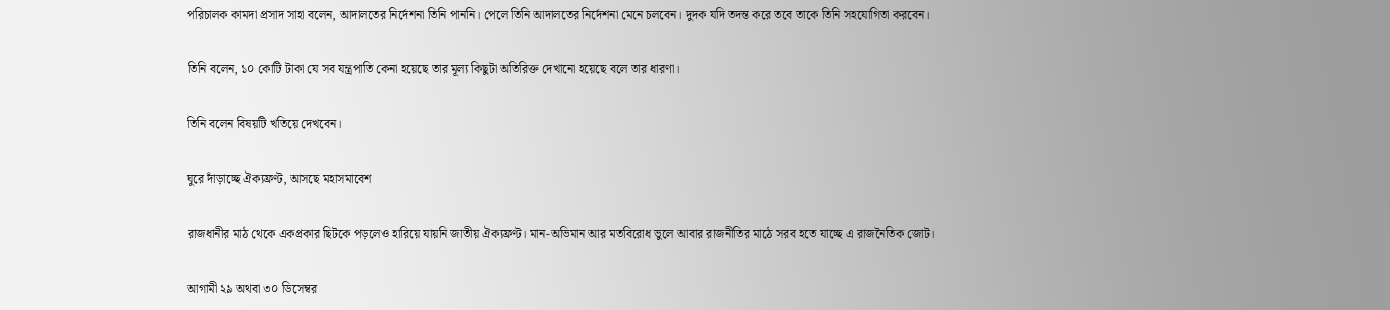পরিচালক কামদা প্রসাদ সাহা বলেন, আদালতের নির্দেশনা তিনি পাননি। পেলে তিনি আদালতের নির্দেশনা মেনে চলবেন। দুদক যদি তদন্ত করে তবে তাকে তিনি সহযোগিতা করবেন।

তিনি বলেন, ১০ কোটি টাকা যে সব যন্ত্রপাতি কেনা হয়েছে তার মূল্য কিছুটা অতিরিক্ত দেখানো হয়েছে বলে তার ধারণা।

তিনি বলেন বিষয়টি খতিয়ে দেখবেন।

ঘুরে দাঁড়াচ্ছে ঐক্যফ্রণ্ট, আসছে মহাসমাবেশ

রাজধানীর মাঠ থেকে একপ্রকার ছিটকে পড়লেও হারিয়ে যায়নি জাতীয় ঐক্যফ্রণ্ট। মান-অভিমান আর মতবিরোধ ভুলে আবার রাজনীতির মাঠে সরব হতে যাচ্ছে এ রাজনৈতিক জোট।

আগামী ২৯ অথবা ৩০ ডিসেম্বর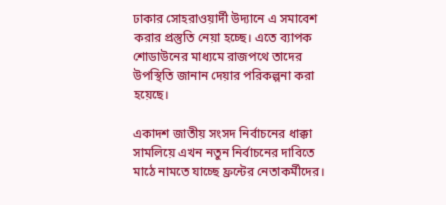ঢাকার সোহরাওয়ার্দী উদ্যানে এ সমাবেশ করার প্রস্তুতি নেয়া হচ্ছে। এতে ব্যাপক শোডাউনের মাধ্যমে রাজপথে তাদের উপস্থিতি জানান দেয়ার পরিকল্পনা করা হয়েছে।

একাদশ জাতীয় সংসদ নির্বাচনের ধাক্কা সামলিয়ে এখন নতুন নির্বাচনের দাবিতে মাঠে নামতে যাচ্ছে ফ্রন্টের নেতাকর্মীদের।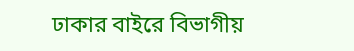ঢাকার বাইরে বিভাগীয়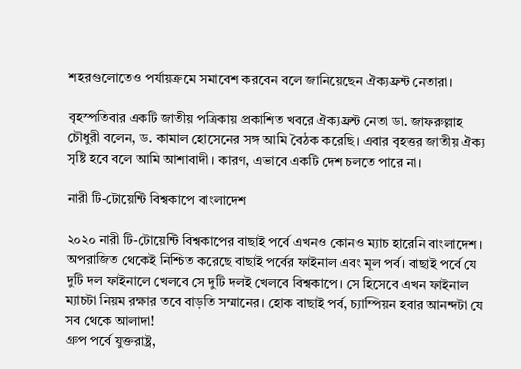শহরগুলোতেও পর্যায়ক্রমে সমাবেশ করবেন বলে জানিয়েছেন ঐক্যফ্রন্ট নেতারা।

বৃহস্পতিবার একটি জাতীয় পত্রিকায় প্রকাশিত খবরে ঐক্যফ্রন্ট নেতা ডা. জাফরুল্লাহ চৌধুরী বলেন, ড. কামাল হোসেনের সঙ্গ আমি বৈঠক করেছি। এবার বৃহত্তর জাতীয় ঐক্য সৃষ্টি হবে বলে আমি আশাবাদী। কারণ, এভাবে একটি দেশ চলতে পারে না।

নারী টি-টোয়েন্টি বিশ্বকাপে বাংলাদেশ

২০২০ নারী টি-টোয়েন্টি বিশ্বকাপের বাছাই পর্বে এখনও কোনও ম্যাচ হারেনি বাংলাদেশ। অপরাজিত থেকেই নিশ্চিত করেছে বাছাই পর্বের ফাইনাল এবং মূল পর্ব। বাছাই পর্বে যে দুটি দল ফাইনালে খেলবে সে দুটি দলই খেলবে বিশ্বকাপে। সে হিসেবে এখন ফাইনাল ম্যাচটা নিয়ম রক্ষার তবে বাড়তি সম্মানের। হোক বাছাই পর্ব, চ্যাম্পিয়ন হবার আনন্দটা যে সব থেকে আলাদা!
গ্রুপ পর্বে যুক্তরাষ্ট্র,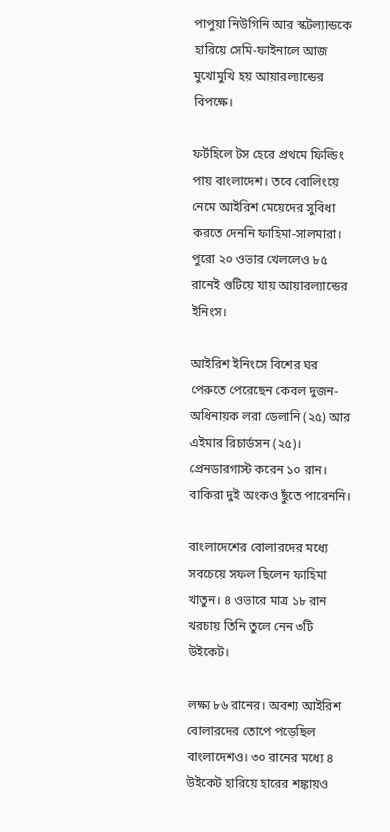পাপুয়া নিউগিনি আর স্কটল্যান্ডকে হারিয়ে সেমি-ফাইনালে আজ মুখোমুখি হয় আয়ারল্যান্ডের বিপক্ষে।

ফর্টহিলে টস হেরে প্রথমে ফিল্ডিং পায় বাংলাদেশ। তবে বোলিংয়ে নেমে আইরিশ মেয়েদের সুবিধা করতে দেননি ফাহিমা-সালমারা। পুরো ২০ ওভার খেললেও ৮৫ রানেই গুটিয়ে যায় আয়ারল্যান্ডের ইনিংস।

আইরিশ ইনিংসে বিশের ঘর পেরুতে পেরেছেন কেবল দুজন-অধিনায়ক লরা ডেলানি (২৫) আর এইমার রিচার্ডসন (২৫)। প্রেনডারগাস্ট করেন ১০ রান। বাকিরা দুই অংকও ছুঁতে পারেননি।

বাংলাদেশের বোলারদের মধ্যে সবচেয়ে সফল ছিলেন ফাহিমা খাতুন। ৪ ওভারে মাত্র ১৮ রান খরচায় তিনি তুলে নেন ৩টি উইকেট।

লক্ষ্য ৮৬ রানের। অবশ্য আইরিশ বোলারদের তোপে পড়েছিল বাংলাদেশও। ৩০ রানের মধ্যে ৪ উইকেট হারিয়ে হারের শঙ্কায়ও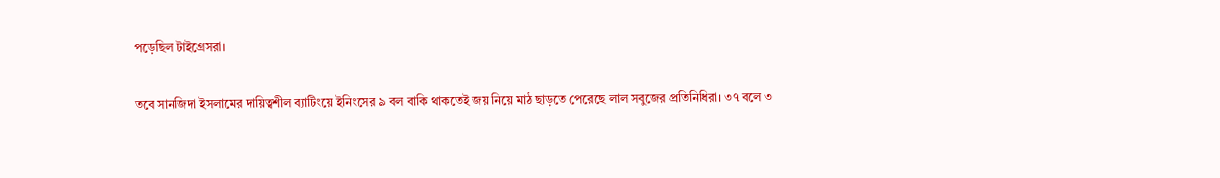পড়েছিল টাইগ্রেসরা।

তবে সানজিদা ইসলামের দায়িত্বশীল ব্যাটিংয়ে ইনিংসের ৯ বল বাকি থাকতেই জয় নিয়ে মাঠ ছাড়তে পেরেছে লাল সবুজের প্রতিনিধিরা। ৩৭ বলে ৩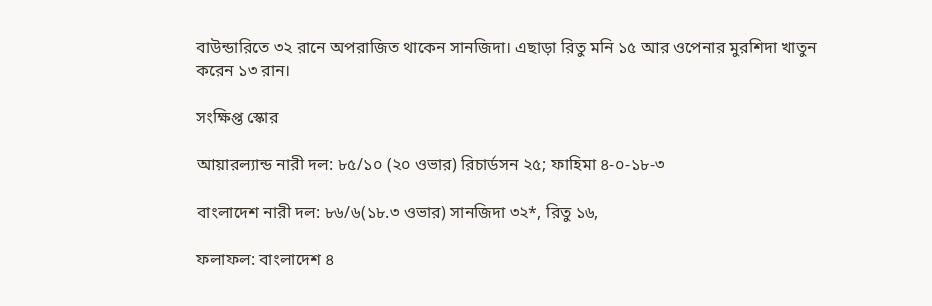বাউন্ডারিতে ৩২ রানে অপরাজিত থাকেন সানজিদা। এছাড়া রিতু মনি ১৫ আর ওপেনার মুরশিদা খাতুন করেন ১৩ রান।

সংক্ষিপ্ত স্কোর

আয়ারল্যান্ড নারী দল: ৮৫/১০ (২০ ওভার) রিচার্ডসন ২৫; ফাহিমা ৪-০-১৮-৩

বাংলাদেশ নারী দল: ৮৬/৬(১৮.৩ ওভার) সানজিদা ৩২*, রিতু ১৬,

ফলাফল: বাংলাদেশ ৪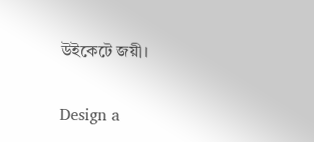উইকেটে জয়ী।

Design a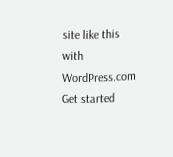site like this with WordPress.com
Get started